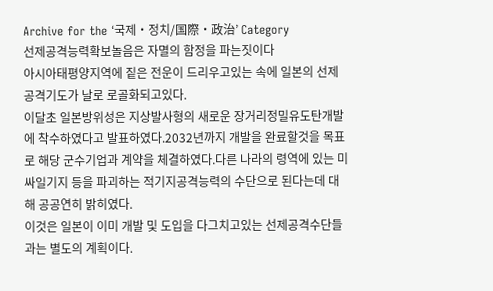Archive for the ‘국제・정치/国際・政治’ Category
선제공격능력확보놀음은 자멸의 함정을 파는짓이다
아시아태평양지역에 짙은 전운이 드리우고있는 속에 일본의 선제공격기도가 날로 로골화되고있다.
이달초 일본방위성은 지상발사형의 새로운 장거리정밀유도탄개발에 착수하였다고 발표하였다.2032년까지 개발을 완료할것을 목표로 해당 군수기업과 계약을 체결하였다.다른 나라의 령역에 있는 미싸일기지 등을 파괴하는 적기지공격능력의 수단으로 된다는데 대해 공공연히 밝히였다.
이것은 일본이 이미 개발 및 도입을 다그치고있는 선제공격수단들과는 별도의 계획이다.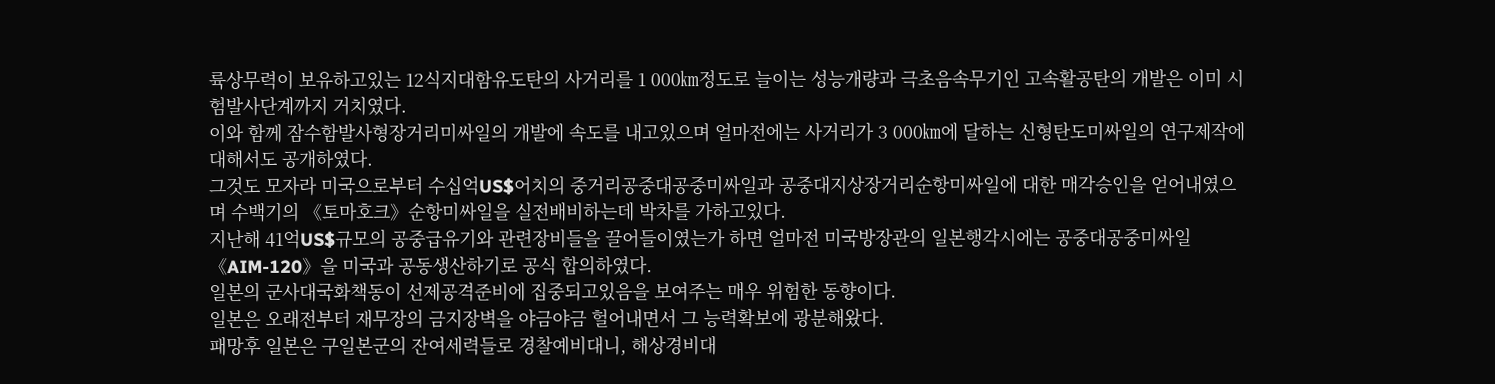륙상무력이 보유하고있는 12식지대함유도탄의 사거리를 1 000㎞정도로 늘이는 성능개량과 극초음속무기인 고속활공탄의 개발은 이미 시험발사단계까지 거치였다.
이와 함께 잠수함발사형장거리미싸일의 개발에 속도를 내고있으며 얼마전에는 사거리가 3 000㎞에 달하는 신형탄도미싸일의 연구제작에 대해서도 공개하였다.
그것도 모자라 미국으로부터 수십억US$어치의 중거리공중대공중미싸일과 공중대지상장거리순항미싸일에 대한 매각승인을 얻어내였으며 수백기의 《토마호크》순항미싸일을 실전배비하는데 박차를 가하고있다.
지난해 41억US$규모의 공중급유기와 관련장비들을 끌어들이였는가 하면 얼마전 미국방장관의 일본행각시에는 공중대공중미싸일 《AIM-120》을 미국과 공동생산하기로 공식 합의하였다.
일본의 군사대국화책동이 선제공격준비에 집중되고있음을 보여주는 매우 위험한 동향이다.
일본은 오래전부터 재무장의 금지장벽을 야금야금 헐어내면서 그 능력확보에 광분해왔다.
패망후 일본은 구일본군의 잔여세력들로 경찰예비대니, 해상경비대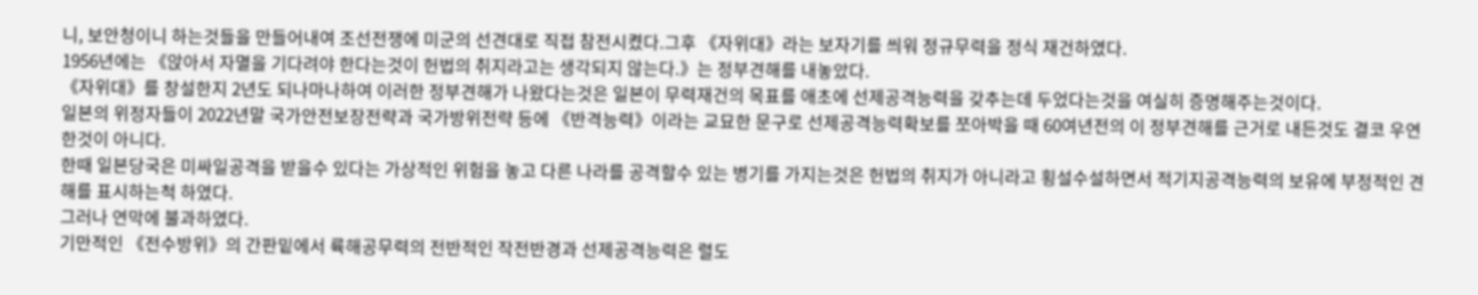니, 보안청이니 하는것들을 만들어내여 조선전쟁에 미군의 선견대로 직접 참전시켰다.그후 《자위대》라는 보자기를 씌워 정규무력을 정식 재건하였다.
1956년에는 《앉아서 자멸을 기다려야 한다는것이 헌법의 취지라고는 생각되지 않는다.》는 정부견해를 내놓았다.
《자위대》를 창설한지 2년도 되나마나하여 이러한 정부견해가 나왔다는것은 일본이 무력재건의 목표를 애초에 선제공격능력을 갖추는데 두었다는것을 여실히 증명해주는것이다.
일본의 위정자들이 2022년말 국가안전보장전략과 국가방위전략 등에 《반격능력》이라는 교묘한 문구로 선제공격능력확보를 쪼아박을 때 60여년전의 이 정부견해를 근거로 내든것도 결코 우연한것이 아니다.
한때 일본당국은 미싸일공격을 받을수 있다는 가상적인 위험을 놓고 다른 나라를 공격할수 있는 병기를 가지는것은 헌법의 취지가 아니라고 횡설수설하면서 적기지공격능력의 보유에 부정적인 견해를 표시하는척 하였다.
그러나 연막에 불과하였다.
기만적인 《전수방위》의 간판밑에서 륙해공무력의 전반적인 작전반경과 선제공격능력은 렬도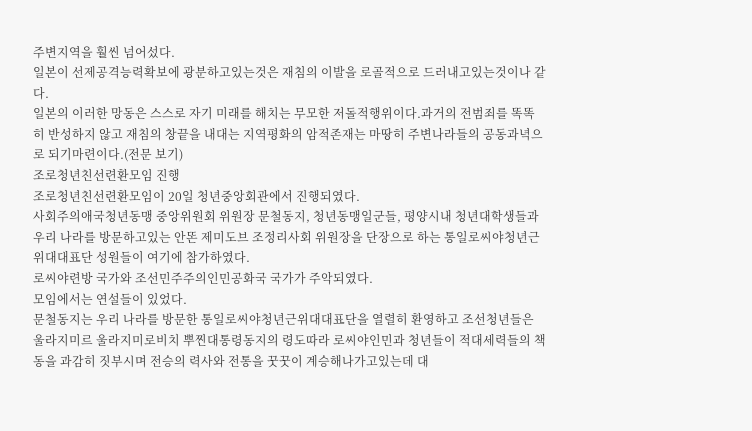주변지역을 훨씬 넘어섰다.
일본이 선제공격능력확보에 광분하고있는것은 재침의 이발을 로골적으로 드러내고있는것이나 같다.
일본의 이러한 망동은 스스로 자기 미래를 해치는 무모한 저돌적행위이다.과거의 전범죄를 똑똑히 반성하지 않고 재침의 창끝을 내대는 지역평화의 암적존재는 마땅히 주변나라들의 공동과녁으로 되기마련이다.(전문 보기)
조로청년친선련환모임 진행
조로청년친선련환모임이 20일 청년중앙회관에서 진행되였다.
사회주의애국청년동맹 중앙위원회 위원장 문철동지, 청년동맹일군들, 평양시내 청년대학생들과 우리 나라를 방문하고있는 안똔 제미도브 조정리사회 위원장을 단장으로 하는 통일로씨야청년근위대대표단 성원들이 여기에 참가하였다.
로씨야련방 국가와 조선민주주의인민공화국 국가가 주악되였다.
모임에서는 연설들이 있었다.
문철동지는 우리 나라를 방문한 통일로씨야청년근위대대표단을 열렬히 환영하고 조선청년들은 울라지미르 울라지미로비치 뿌찐대통령동지의 령도따라 로씨야인민과 청년들이 적대세력들의 책동을 과감히 짓부시며 전승의 력사와 전통을 꿋꿋이 계승해나가고있는데 대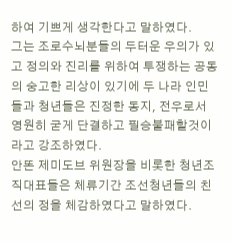하여 기쁘게 생각한다고 말하였다.
그는 조로수뇌분들의 두터운 우의가 있고 정의와 진리를 위하여 투쟁하는 공동의 숭고한 리상이 있기에 두 나라 인민들과 청년들은 진정한 동지, 전우로서 영원히 굳게 단결하고 필승불패할것이라고 강조하였다.
안똔 제미도브 위원장을 비롯한 청년조직대표들은 체류기간 조선청년들의 친선의 정을 체감하였다고 말하였다.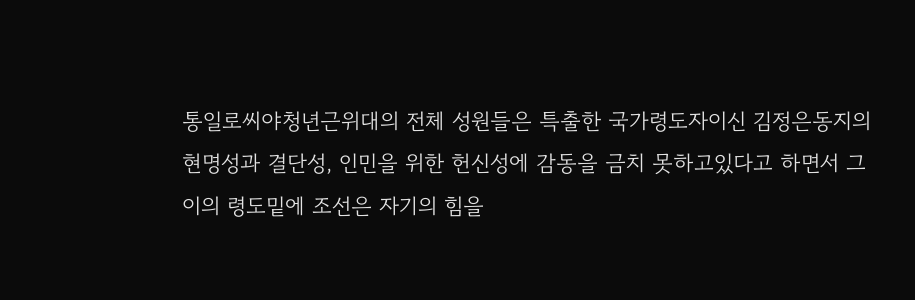통일로씨야청년근위대의 전체 성원들은 특출한 국가령도자이신 김정은동지의 현명성과 결단성, 인민을 위한 헌신성에 감동을 금치 못하고있다고 하면서 그이의 령도밑에 조선은 자기의 힘을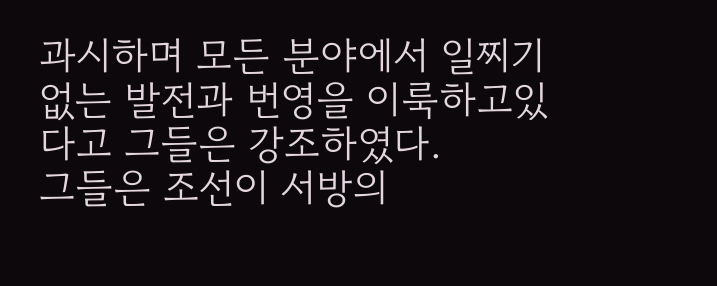과시하며 모든 분야에서 일찌기 없는 발전과 번영을 이룩하고있다고 그들은 강조하였다.
그들은 조선이 서방의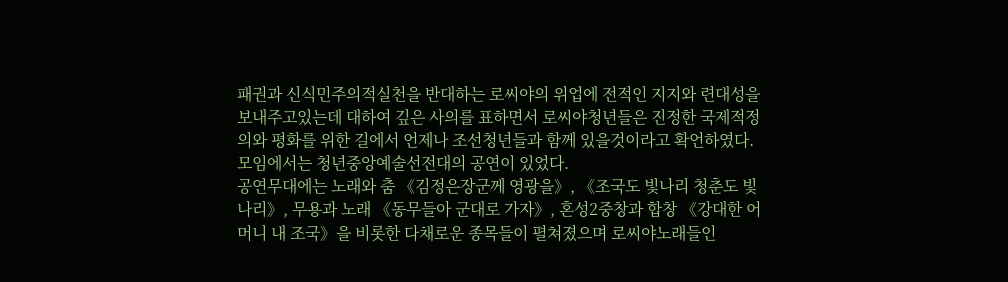패권과 신식민주의적실천을 반대하는 로씨야의 위업에 전적인 지지와 련대성을 보내주고있는데 대하여 깊은 사의를 표하면서 로씨야청년들은 진정한 국제적정의와 평화를 위한 길에서 언제나 조선청년들과 함께 있을것이라고 확언하였다.
모임에서는 청년중앙예술선전대의 공연이 있었다.
공연무대에는 노래와 춤 《김정은장군께 영광을》, 《조국도 빛나리 청춘도 빛나리》, 무용과 노래 《동무들아 군대로 가자》, 혼성2중창과 합창 《강대한 어머니 내 조국》을 비롯한 다채로운 종목들이 펼쳐졌으며 로씨야노래들인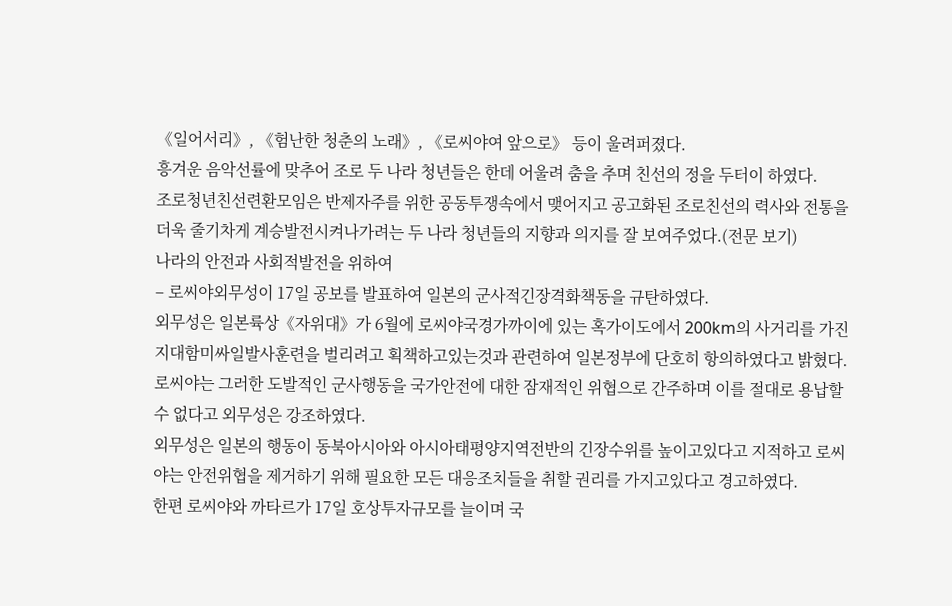《일어서리》, 《험난한 청춘의 노래》, 《로씨야여 앞으로》 등이 울려퍼졌다.
흥겨운 음악선률에 맞추어 조로 두 나라 청년들은 한데 어울려 춤을 추며 친선의 정을 두터이 하였다.
조로청년친선련환모임은 반제자주를 위한 공동투쟁속에서 맺어지고 공고화된 조로친선의 력사와 전통을 더욱 줄기차게 계승발전시켜나가려는 두 나라 청년들의 지향과 의지를 잘 보여주었다.(전문 보기)
나라의 안전과 사회적발전을 위하여
– 로씨야외무성이 17일 공보를 발표하여 일본의 군사적긴장격화책동을 규탄하였다.
외무성은 일본륙상《자위대》가 6월에 로씨야국경가까이에 있는 혹가이도에서 200km의 사거리를 가진 지대함미싸일발사훈련을 벌리려고 획책하고있는것과 관련하여 일본정부에 단호히 항의하였다고 밝혔다.
로씨야는 그러한 도발적인 군사행동을 국가안전에 대한 잠재적인 위협으로 간주하며 이를 절대로 용납할수 없다고 외무성은 강조하였다.
외무성은 일본의 행동이 동북아시아와 아시아태평양지역전반의 긴장수위를 높이고있다고 지적하고 로씨야는 안전위협을 제거하기 위해 필요한 모든 대응조치들을 취할 권리를 가지고있다고 경고하였다.
한편 로씨야와 까타르가 17일 호상투자규모를 늘이며 국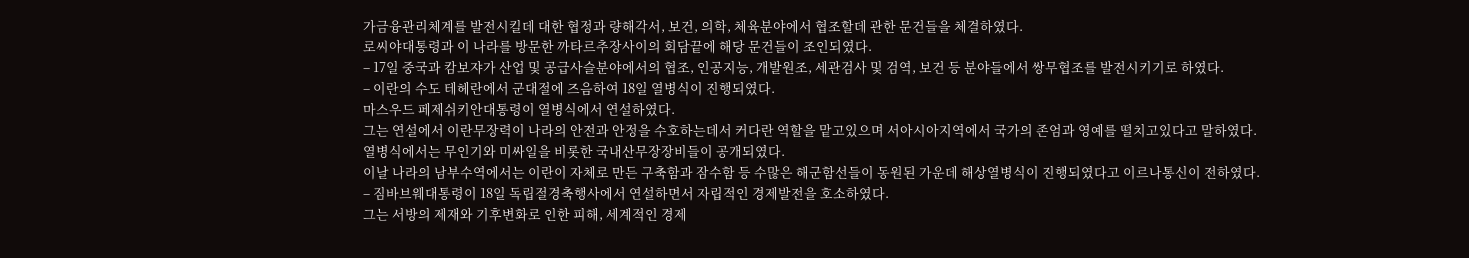가금융관리체계를 발전시킬데 대한 협정과 량해각서, 보건, 의학, 체육분야에서 협조할데 관한 문건들을 체결하였다.
로씨야대통령과 이 나라를 방문한 까타르추장사이의 회담끝에 해당 문건들이 조인되였다.
– 17일 중국과 캄보쟈가 산업 및 공급사슬분야에서의 협조, 인공지능, 개발원조, 세관검사 및 검역, 보건 등 분야들에서 쌍무협조를 발전시키기로 하였다.
– 이란의 수도 테헤란에서 군대절에 즈음하여 18일 열병식이 진행되였다.
마스우드 페제쉬키안대통령이 열병식에서 연설하였다.
그는 연설에서 이란무장력이 나라의 안전과 안정을 수호하는데서 커다란 역할을 맡고있으며 서아시아지역에서 국가의 존엄과 영예를 떨치고있다고 말하였다.
열병식에서는 무인기와 미싸일을 비롯한 국내산무장장비들이 공개되였다.
이날 나라의 남부수역에서는 이란이 자체로 만든 구축함과 잠수함 등 수많은 해군함선들이 동원된 가운데 해상열병식이 진행되였다고 이르나통신이 전하였다.
– 짐바브웨대통령이 18일 독립절경축행사에서 연설하면서 자립적인 경제발전을 호소하였다.
그는 서방의 제재와 기후변화로 인한 피해, 세계적인 경제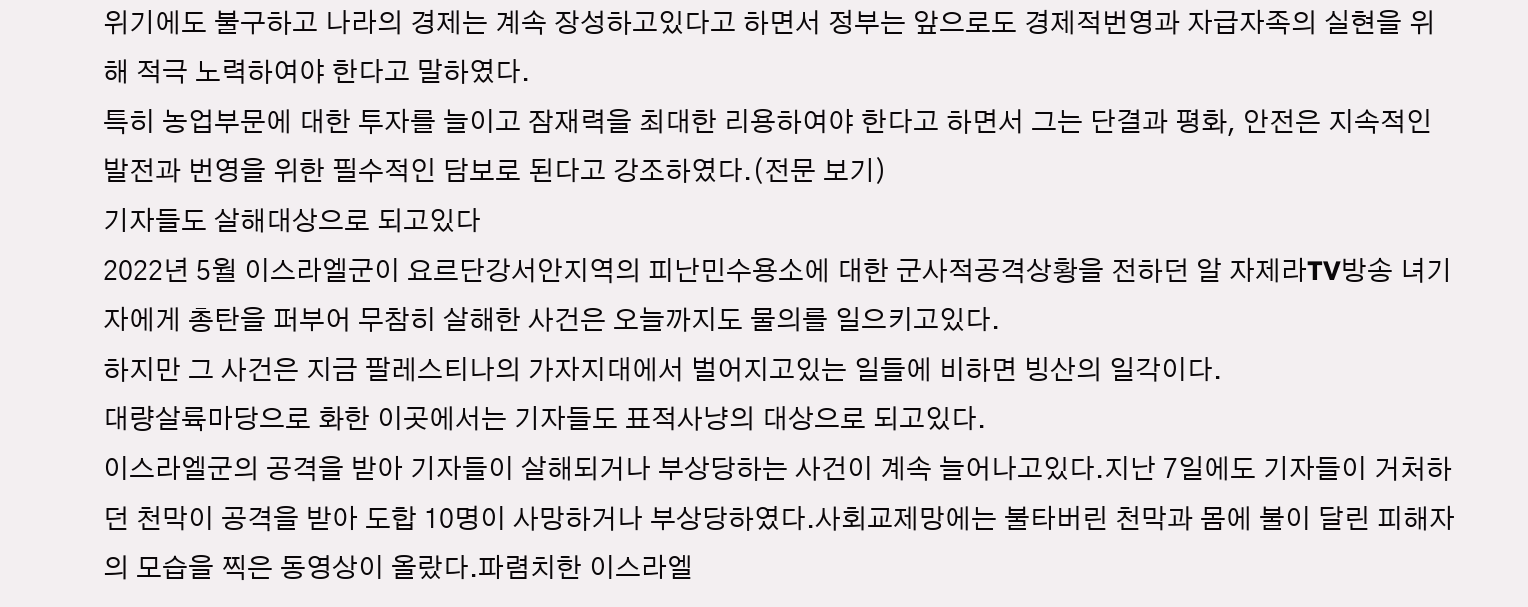위기에도 불구하고 나라의 경제는 계속 장성하고있다고 하면서 정부는 앞으로도 경제적번영과 자급자족의 실현을 위해 적극 노력하여야 한다고 말하였다.
특히 농업부문에 대한 투자를 늘이고 잠재력을 최대한 리용하여야 한다고 하면서 그는 단결과 평화, 안전은 지속적인 발전과 번영을 위한 필수적인 담보로 된다고 강조하였다.(전문 보기)
기자들도 살해대상으로 되고있다
2022년 5월 이스라엘군이 요르단강서안지역의 피난민수용소에 대한 군사적공격상황을 전하던 알 자제라TV방송 녀기자에게 총탄을 퍼부어 무참히 살해한 사건은 오늘까지도 물의를 일으키고있다.
하지만 그 사건은 지금 팔레스티나의 가자지대에서 벌어지고있는 일들에 비하면 빙산의 일각이다.
대량살륙마당으로 화한 이곳에서는 기자들도 표적사냥의 대상으로 되고있다.
이스라엘군의 공격을 받아 기자들이 살해되거나 부상당하는 사건이 계속 늘어나고있다.지난 7일에도 기자들이 거처하던 천막이 공격을 받아 도합 10명이 사망하거나 부상당하였다.사회교제망에는 불타버린 천막과 몸에 불이 달린 피해자의 모습을 찍은 동영상이 올랐다.파렴치한 이스라엘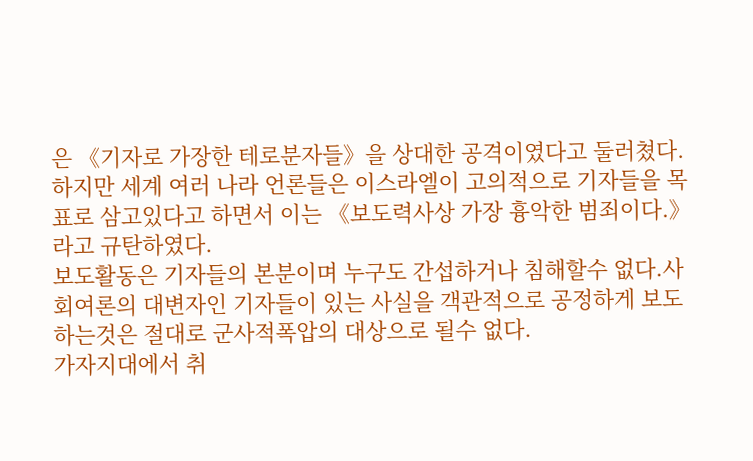은 《기자로 가장한 테로분자들》을 상대한 공격이였다고 둘러쳤다.하지만 세계 여러 나라 언론들은 이스라엘이 고의적으로 기자들을 목표로 삼고있다고 하면서 이는 《보도력사상 가장 흉악한 범죄이다.》라고 규탄하였다.
보도활동은 기자들의 본분이며 누구도 간섭하거나 침해할수 없다.사회여론의 대변자인 기자들이 있는 사실을 객관적으로 공정하게 보도하는것은 절대로 군사적폭압의 대상으로 될수 없다.
가자지대에서 취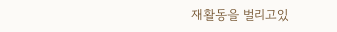재활동을 벌리고있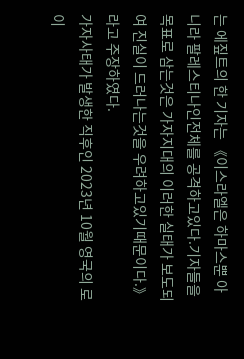는 에짚트의 한 기자는 《이스라엘은 하마스뿐 아니라 팔레스티나인전체를 공격하고있다.기자들을 목표로 삼는것은 가자지대의 이러한 실태가 보도되여 진실이 드러나는것을 우려하고있기때문이다.》라고 주장하였다.
가자사태가 발생한 직후인 2023년 10월 영국의 로이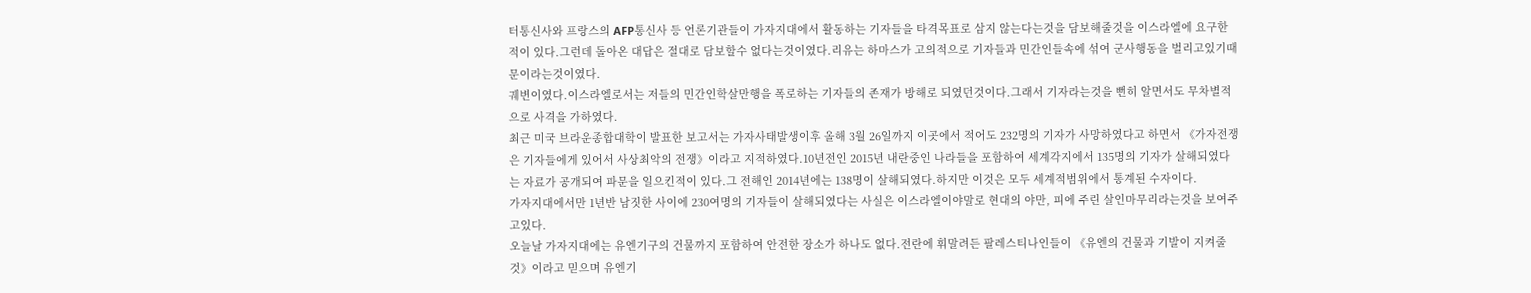터통신사와 프랑스의 AFP통신사 등 언론기관들이 가자지대에서 활동하는 기자들을 타격목표로 삼지 않는다는것을 담보해줄것을 이스라엘에 요구한적이 있다.그런데 돌아온 대답은 절대로 담보할수 없다는것이였다.리유는 하마스가 고의적으로 기자들과 민간인들속에 섞여 군사행동을 벌리고있기때문이라는것이였다.
궤변이였다.이스라엘로서는 저들의 민간인학살만행을 폭로하는 기자들의 존재가 방해로 되였던것이다.그래서 기자라는것을 뻔히 알면서도 무차별적으로 사격을 가하였다.
최근 미국 브라운종합대학이 발표한 보고서는 가자사태발생이후 올해 3월 26일까지 이곳에서 적어도 232명의 기자가 사망하였다고 하면서 《가자전쟁은 기자들에게 있어서 사상최악의 전쟁》이라고 지적하였다.10년전인 2015년 내란중인 나라들을 포함하여 세계각지에서 135명의 기자가 살해되였다는 자료가 공개되여 파문을 일으킨적이 있다.그 전해인 2014년에는 138명이 살해되였다.하지만 이것은 모두 세계적범위에서 통계된 수자이다.
가자지대에서만 1년반 남짓한 사이에 230여명의 기자들이 살해되였다는 사실은 이스라엘이야말로 현대의 야만, 피에 주린 살인마무리라는것을 보여주고있다.
오늘날 가자지대에는 유엔기구의 건물까지 포함하여 안전한 장소가 하나도 없다.전란에 휘말려든 팔레스티나인들이 《유엔의 건물과 기발이 지켜줄것》이라고 믿으며 유엔기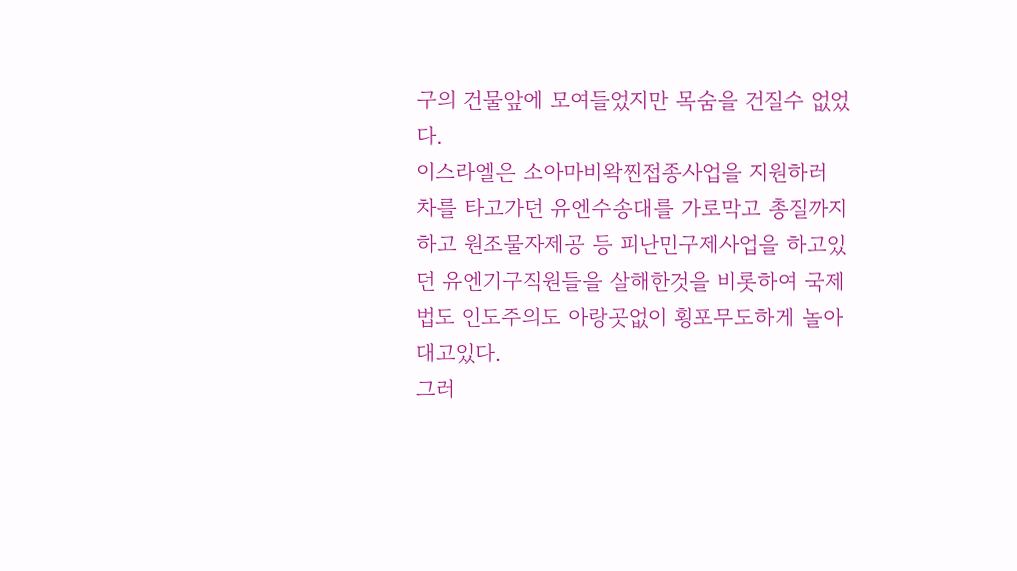구의 건물앞에 모여들었지만 목숨을 건질수 없었다.
이스라엘은 소아마비왁찐접종사업을 지원하러 차를 타고가던 유엔수송대를 가로막고 총질까지 하고 원조물자제공 등 피난민구제사업을 하고있던 유엔기구직원들을 살해한것을 비롯하여 국제법도 인도주의도 아랑곳없이 횡포무도하게 놀아대고있다.
그러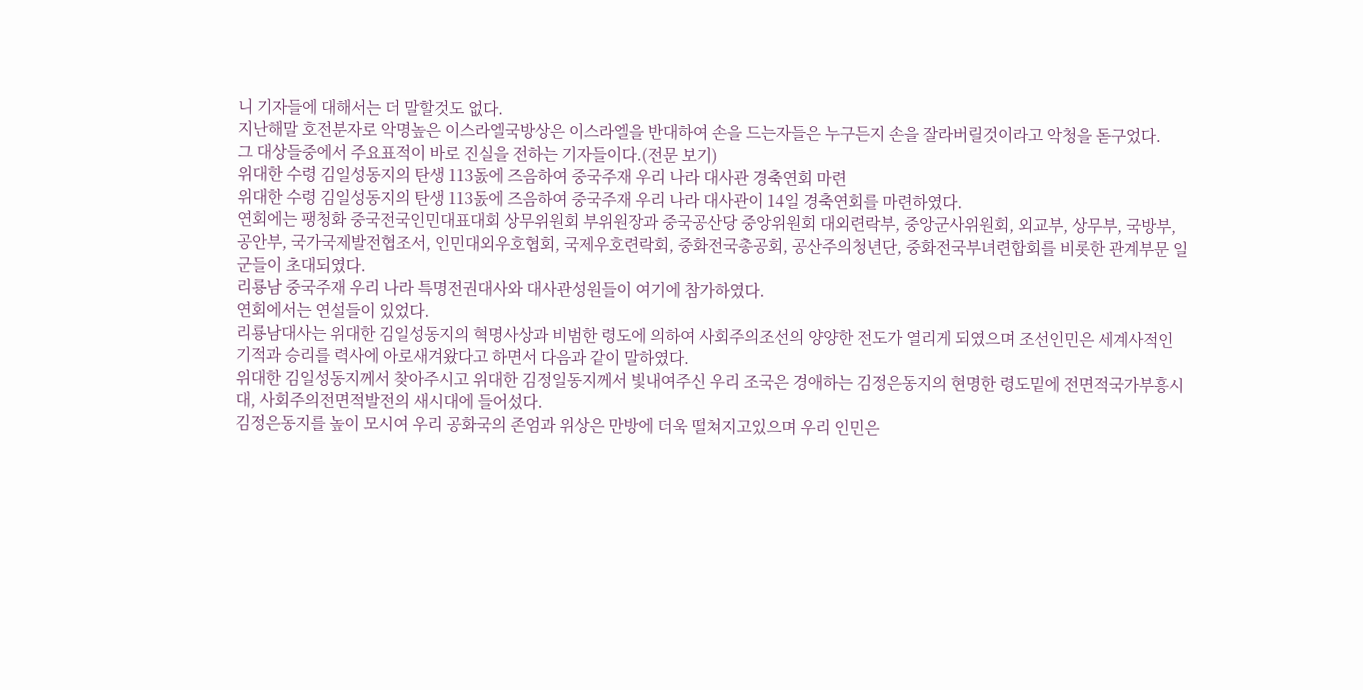니 기자들에 대해서는 더 말할것도 없다.
지난해말 호전분자로 악명높은 이스라엘국방상은 이스라엘을 반대하여 손을 드는자들은 누구든지 손을 잘라버릴것이라고 악청을 돋구었다.
그 대상들중에서 주요표적이 바로 진실을 전하는 기자들이다.(전문 보기)
위대한 수령 김일성동지의 탄생 113돐에 즈음하여 중국주재 우리 나라 대사관 경축연회 마련
위대한 수령 김일성동지의 탄생 113돐에 즈음하여 중국주재 우리 나라 대사관이 14일 경축연회를 마련하였다.
연회에는 팽청화 중국전국인민대표대회 상무위원회 부위원장과 중국공산당 중앙위원회 대외련락부, 중앙군사위원회, 외교부, 상무부, 국방부, 공안부, 국가국제발전협조서, 인민대외우호협회, 국제우호련락회, 중화전국총공회, 공산주의청년단, 중화전국부녀련합회를 비롯한 관계부문 일군들이 초대되였다.
리룡남 중국주재 우리 나라 특명전권대사와 대사관성원들이 여기에 참가하였다.
연회에서는 연설들이 있었다.
리룡남대사는 위대한 김일성동지의 혁명사상과 비범한 령도에 의하여 사회주의조선의 양양한 전도가 열리게 되였으며 조선인민은 세계사적인 기적과 승리를 력사에 아로새겨왔다고 하면서 다음과 같이 말하였다.
위대한 김일성동지께서 찾아주시고 위대한 김정일동지께서 빛내여주신 우리 조국은 경애하는 김정은동지의 현명한 령도밑에 전면적국가부흥시대, 사회주의전면적발전의 새시대에 들어섰다.
김정은동지를 높이 모시여 우리 공화국의 존엄과 위상은 만방에 더욱 떨쳐지고있으며 우리 인민은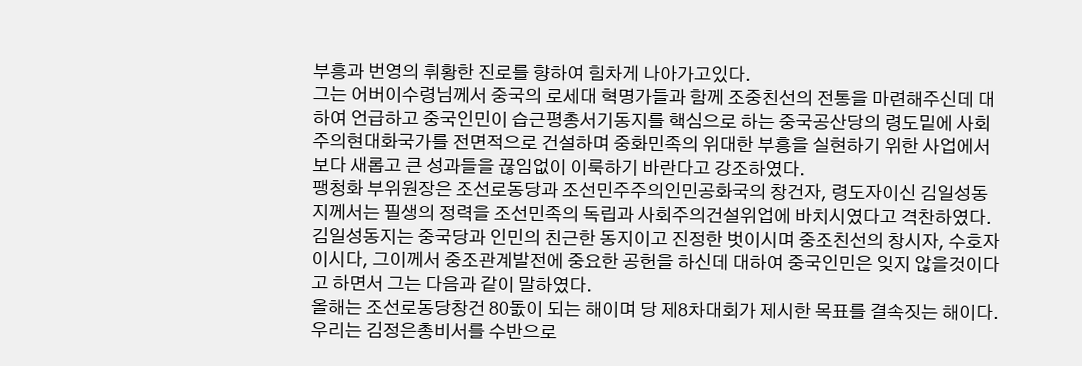부흥과 번영의 휘황한 진로를 향하여 힘차게 나아가고있다.
그는 어버이수령님께서 중국의 로세대 혁명가들과 함께 조중친선의 전통을 마련해주신데 대하여 언급하고 중국인민이 습근평총서기동지를 핵심으로 하는 중국공산당의 령도밑에 사회주의현대화국가를 전면적으로 건설하며 중화민족의 위대한 부흥을 실현하기 위한 사업에서 보다 새롭고 큰 성과들을 끊임없이 이룩하기 바란다고 강조하였다.
팽청화 부위원장은 조선로동당과 조선민주주의인민공화국의 창건자, 령도자이신 김일성동지께서는 필생의 정력을 조선민족의 독립과 사회주의건설위업에 바치시였다고 격찬하였다.
김일성동지는 중국당과 인민의 친근한 동지이고 진정한 벗이시며 중조친선의 창시자, 수호자이시다, 그이께서 중조관계발전에 중요한 공헌을 하신데 대하여 중국인민은 잊지 않을것이다고 하면서 그는 다음과 같이 말하였다.
올해는 조선로동당창건 80돐이 되는 해이며 당 제8차대회가 제시한 목표를 결속짓는 해이다.
우리는 김정은총비서를 수반으로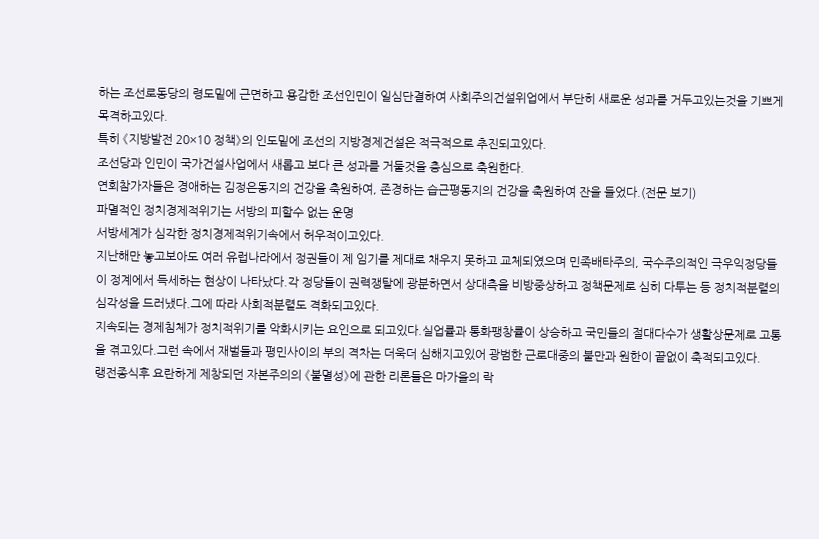하는 조선로동당의 령도밑에 근면하고 용감한 조선인민이 일심단결하여 사회주의건설위업에서 부단히 새로운 성과를 거두고있는것을 기쁘게 목격하고있다.
특히 《지방발전 20×10 정책》의 인도밑에 조선의 지방경제건설은 적극적으로 추진되고있다.
조선당과 인민이 국가건설사업에서 새롭고 보다 큰 성과를 거둘것을 충심으로 축원한다.
연회참가자들은 경애하는 김정은동지의 건강을 축원하여, 존경하는 습근평동지의 건강을 축원하여 잔을 들었다.(전문 보기)
파멸적인 정치경제적위기는 서방의 피할수 없는 운명
서방세계가 심각한 정치경제적위기속에서 허우적이고있다.
지난해만 놓고보아도 여러 유럽나라에서 정권들이 제 임기를 제대로 채우지 못하고 교체되였으며 민족배타주의, 국수주의적인 극우익정당들이 정계에서 득세하는 현상이 나타났다.각 정당들이 권력쟁탈에 광분하면서 상대측을 비방중상하고 정책문제로 심히 다투는 등 정치적분렬의 심각성을 드러냈다.그에 따라 사회적분렬도 격화되고있다.
지속되는 경제침체가 정치적위기를 악화시키는 요인으로 되고있다.실업률과 통화팽창률이 상승하고 국민들의 절대다수가 생활상문제로 고통을 겪고있다.그런 속에서 재벌들과 평민사이의 부의 격차는 더욱더 심해지고있어 광범한 근로대중의 불만과 원한이 끝없이 축적되고있다.
랭전종식후 요란하게 제창되던 자본주의의 《불멸성》에 관한 리론들은 마가을의 락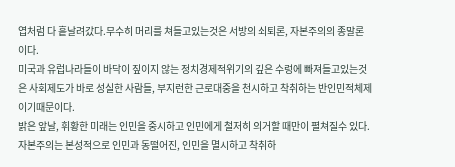엽처럼 다 흩날려갔다.무수히 머리를 쳐들고있는것은 서방의 쇠퇴론, 자본주의의 종말론이다.
미국과 유럽나라들이 바닥이 짚이지 않는 정치경제적위기의 깊은 수렁에 빠져들고있는것은 사회제도가 바로 성실한 사람들, 부지런한 근로대중을 천시하고 착취하는 반인민적체제이기때문이다.
밝은 앞날, 휘황한 미래는 인민을 중시하고 인민에게 철저히 의거할 때만이 펼쳐질수 있다.
자본주의는 본성적으로 인민과 동떨어진, 인민을 멸시하고 착취하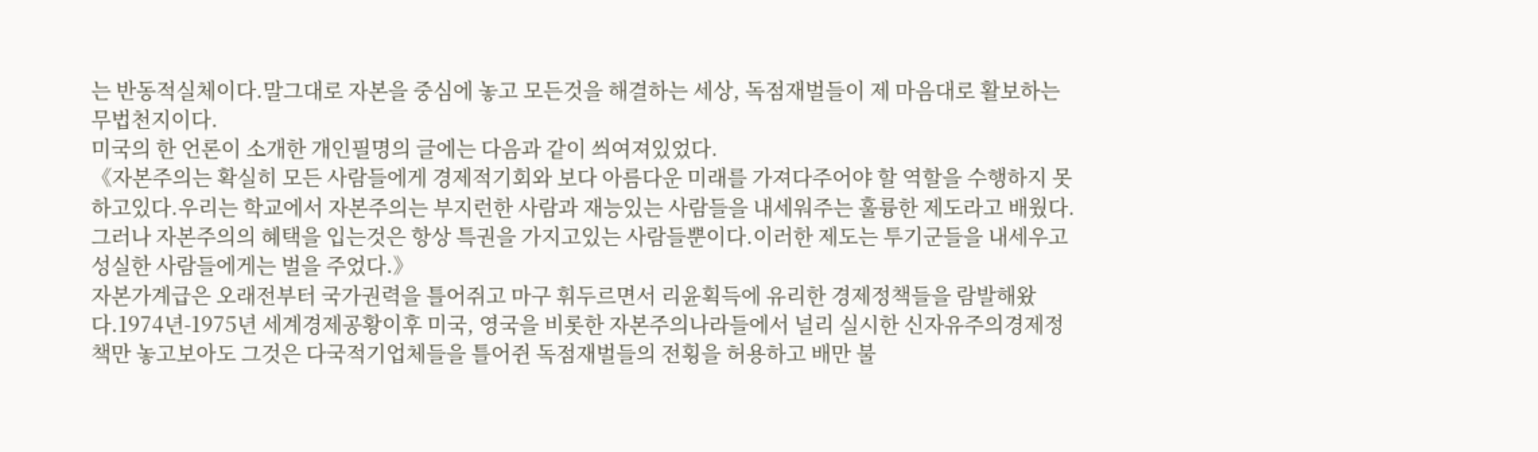는 반동적실체이다.말그대로 자본을 중심에 놓고 모든것을 해결하는 세상, 독점재벌들이 제 마음대로 활보하는 무법천지이다.
미국의 한 언론이 소개한 개인필명의 글에는 다음과 같이 씌여져있었다.
《자본주의는 확실히 모든 사람들에게 경제적기회와 보다 아름다운 미래를 가져다주어야 할 역할을 수행하지 못하고있다.우리는 학교에서 자본주의는 부지런한 사람과 재능있는 사람들을 내세워주는 훌륭한 제도라고 배웠다.그러나 자본주의의 혜택을 입는것은 항상 특권을 가지고있는 사람들뿐이다.이러한 제도는 투기군들을 내세우고 성실한 사람들에게는 벌을 주었다.》
자본가계급은 오래전부터 국가권력을 틀어쥐고 마구 휘두르면서 리윤획득에 유리한 경제정책들을 람발해왔다.1974년-1975년 세계경제공황이후 미국, 영국을 비롯한 자본주의나라들에서 널리 실시한 신자유주의경제정책만 놓고보아도 그것은 다국적기업체들을 틀어쥔 독점재벌들의 전횡을 허용하고 배만 불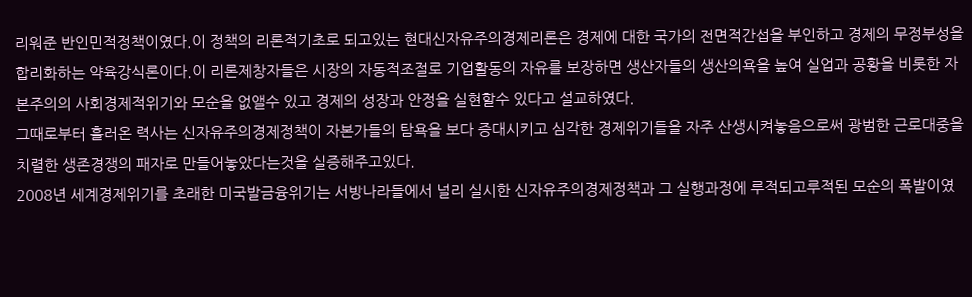리워준 반인민적정책이였다.이 정책의 리론적기초로 되고있는 현대신자유주의경제리론은 경제에 대한 국가의 전면적간섭을 부인하고 경제의 무정부성을 합리화하는 약육강식론이다.이 리론제창자들은 시장의 자동적조절로 기업활동의 자유를 보장하면 생산자들의 생산의욕을 높여 실업과 공황을 비롯한 자본주의의 사회경제적위기와 모순을 없앨수 있고 경제의 성장과 안정을 실현할수 있다고 설교하였다.
그때로부터 흘러온 력사는 신자유주의경제정책이 자본가들의 탐욕을 보다 증대시키고 심각한 경제위기들을 자주 산생시켜놓음으로써 광범한 근로대중을 치렬한 생존경쟁의 패자로 만들어놓았다는것을 실증해주고있다.
2008년 세계경제위기를 초래한 미국발금융위기는 서방나라들에서 널리 실시한 신자유주의경제정책과 그 실행과정에 루적되고루적된 모순의 폭발이였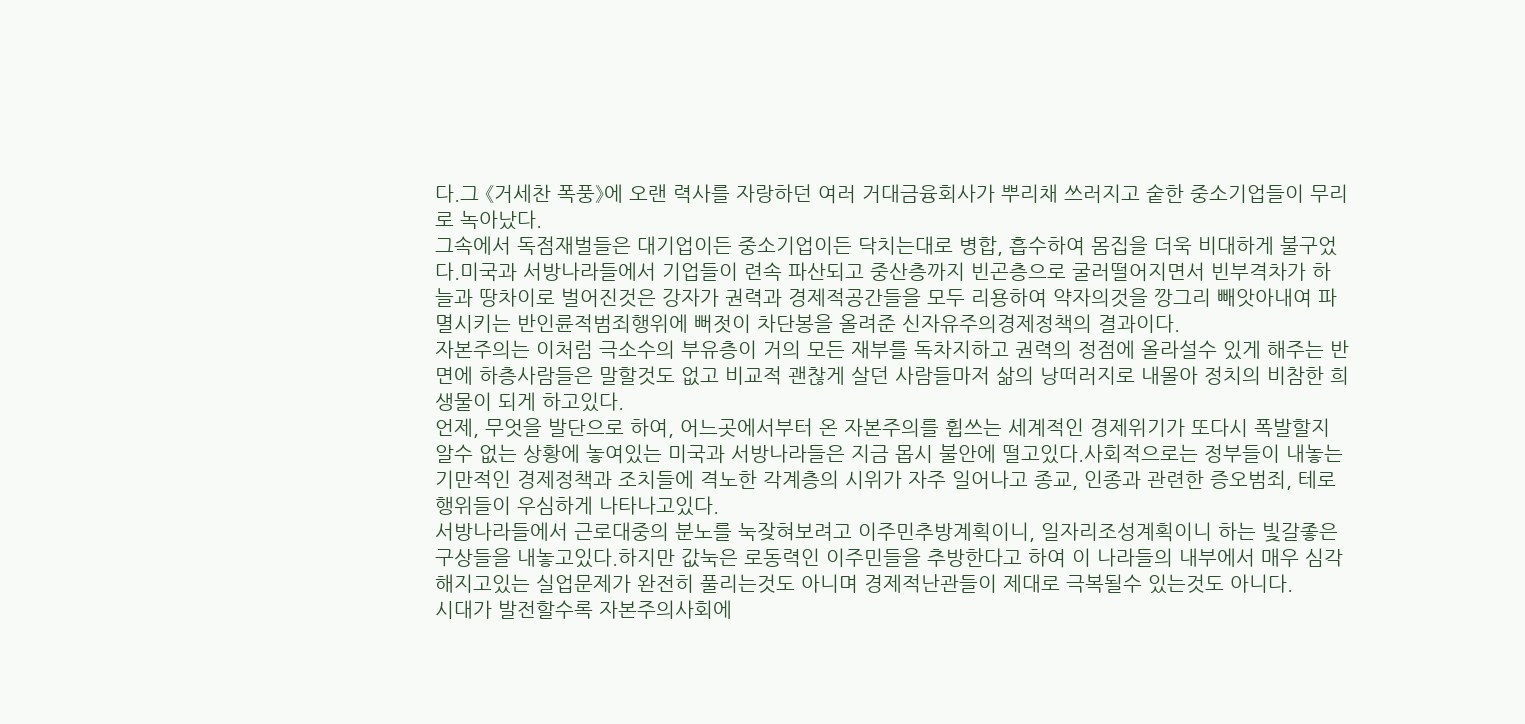다.그 《거세찬 폭풍》에 오랜 력사를 자랑하던 여러 거대금융회사가 뿌리채 쓰러지고 숱한 중소기업들이 무리로 녹아났다.
그속에서 독점재벌들은 대기업이든 중소기업이든 닥치는대로 병합, 흡수하여 몸집을 더욱 비대하게 불구었다.미국과 서방나라들에서 기업들이 련속 파산되고 중산층까지 빈곤층으로 굴러떨어지면서 빈부격차가 하늘과 땅차이로 벌어진것은 강자가 권력과 경제적공간들을 모두 리용하여 약자의것을 깡그리 빼앗아내여 파멸시키는 반인륜적범죄행위에 뻐젓이 차단봉을 올려준 신자유주의경제정책의 결과이다.
자본주의는 이처럼 극소수의 부유층이 거의 모든 재부를 독차지하고 권력의 정점에 올라설수 있게 해주는 반면에 하층사람들은 말할것도 없고 비교적 괜찮게 살던 사람들마저 삶의 낭떠러지로 내몰아 정치의 비참한 희생물이 되게 하고있다.
언제, 무엇을 발단으로 하여, 어느곳에서부터 온 자본주의를 휩쓰는 세계적인 경제위기가 또다시 폭발할지 알수 없는 상황에 놓여있는 미국과 서방나라들은 지금 몹시 불안에 떨고있다.사회적으로는 정부들이 내놓는 기만적인 경제정책과 조치들에 격노한 각계층의 시위가 자주 일어나고 종교, 인종과 관련한 증오범죄, 테로행위들이 우심하게 나타나고있다.
서방나라들에서 근로대중의 분노를 눅잦혀보려고 이주민추방계획이니, 일자리조성계획이니 하는 빛갈좋은 구상들을 내놓고있다.하지만 값눅은 로동력인 이주민들을 추방한다고 하여 이 나라들의 내부에서 매우 심각해지고있는 실업문제가 완전히 풀리는것도 아니며 경제적난관들이 제대로 극복될수 있는것도 아니다.
시대가 발전할수록 자본주의사회에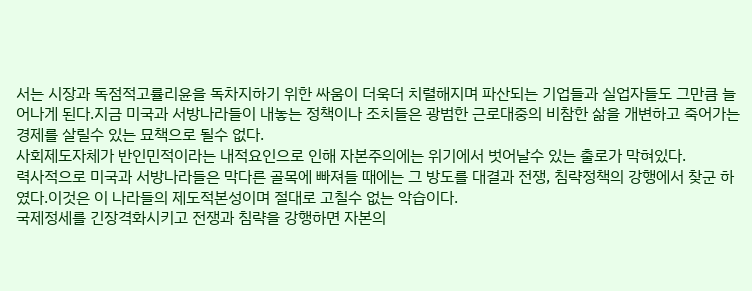서는 시장과 독점적고률리윤을 독차지하기 위한 싸움이 더욱더 치렬해지며 파산되는 기업들과 실업자들도 그만큼 늘어나게 된다.지금 미국과 서방나라들이 내놓는 정책이나 조치들은 광범한 근로대중의 비참한 삶을 개변하고 죽어가는 경제를 살릴수 있는 묘책으로 될수 없다.
사회제도자체가 반인민적이라는 내적요인으로 인해 자본주의에는 위기에서 벗어날수 있는 출로가 막혀있다.
력사적으로 미국과 서방나라들은 막다른 골목에 빠져들 때에는 그 방도를 대결과 전쟁, 침략정책의 강행에서 찾군 하였다.이것은 이 나라들의 제도적본성이며 절대로 고칠수 없는 악습이다.
국제정세를 긴장격화시키고 전쟁과 침략을 강행하면 자본의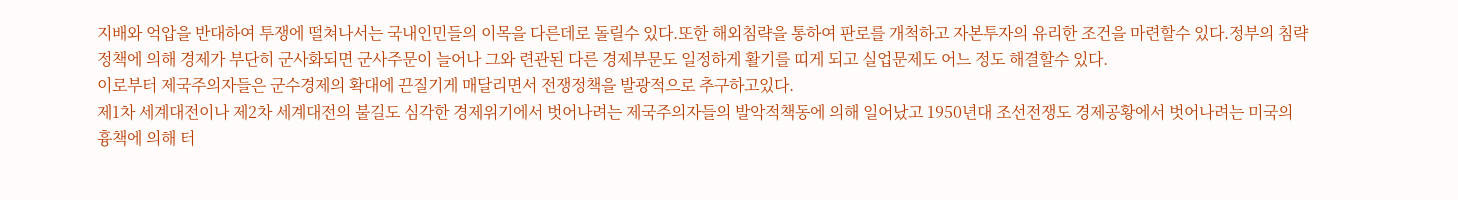지배와 억압을 반대하여 투쟁에 떨쳐나서는 국내인민들의 이목을 다른데로 돌릴수 있다.또한 해외침략을 통하여 판로를 개척하고 자본투자의 유리한 조건을 마련할수 있다.정부의 침략정책에 의해 경제가 부단히 군사화되면 군사주문이 늘어나 그와 련관된 다른 경제부문도 일정하게 활기를 띠게 되고 실업문제도 어느 정도 해결할수 있다.
이로부터 제국주의자들은 군수경제의 확대에 끈질기게 매달리면서 전쟁정책을 발광적으로 추구하고있다.
제1차 세계대전이나 제2차 세계대전의 불길도 심각한 경제위기에서 벗어나려는 제국주의자들의 발악적책동에 의해 일어났고 1950년대 조선전쟁도 경제공황에서 벗어나려는 미국의 흉책에 의해 터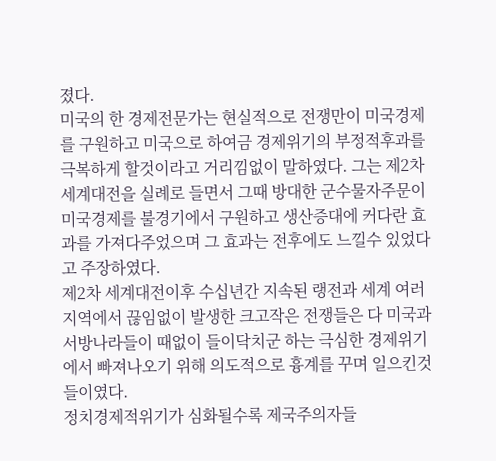졌다.
미국의 한 경제전문가는 현실적으로 전쟁만이 미국경제를 구원하고 미국으로 하여금 경제위기의 부정적후과를 극복하게 할것이라고 거리낌없이 말하였다. 그는 제2차 세계대전을 실례로 들면서 그때 방대한 군수물자주문이 미국경제를 불경기에서 구원하고 생산증대에 커다란 효과를 가져다주었으며 그 효과는 전후에도 느낄수 있었다고 주장하였다.
제2차 세계대전이후 수십년간 지속된 랭전과 세계 여러 지역에서 끊임없이 발생한 크고작은 전쟁들은 다 미국과 서방나라들이 때없이 들이닥치군 하는 극심한 경제위기에서 빠져나오기 위해 의도적으로 흉계를 꾸며 일으킨것들이였다.
정치경제적위기가 심화될수록 제국주의자들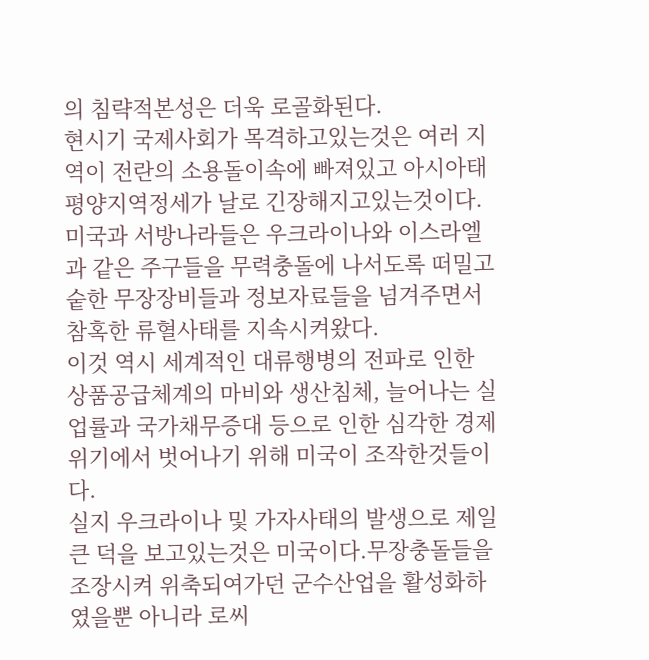의 침략적본성은 더욱 로골화된다.
현시기 국제사회가 목격하고있는것은 여러 지역이 전란의 소용돌이속에 빠져있고 아시아태평양지역정세가 날로 긴장해지고있는것이다.미국과 서방나라들은 우크라이나와 이스라엘과 같은 주구들을 무력충돌에 나서도록 떠밀고 숱한 무장장비들과 정보자료들을 넘겨주면서 참혹한 류혈사태를 지속시켜왔다.
이것 역시 세계적인 대류행병의 전파로 인한 상품공급체계의 마비와 생산침체, 늘어나는 실업률과 국가채무증대 등으로 인한 심각한 경제위기에서 벗어나기 위해 미국이 조작한것들이다.
실지 우크라이나 및 가자사태의 발생으로 제일 큰 덕을 보고있는것은 미국이다.무장충돌들을 조장시켜 위축되여가던 군수산업을 활성화하였을뿐 아니라 로씨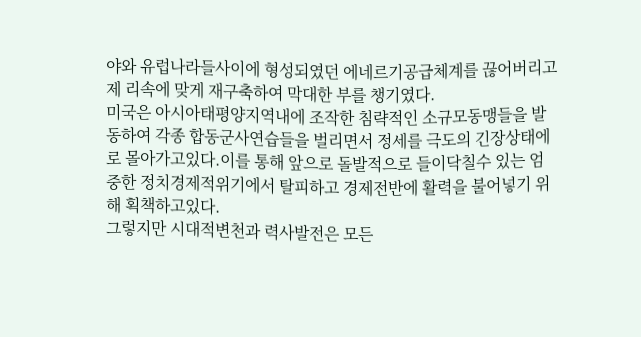야와 유럽나라들사이에 형성되였던 에네르기공급체계를 끊어버리고 제 리속에 맞게 재구축하여 막대한 부를 챙기였다.
미국은 아시아태평양지역내에 조작한 침략적인 소규모동맹들을 발동하여 각종 합동군사연습들을 벌리면서 정세를 극도의 긴장상태에로 몰아가고있다.이를 통해 앞으로 돌발적으로 들이닥칠수 있는 엄중한 정치경제적위기에서 탈피하고 경제전반에 활력을 불어넣기 위해 획책하고있다.
그렇지만 시대적변천과 력사발전은 모든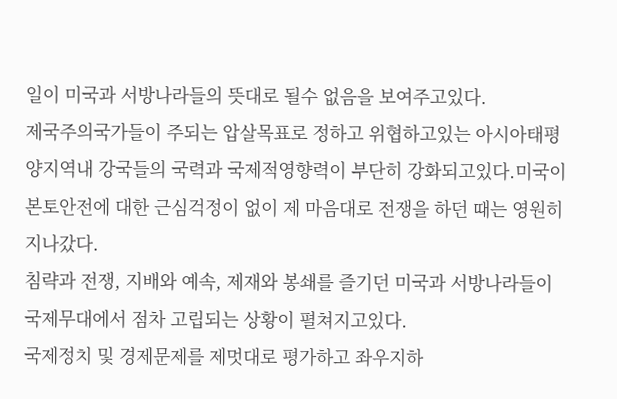일이 미국과 서방나라들의 뜻대로 될수 없음을 보여주고있다.
제국주의국가들이 주되는 압살목표로 정하고 위협하고있는 아시아태평양지역내 강국들의 국력과 국제적영향력이 부단히 강화되고있다.미국이 본토안전에 대한 근심걱정이 없이 제 마음대로 전쟁을 하던 때는 영원히 지나갔다.
침략과 전쟁, 지배와 예속, 제재와 봉쇄를 즐기던 미국과 서방나라들이 국제무대에서 점차 고립되는 상황이 펼쳐지고있다.
국제정치 및 경제문제를 제멋대로 평가하고 좌우지하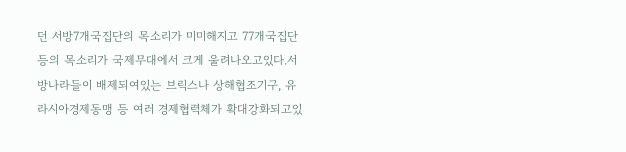던 서방7개국집단의 목소리가 미미해지고 77개국집단 등의 목소리가 국제무대에서 크게 울려나오고있다.서방나라들이 배제되여있는 브릭스나 상해협조기구, 유라시아경제동맹 등 여러 경제협력체가 확대강화되고있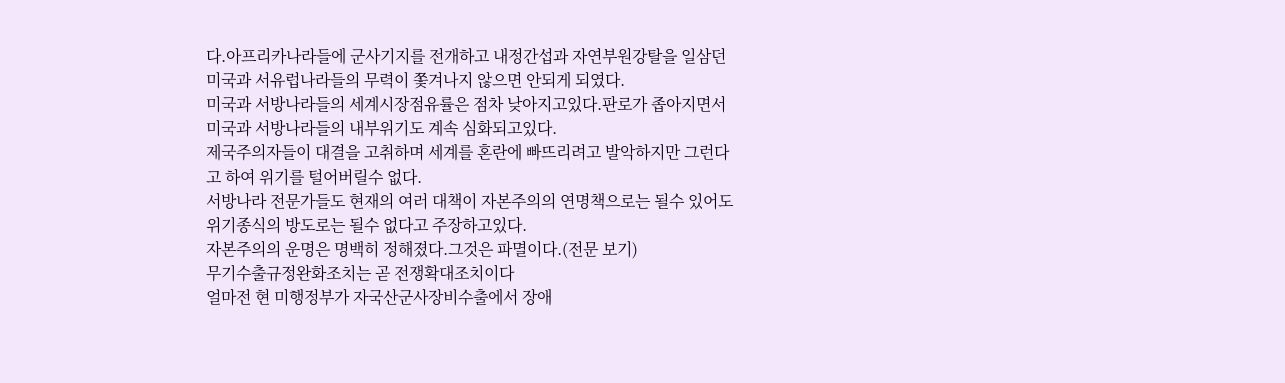다.아프리카나라들에 군사기지를 전개하고 내정간섭과 자연부원강탈을 일삼던 미국과 서유럽나라들의 무력이 쫓겨나지 않으면 안되게 되였다.
미국과 서방나라들의 세계시장점유률은 점차 낮아지고있다.판로가 좁아지면서 미국과 서방나라들의 내부위기도 계속 심화되고있다.
제국주의자들이 대결을 고취하며 세계를 혼란에 빠뜨리려고 발악하지만 그런다고 하여 위기를 털어버릴수 없다.
서방나라 전문가들도 현재의 여러 대책이 자본주의의 연명책으로는 될수 있어도 위기종식의 방도로는 될수 없다고 주장하고있다.
자본주의의 운명은 명백히 정해졌다.그것은 파멸이다.(전문 보기)
무기수출규정완화조치는 곧 전쟁확대조치이다
얼마전 현 미행정부가 자국산군사장비수출에서 장애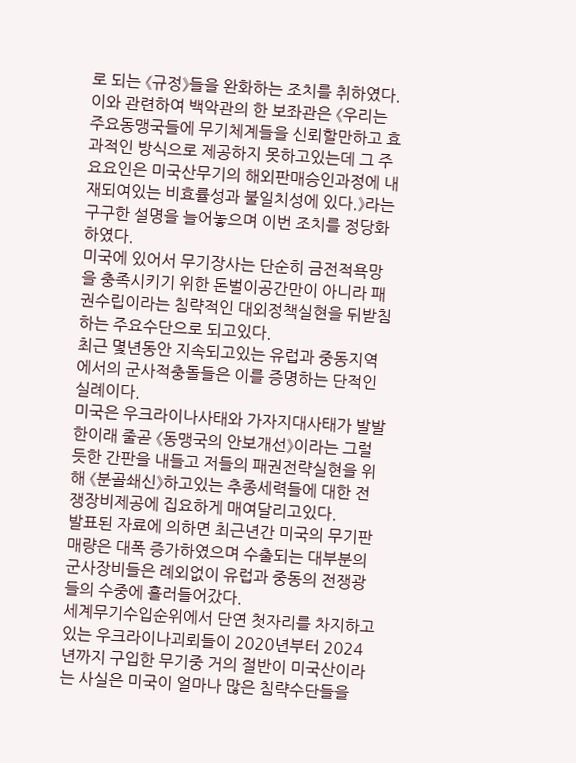로 되는 《규정》들을 완화하는 조치를 취하였다.
이와 관련하여 백악관의 한 보좌관은 《우리는 주요동맹국들에 무기체계들을 신뢰할만하고 효과적인 방식으로 제공하지 못하고있는데 그 주요요인은 미국산무기의 해외판매승인과정에 내재되여있는 비효률성과 불일치성에 있다.》라는 구구한 설명을 늘어놓으며 이번 조치를 정당화하였다.
미국에 있어서 무기장사는 단순히 금전적욕망을 충족시키기 위한 돈벌이공간만이 아니라 패권수립이라는 침략적인 대외정책실현을 뒤받침하는 주요수단으로 되고있다.
최근 몇년동안 지속되고있는 유럽과 중동지역에서의 군사적충돌들은 이를 증명하는 단적인 실례이다.
미국은 우크라이나사태와 가자지대사태가 발발한이래 줄곧 《동맹국의 안보개선》이라는 그럴듯한 간판을 내들고 저들의 패권전략실현을 위해 《분골쇄신》하고있는 추종세력들에 대한 전쟁장비제공에 집요하게 매여달리고있다.
발표된 자료에 의하면 최근년간 미국의 무기판매량은 대폭 증가하였으며 수출되는 대부분의 군사장비들은 례외없이 유럽과 중동의 전쟁광들의 수중에 흘러들어갔다.
세계무기수입순위에서 단연 첫자리를 차지하고있는 우크라이나괴뢰들이 2020년부터 2024년까지 구입한 무기중 거의 절반이 미국산이라는 사실은 미국이 얼마나 많은 침략수단들을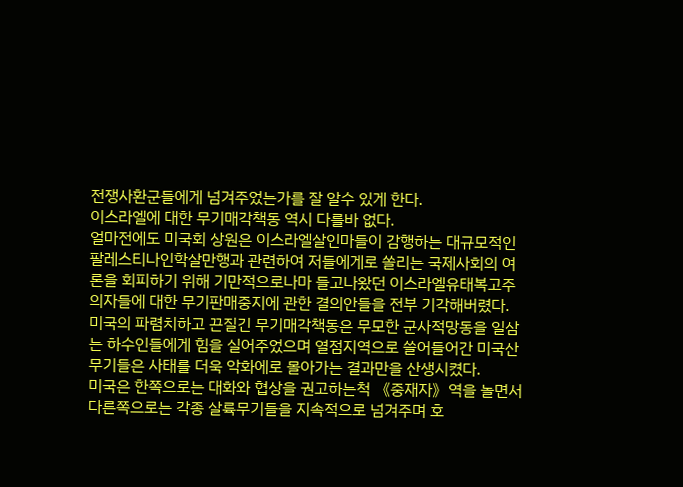전쟁사환군들에게 넘겨주었는가를 잘 알수 있게 한다.
이스라엘에 대한 무기매각책동 역시 다를바 없다.
얼마전에도 미국회 상원은 이스라엘살인마들이 감행하는 대규모적인 팔레스티나인학살만행과 관련하여 저들에게로 쏠리는 국제사회의 여론을 회피하기 위해 기만적으로나마 들고나왔던 이스라엘유태복고주의자들에 대한 무기판매중지에 관한 결의안들을 전부 기각해버렸다.
미국의 파렴치하고 끈질긴 무기매각책동은 무모한 군사적망동을 일삼는 하수인들에게 힘을 실어주었으며 열점지역으로 쓸어들어간 미국산무기들은 사태를 더욱 악화에로 몰아가는 결과만을 산생시켰다.
미국은 한쪽으로는 대화와 협상을 권고하는척 《중재자》역을 놀면서 다른쪽으로는 각종 살륙무기들을 지속적으로 넘겨주며 호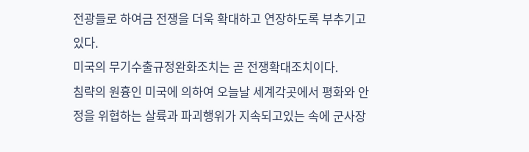전광들로 하여금 전쟁을 더욱 확대하고 연장하도록 부추기고있다.
미국의 무기수출규정완화조치는 곧 전쟁확대조치이다.
침략의 원흉인 미국에 의하여 오늘날 세계각곳에서 평화와 안정을 위협하는 살륙과 파괴행위가 지속되고있는 속에 군사장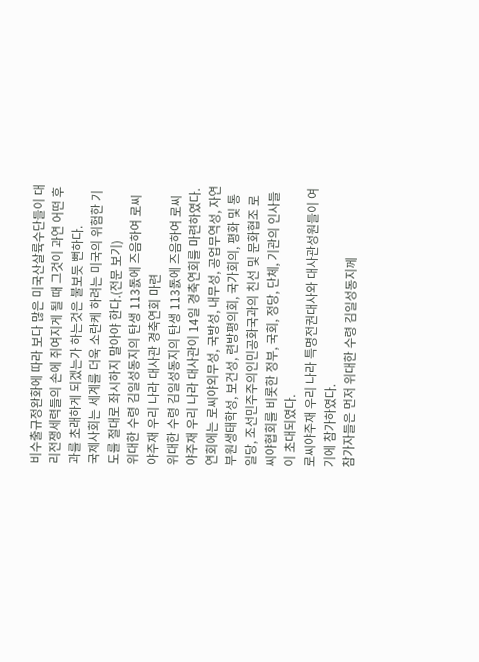비수출규정완화에 따라 보다 많은 미국산살륙수단들이 대리전쟁세력들의 손에 쥐여지게 될 때 그것이 과연 어떤 후과를 초래하게 되겠는가 하는것은 불보듯 뻔하다.
국제사회는 세계를 더욱 소란케 하려는 미국의 위험한 기도를 절대로 좌시하지 말아야 한다.(전문 보기)
위대한 수령 김일성동지의 탄생 113돐에 즈음하여 로씨야주재 우리 나라 대사관 경축연회 마련
위대한 수령 김일성동지의 탄생 113돐에 즈음하여 로씨야주재 우리 나라 대사관이 14일 경축연회를 마련하였다.
연회에는 로씨야외무성, 국방성, 내무성, 공업무역성, 자연부원생태학성, 보건성, 련방평의회, 국가회의, 평화 및 통일당, 조선민주주의인민공화국과의 친선 및 문화협조 로씨야협회를 비롯한 정부, 국회, 정당, 단체, 기관의 인사들이 초대되였다.
로씨야주재 우리 나라 특명전권대사와 대사관성원들이 여기에 참가하였다.
참가자들은 먼저 위대한 수령 김일성동지께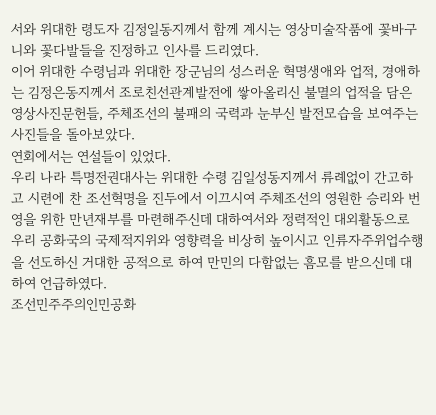서와 위대한 령도자 김정일동지께서 함께 계시는 영상미술작품에 꽃바구니와 꽃다발들을 진정하고 인사를 드리였다.
이어 위대한 수령님과 위대한 장군님의 성스러운 혁명생애와 업적, 경애하는 김정은동지께서 조로친선관계발전에 쌓아올리신 불멸의 업적을 담은 영상사진문헌들, 주체조선의 불패의 국력과 눈부신 발전모습을 보여주는 사진들을 돌아보았다.
연회에서는 연설들이 있었다.
우리 나라 특명전권대사는 위대한 수령 김일성동지께서 류례없이 간고하고 시련에 찬 조선혁명을 진두에서 이끄시여 주체조선의 영원한 승리와 번영을 위한 만년재부를 마련해주신데 대하여서와 정력적인 대외활동으로 우리 공화국의 국제적지위와 영향력을 비상히 높이시고 인류자주위업수행을 선도하신 거대한 공적으로 하여 만민의 다함없는 흠모를 받으신데 대하여 언급하였다.
조선민주주의인민공화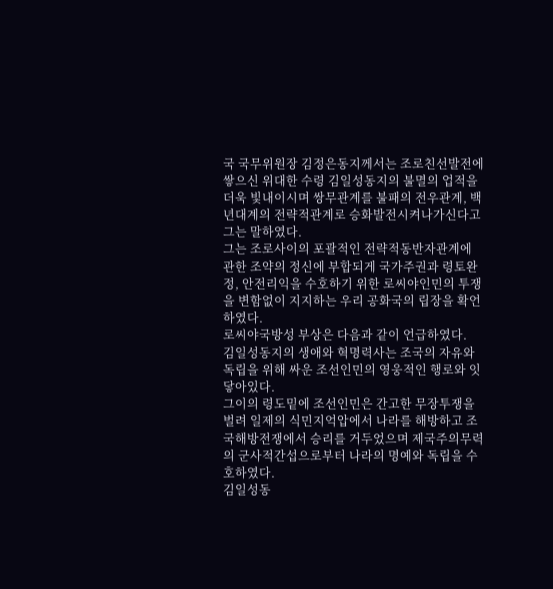국 국무위원장 김정은동지께서는 조로친선발전에 쌓으신 위대한 수령 김일성동지의 불멸의 업적을 더욱 빛내이시며 쌍무관계를 불패의 전우관계, 백년대계의 전략적관계로 승화발전시켜나가신다고 그는 말하였다.
그는 조로사이의 포괄적인 전략적동반자관계에 관한 조약의 정신에 부합되게 국가주권과 령토완정, 안전리익을 수호하기 위한 로씨야인민의 투쟁을 변함없이 지지하는 우리 공화국의 립장을 확언하였다.
로씨야국방성 부상은 다음과 같이 언급하였다.
김일성동지의 생애와 혁명력사는 조국의 자유와 독립을 위해 싸운 조선인민의 영웅적인 행로와 잇닿아있다.
그이의 령도밑에 조선인민은 간고한 무장투쟁을 벌려 일제의 식민지억압에서 나라를 해방하고 조국해방전쟁에서 승리를 거두었으며 제국주의무력의 군사적간섭으로부터 나라의 명예와 독립을 수호하였다.
김일성동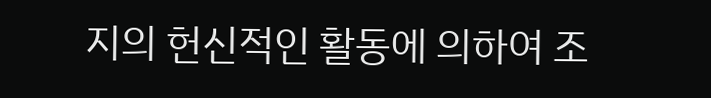지의 헌신적인 활동에 의하여 조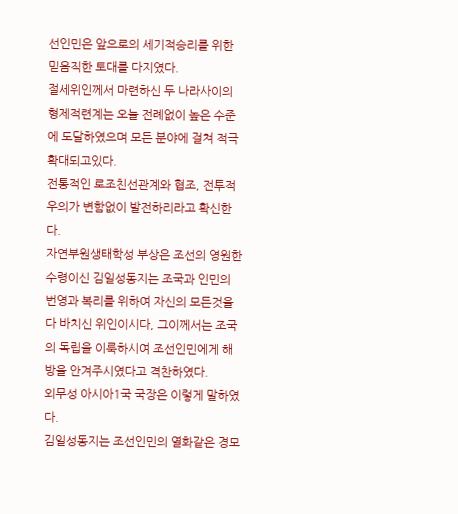선인민은 앞으로의 세기적승리를 위한 믿음직한 토대를 다지였다.
절세위인께서 마련하신 두 나라사이의 형제적련계는 오늘 전례없이 높은 수준에 도달하였으며 모든 분야에 걸쳐 적극 확대되고있다.
전통적인 로조친선관계와 협조, 전투적우의가 변함없이 발전하리라고 확신한다.
자연부원생태학성 부상은 조선의 영원한 수령이신 김일성동지는 조국과 인민의 번영과 복리를 위하여 자신의 모든것을 다 바치신 위인이시다, 그이께서는 조국의 독립을 이룩하시여 조선인민에게 해방을 안겨주시였다고 격찬하였다.
외무성 아시아1국 국장은 이렇게 말하였다.
김일성동지는 조선인민의 열화같은 경모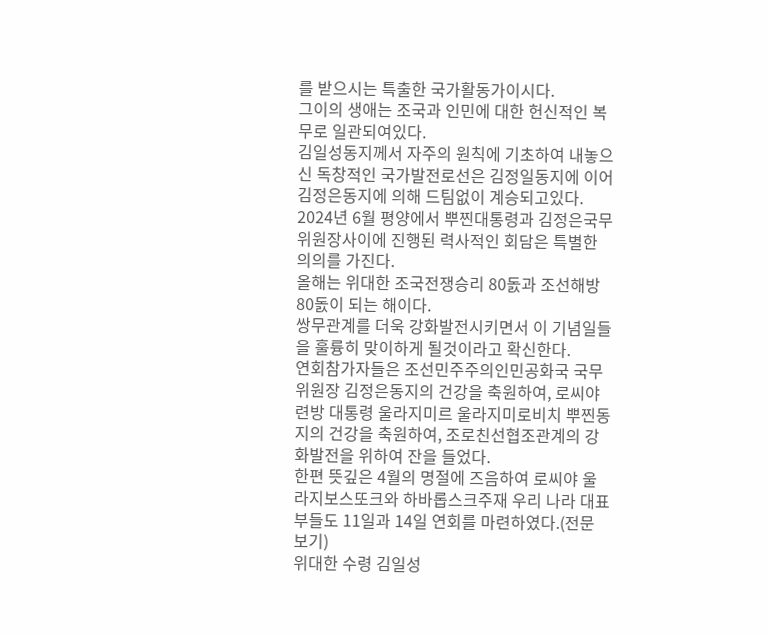를 받으시는 특출한 국가활동가이시다.
그이의 생애는 조국과 인민에 대한 헌신적인 복무로 일관되여있다.
김일성동지께서 자주의 원칙에 기초하여 내놓으신 독창적인 국가발전로선은 김정일동지에 이어 김정은동지에 의해 드팀없이 계승되고있다.
2024년 6월 평양에서 뿌찐대통령과 김정은국무위원장사이에 진행된 력사적인 회담은 특별한 의의를 가진다.
올해는 위대한 조국전쟁승리 80돐과 조선해방 80돐이 되는 해이다.
쌍무관계를 더욱 강화발전시키면서 이 기념일들을 훌륭히 맞이하게 될것이라고 확신한다.
연회참가자들은 조선민주주의인민공화국 국무위원장 김정은동지의 건강을 축원하여, 로씨야련방 대통령 울라지미르 울라지미로비치 뿌찐동지의 건강을 축원하여, 조로친선협조관계의 강화발전을 위하여 잔을 들었다.
한편 뜻깊은 4월의 명절에 즈음하여 로씨야 울라지보스또크와 하바롭스크주재 우리 나라 대표부들도 11일과 14일 연회를 마련하였다.(전문 보기)
위대한 수령 김일성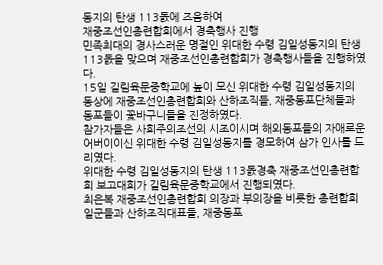동지의 탄생 113돐에 즈음하여
재중조선인총련합회에서 경축행사 진행
민족최대의 경사스러운 명절인 위대한 수령 김일성동지의 탄생 113돐을 맞으며 재중조선인총련합회가 경축행사들을 진행하였다.
15일 길림육문중학교에 높이 모신 위대한 수령 김일성동지의 동상에 재중조선인총련합회와 산하조직들, 재중동포단체들과 동포들이 꽃바구니들을 진정하였다.
참가자들은 사회주의조선의 시조이시며 해외동포들의 자애로운 어버이이신 위대한 수령 김일성동지를 경모하여 삼가 인사를 드리였다.
위대한 수령 김일성동지의 탄생 113돐경축 재중조선인총련합회 보고대회가 길림육문중학교에서 진행되였다.
최은복 재중조선인총련합회 의장과 부의장을 비롯한 총련합회 일군들과 산하조직대표들, 재중동포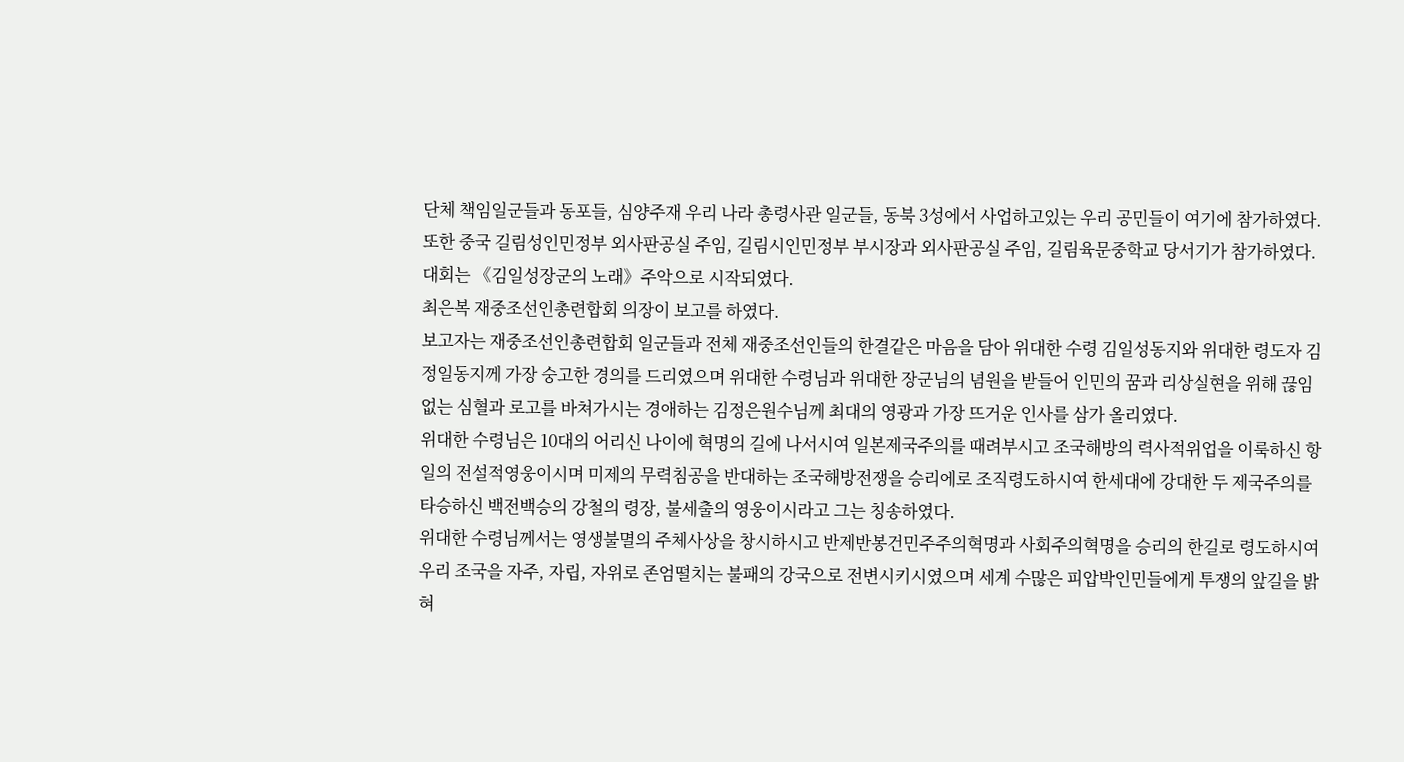단체 책임일군들과 동포들, 심양주재 우리 나라 총령사관 일군들, 동북 3성에서 사업하고있는 우리 공민들이 여기에 참가하였다.
또한 중국 길림성인민정부 외사판공실 주임, 길림시인민정부 부시장과 외사판공실 주임, 길림육문중학교 당서기가 참가하였다.
대회는 《김일성장군의 노래》주악으로 시작되였다.
최은복 재중조선인총련합회 의장이 보고를 하였다.
보고자는 재중조선인총련합회 일군들과 전체 재중조선인들의 한결같은 마음을 담아 위대한 수령 김일성동지와 위대한 령도자 김정일동지께 가장 숭고한 경의를 드리였으며 위대한 수령님과 위대한 장군님의 념원을 받들어 인민의 꿈과 리상실현을 위해 끊임없는 심혈과 로고를 바쳐가시는 경애하는 김정은원수님께 최대의 영광과 가장 뜨거운 인사를 삼가 올리였다.
위대한 수령님은 10대의 어리신 나이에 혁명의 길에 나서시여 일본제국주의를 때려부시고 조국해방의 력사적위업을 이룩하신 항일의 전설적영웅이시며 미제의 무력침공을 반대하는 조국해방전쟁을 승리에로 조직령도하시여 한세대에 강대한 두 제국주의를 타승하신 백전백승의 강철의 령장, 불세출의 영웅이시라고 그는 칭송하였다.
위대한 수령님께서는 영생불멸의 주체사상을 창시하시고 반제반봉건민주주의혁명과 사회주의혁명을 승리의 한길로 령도하시여 우리 조국을 자주, 자립, 자위로 존엄떨치는 불패의 강국으로 전변시키시였으며 세계 수많은 피압박인민들에게 투쟁의 앞길을 밝혀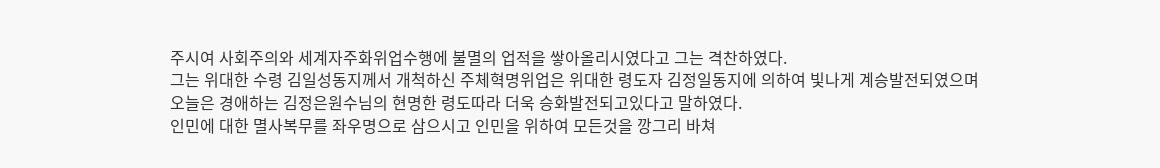주시여 사회주의와 세계자주화위업수행에 불멸의 업적을 쌓아올리시였다고 그는 격찬하였다.
그는 위대한 수령 김일성동지께서 개척하신 주체혁명위업은 위대한 령도자 김정일동지에 의하여 빛나게 계승발전되였으며 오늘은 경애하는 김정은원수님의 현명한 령도따라 더욱 승화발전되고있다고 말하였다.
인민에 대한 멸사복무를 좌우명으로 삼으시고 인민을 위하여 모든것을 깡그리 바쳐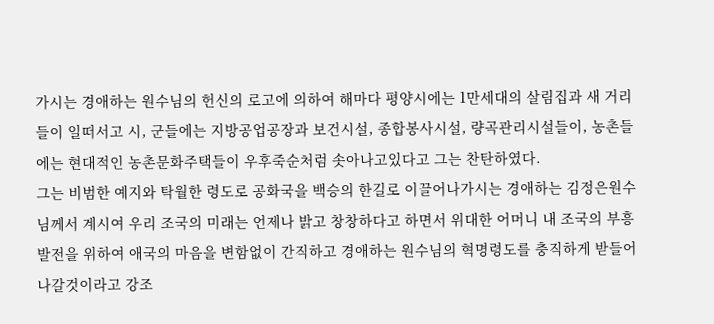가시는 경애하는 원수님의 헌신의 로고에 의하여 해마다 평양시에는 1만세대의 살림집과 새 거리들이 일떠서고 시, 군들에는 지방공업공장과 보건시설, 종합봉사시설, 량곡관리시설들이, 농촌들에는 현대적인 농촌문화주택들이 우후죽순처럼 솟아나고있다고 그는 찬탄하였다.
그는 비범한 예지와 탁월한 령도로 공화국을 백승의 한길로 이끌어나가시는 경애하는 김정은원수님께서 계시여 우리 조국의 미래는 언제나 밝고 창창하다고 하면서 위대한 어머니 내 조국의 부흥발전을 위하여 애국의 마음을 변함없이 간직하고 경애하는 원수님의 혁명령도를 충직하게 받들어나갈것이라고 강조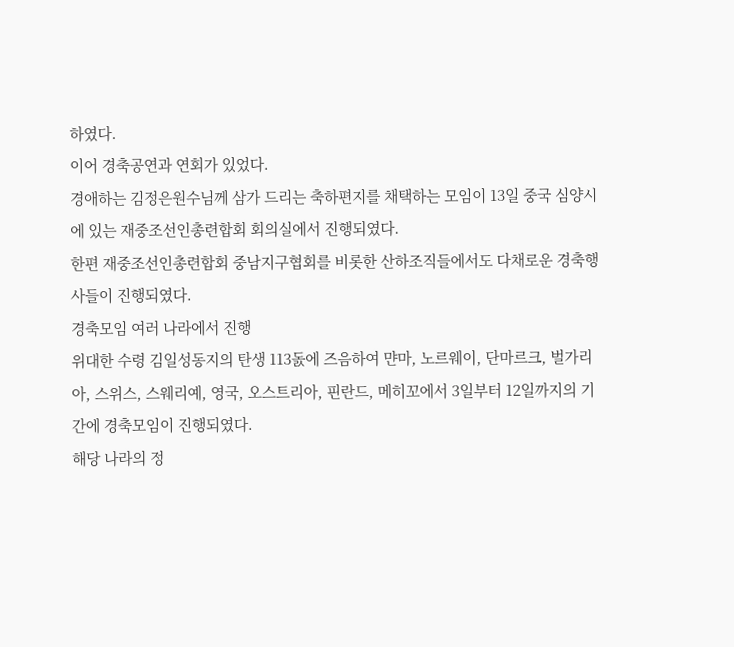하였다.
이어 경축공연과 연회가 있었다.
경애하는 김정은원수님께 삼가 드리는 축하편지를 채택하는 모임이 13일 중국 심양시에 있는 재중조선인총련합회 회의실에서 진행되였다.
한편 재중조선인총련합회 중남지구협회를 비롯한 산하조직들에서도 다채로운 경축행사들이 진행되였다.
경축모임 여러 나라에서 진행
위대한 수령 김일성동지의 탄생 113돐에 즈음하여 먄마, 노르웨이, 단마르크, 벌가리아, 스위스, 스웨리예, 영국, 오스트리아, 핀란드, 메히꼬에서 3일부터 12일까지의 기간에 경축모임이 진행되였다.
해당 나라의 정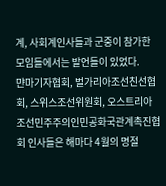계, 사회계인사들과 군중이 참가한 모임들에서는 발언들이 있었다.
먄마기자협회, 벌가리아조선친선협회, 스위스조선위원회, 오스트리아조선민주주의인민공화국관계촉진협회 인사들은 해마다 4월의 명절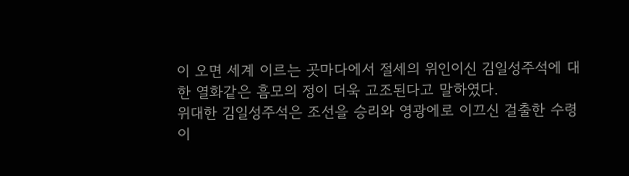이 오면 세계 이르는 곳마다에서 절세의 위인이신 김일성주석에 대한 열화같은 흠모의 정이 더욱 고조된다고 말하였다.
위대한 김일성주석은 조선을 승리와 영광에로 이끄신 걸출한 수령이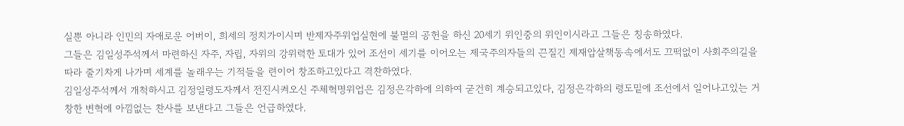실뿐 아니라 인민의 자애로운 어버이, 희세의 정치가이시며 반제자주위업실현에 불멸의 공헌을 하신 20세기 위인중의 위인이시라고 그들은 칭송하였다.
그들은 김일성주석께서 마련하신 자주, 자립, 자위의 강위력한 토대가 있어 조선이 세기를 이어오는 제국주의자들의 끈질긴 제재압살책동속에서도 끄떡없이 사회주의길을 따라 줄기차게 나가며 세계를 놀래우는 기적들을 련이어 창조하고있다고 격찬하였다.
김일성주석께서 개척하시고 김정일령도자께서 전진시켜오신 주체혁명위업은 김정은각하에 의하여 굳건히 계승되고있다, 김정은각하의 령도밑에 조선에서 일어나고있는 거창한 변혁에 아낌없는 찬사를 보낸다고 그들은 언급하였다.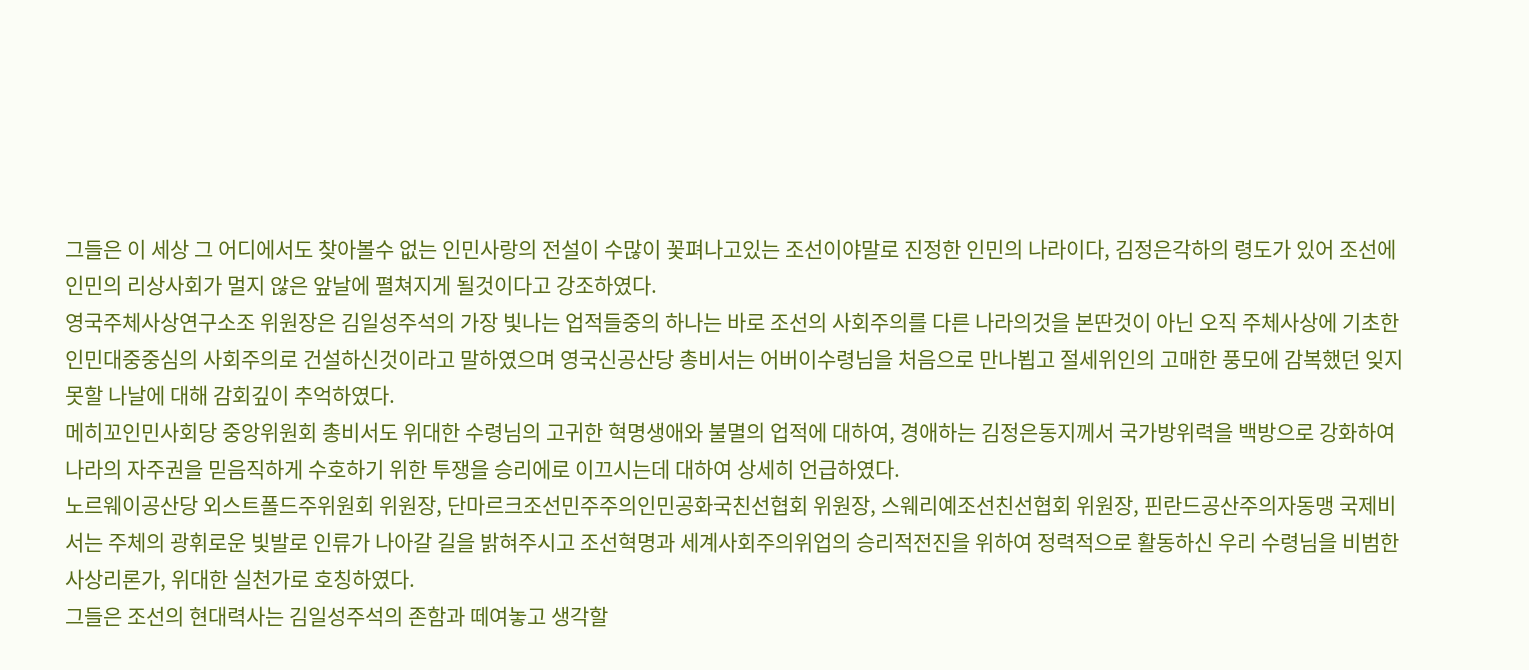그들은 이 세상 그 어디에서도 찾아볼수 없는 인민사랑의 전설이 수많이 꽃펴나고있는 조선이야말로 진정한 인민의 나라이다, 김정은각하의 령도가 있어 조선에 인민의 리상사회가 멀지 않은 앞날에 펼쳐지게 될것이다고 강조하였다.
영국주체사상연구소조 위원장은 김일성주석의 가장 빛나는 업적들중의 하나는 바로 조선의 사회주의를 다른 나라의것을 본딴것이 아닌 오직 주체사상에 기초한 인민대중중심의 사회주의로 건설하신것이라고 말하였으며 영국신공산당 총비서는 어버이수령님을 처음으로 만나뵙고 절세위인의 고매한 풍모에 감복했던 잊지 못할 나날에 대해 감회깊이 추억하였다.
메히꼬인민사회당 중앙위원회 총비서도 위대한 수령님의 고귀한 혁명생애와 불멸의 업적에 대하여, 경애하는 김정은동지께서 국가방위력을 백방으로 강화하여 나라의 자주권을 믿음직하게 수호하기 위한 투쟁을 승리에로 이끄시는데 대하여 상세히 언급하였다.
노르웨이공산당 외스트폴드주위원회 위원장, 단마르크조선민주주의인민공화국친선협회 위원장, 스웨리예조선친선협회 위원장, 핀란드공산주의자동맹 국제비서는 주체의 광휘로운 빛발로 인류가 나아갈 길을 밝혀주시고 조선혁명과 세계사회주의위업의 승리적전진을 위하여 정력적으로 활동하신 우리 수령님을 비범한 사상리론가, 위대한 실천가로 호칭하였다.
그들은 조선의 현대력사는 김일성주석의 존함과 떼여놓고 생각할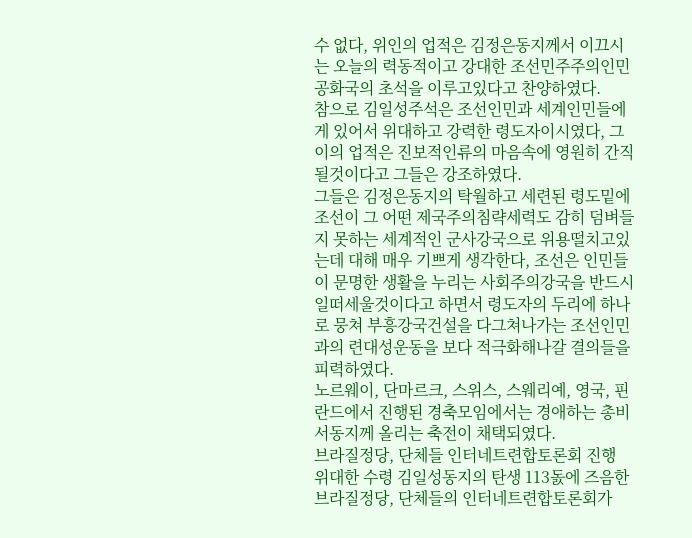수 없다, 위인의 업적은 김정은동지께서 이끄시는 오늘의 력동적이고 강대한 조선민주주의인민공화국의 초석을 이루고있다고 찬양하였다.
참으로 김일성주석은 조선인민과 세계인민들에게 있어서 위대하고 강력한 령도자이시였다, 그이의 업적은 진보적인류의 마음속에 영원히 간직될것이다고 그들은 강조하였다.
그들은 김정은동지의 탁월하고 세련된 령도밑에 조선이 그 어떤 제국주의침략세력도 감히 덤벼들지 못하는 세계적인 군사강국으로 위용떨치고있는데 대해 매우 기쁘게 생각한다, 조선은 인민들이 문명한 생활을 누리는 사회주의강국을 반드시 일떠세울것이다고 하면서 령도자의 두리에 하나로 뭉쳐 부흥강국건설을 다그쳐나가는 조선인민과의 련대성운동을 보다 적극화해나갈 결의들을 피력하였다.
노르웨이, 단마르크, 스위스, 스웨리예, 영국, 핀란드에서 진행된 경축모임에서는 경애하는 총비서동지께 올리는 축전이 채택되였다.
브라질정당, 단체들 인터네트련합토론회 진행
위대한 수령 김일성동지의 탄생 113돐에 즈음한 브라질정당, 단체들의 인터네트련합토론회가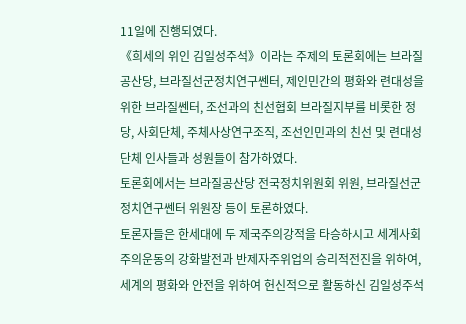11일에 진행되였다.
《희세의 위인 김일성주석》이라는 주제의 토론회에는 브라질공산당, 브라질선군정치연구쎈터, 제인민간의 평화와 련대성을 위한 브라질쎈터, 조선과의 친선협회 브라질지부를 비롯한 정당, 사회단체, 주체사상연구조직, 조선인민과의 친선 및 련대성단체 인사들과 성원들이 참가하였다.
토론회에서는 브라질공산당 전국정치위원회 위원, 브라질선군정치연구쎈터 위원장 등이 토론하였다.
토론자들은 한세대에 두 제국주의강적을 타승하시고 세계사회주의운동의 강화발전과 반제자주위업의 승리적전진을 위하여, 세계의 평화와 안전을 위하여 헌신적으로 활동하신 김일성주석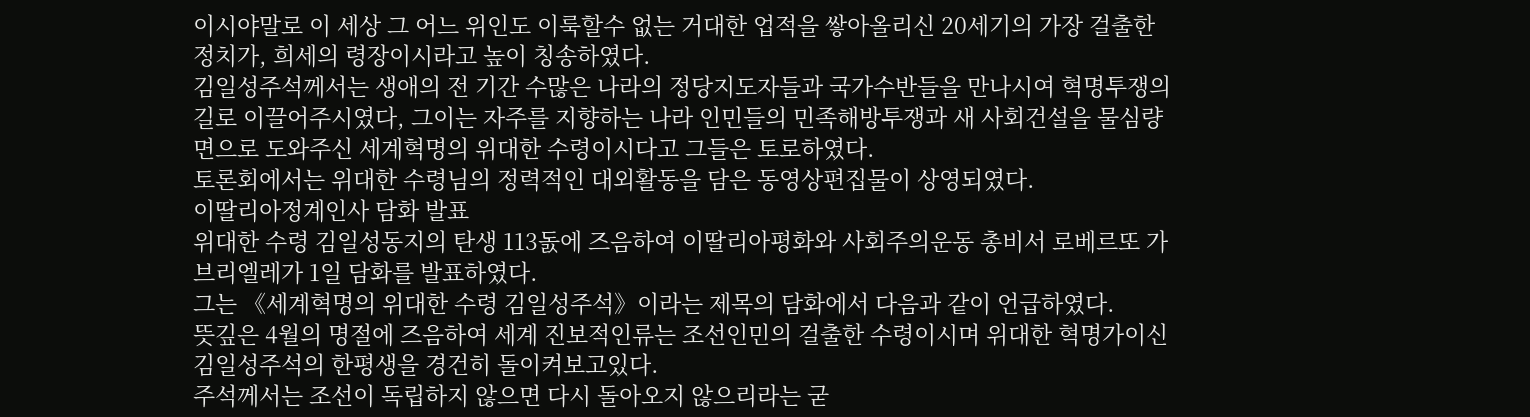이시야말로 이 세상 그 어느 위인도 이룩할수 없는 거대한 업적을 쌓아올리신 20세기의 가장 걸출한 정치가, 희세의 령장이시라고 높이 칭송하였다.
김일성주석께서는 생애의 전 기간 수많은 나라의 정당지도자들과 국가수반들을 만나시여 혁명투쟁의 길로 이끌어주시였다, 그이는 자주를 지향하는 나라 인민들의 민족해방투쟁과 새 사회건설을 물심량면으로 도와주신 세계혁명의 위대한 수령이시다고 그들은 토로하였다.
토론회에서는 위대한 수령님의 정력적인 대외활동을 담은 동영상편집물이 상영되였다.
이딸리아정계인사 담화 발표
위대한 수령 김일성동지의 탄생 113돐에 즈음하여 이딸리아평화와 사회주의운동 총비서 로베르또 가브리엘레가 1일 담화를 발표하였다.
그는 《세계혁명의 위대한 수령 김일성주석》이라는 제목의 담화에서 다음과 같이 언급하였다.
뜻깊은 4월의 명절에 즈음하여 세계 진보적인류는 조선인민의 걸출한 수령이시며 위대한 혁명가이신 김일성주석의 한평생을 경건히 돌이켜보고있다.
주석께서는 조선이 독립하지 않으면 다시 돌아오지 않으리라는 굳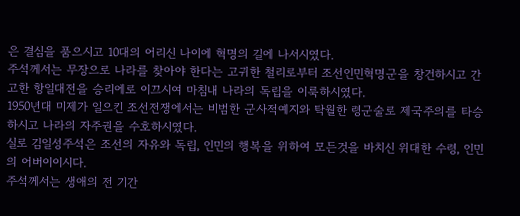은 결심을 품으시고 10대의 어리신 나이에 혁명의 길에 나서시였다.
주석께서는 무장으로 나라를 찾아야 한다는 고귀한 철리로부터 조선인민혁명군을 창건하시고 간고한 항일대전을 승리에로 이끄시여 마침내 나라의 독립을 이룩하시였다.
1950년대 미제가 일으킨 조선전쟁에서는 비범한 군사적예지와 탁월한 령군술로 제국주의를 타승하시고 나라의 자주권을 수호하시였다.
실로 김일성주석은 조선의 자유와 독립, 인민의 행복을 위하여 모든것을 바치신 위대한 수령, 인민의 어버이이시다.
주석께서는 생애의 전 기간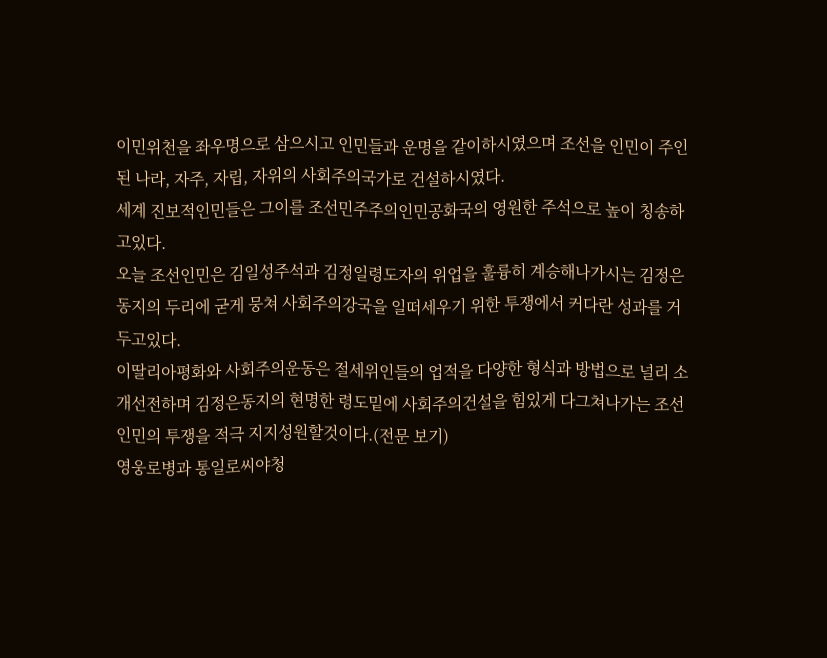이민위천을 좌우명으로 삼으시고 인민들과 운명을 같이하시였으며 조선을 인민이 주인된 나라, 자주, 자립, 자위의 사회주의국가로 건설하시였다.
세계 진보적인민들은 그이를 조선민주주의인민공화국의 영원한 주석으로 높이 칭송하고있다.
오늘 조선인민은 김일성주석과 김정일령도자의 위업을 훌륭히 계승해나가시는 김정은동지의 두리에 굳게 뭉쳐 사회주의강국을 일떠세우기 위한 투쟁에서 커다란 성과를 거두고있다.
이딸리아평화와 사회주의운동은 절세위인들의 업적을 다양한 형식과 방법으로 널리 소개선전하며 김정은동지의 현명한 령도밑에 사회주의건설을 힘있게 다그쳐나가는 조선인민의 투쟁을 적극 지지성원할것이다.(전문 보기)
영웅로병과 통일로씨야청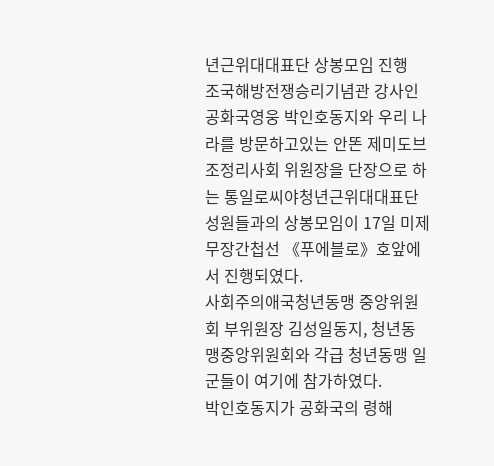년근위대대표단 상봉모임 진행
조국해방전쟁승리기념관 강사인 공화국영웅 박인호동지와 우리 나라를 방문하고있는 안똔 제미도브 조정리사회 위원장을 단장으로 하는 통일로씨야청년근위대대표단 성원들과의 상봉모임이 17일 미제무장간첩선 《푸에블로》호앞에서 진행되였다.
사회주의애국청년동맹 중앙위원회 부위원장 김성일동지, 청년동맹중앙위원회와 각급 청년동맹 일군들이 여기에 참가하였다.
박인호동지가 공화국의 령해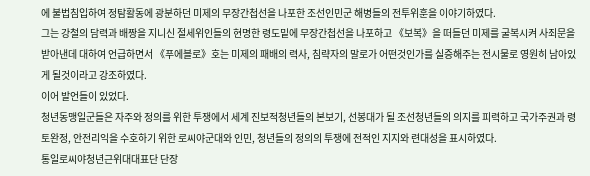에 불법침입하여 정탐활동에 광분하던 미제의 무장간첩선을 나포한 조선인민군 해병들의 전투위훈을 이야기하였다.
그는 강철의 담력과 배짱을 지니신 절세위인들의 현명한 령도밑에 무장간첩선을 나포하고 《보복》을 떠들던 미제를 굴복시켜 사죄문을 받아낸데 대하여 언급하면서 《푸에블로》호는 미제의 패배의 력사, 침략자의 말로가 어떤것인가를 실증해주는 전시물로 영원히 남아있게 될것이라고 강조하였다.
이어 발언들이 있었다.
청년동맹일군들은 자주와 정의를 위한 투쟁에서 세계 진보적청년들의 본보기, 선봉대가 될 조선청년들의 의지를 피력하고 국가주권과 령토완정, 안전리익을 수호하기 위한 로씨야군대와 인민, 청년들의 정의의 투쟁에 전적인 지지와 련대성을 표시하였다.
통일로씨야청년근위대대표단 단장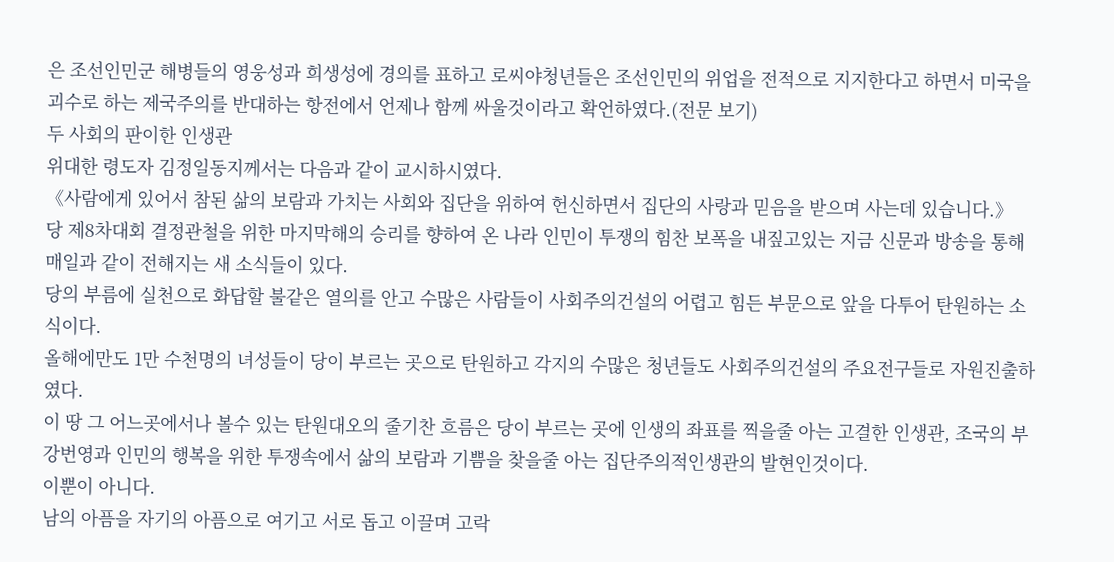은 조선인민군 해병들의 영웅성과 희생성에 경의를 표하고 로씨야청년들은 조선인민의 위업을 전적으로 지지한다고 하면서 미국을 괴수로 하는 제국주의를 반대하는 항전에서 언제나 함께 싸울것이라고 확언하였다.(전문 보기)
두 사회의 판이한 인생관
위대한 령도자 김정일동지께서는 다음과 같이 교시하시였다.
《사람에게 있어서 참된 삶의 보람과 가치는 사회와 집단을 위하여 헌신하면서 집단의 사랑과 믿음을 받으며 사는데 있습니다.》
당 제8차대회 결정관철을 위한 마지막해의 승리를 향하여 온 나라 인민이 투쟁의 힘찬 보폭을 내짚고있는 지금 신문과 방송을 통해 매일과 같이 전해지는 새 소식들이 있다.
당의 부름에 실천으로 화답할 불같은 열의를 안고 수많은 사람들이 사회주의건설의 어렵고 힘든 부문으로 앞을 다투어 탄원하는 소식이다.
올해에만도 1만 수천명의 녀성들이 당이 부르는 곳으로 탄원하고 각지의 수많은 청년들도 사회주의건설의 주요전구들로 자원진출하였다.
이 땅 그 어느곳에서나 볼수 있는 탄원대오의 줄기찬 흐름은 당이 부르는 곳에 인생의 좌표를 찍을줄 아는 고결한 인생관, 조국의 부강번영과 인민의 행복을 위한 투쟁속에서 삶의 보람과 기쁨을 찾을줄 아는 집단주의적인생관의 발현인것이다.
이뿐이 아니다.
남의 아픔을 자기의 아픔으로 여기고 서로 돕고 이끌며 고락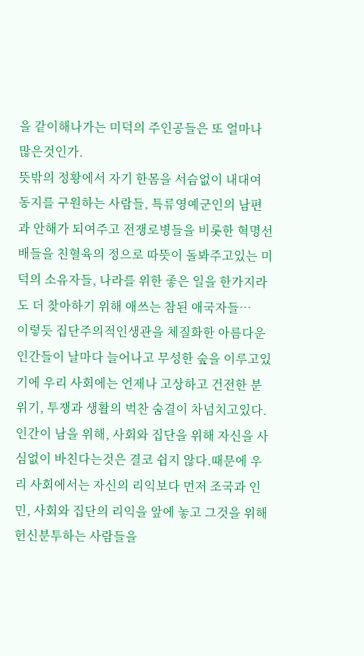을 같이해나가는 미덕의 주인공들은 또 얼마나 많은것인가.
뜻밖의 정황에서 자기 한몸을 서슴없이 내대여 동지를 구원하는 사람들, 특류영예군인의 남편과 안해가 되여주고 전쟁로병들을 비롯한 혁명선배들을 친혈육의 정으로 따뜻이 돌봐주고있는 미덕의 소유자들, 나라를 위한 좋은 일을 한가지라도 더 찾아하기 위해 애쓰는 참된 애국자들…
이렇듯 집단주의적인생관을 체질화한 아름다운 인간들이 날마다 늘어나고 무성한 숲을 이루고있기에 우리 사회에는 언제나 고상하고 건전한 분위기, 투쟁과 생활의 벅찬 숨결이 차넘치고있다.
인간이 남을 위해, 사회와 집단을 위해 자신을 사심없이 바친다는것은 결코 쉽지 않다.때문에 우리 사회에서는 자신의 리익보다 먼저 조국과 인민, 사회와 집단의 리익을 앞에 놓고 그것을 위해 헌신분투하는 사람들을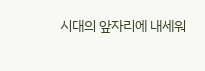시대의 앞자리에 내세워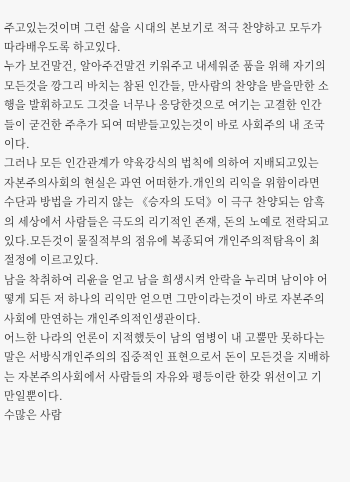주고있는것이며 그런 삶을 시대의 본보기로 적극 찬양하고 모두가 따라배우도록 하고있다.
누가 보건말건, 알아주건말건 키워주고 내세워준 품을 위해 자기의 모든것을 깡그리 바치는 참된 인간들, 만사람의 찬양을 받을만한 소행을 발휘하고도 그것을 너무나 응당한것으로 여기는 고결한 인간들이 굳건한 주추가 되여 떠받들고있는것이 바로 사회주의 내 조국이다.
그러나 모든 인간관계가 약육강식의 법칙에 의하여 지배되고있는 자본주의사회의 현실은 과연 어떠한가.개인의 리익을 위함이라면 수단과 방법을 가리지 않는 《승자의 도덕》이 극구 찬양되는 암흑의 세상에서 사람들은 극도의 리기적인 존재, 돈의 노예로 전락되고있다.모든것이 물질적부의 점유에 복종되여 개인주의적탐욕이 최절정에 이르고있다.
남을 착취하여 리윤을 얻고 남을 희생시켜 안락을 누리며 남이야 어떻게 되든 저 하나의 리익만 얻으면 그만이라는것이 바로 자본주의사회에 만연하는 개인주의적인생관이다.
어느한 나라의 언론이 지적했듯이 남의 염병이 내 고뿔만 못하다는 말은 서방식개인주의의 집중적인 표현으로서 돈이 모든것을 지배하는 자본주의사회에서 사람들의 자유와 평등이란 한갖 위선이고 기만일뿐이다.
수많은 사람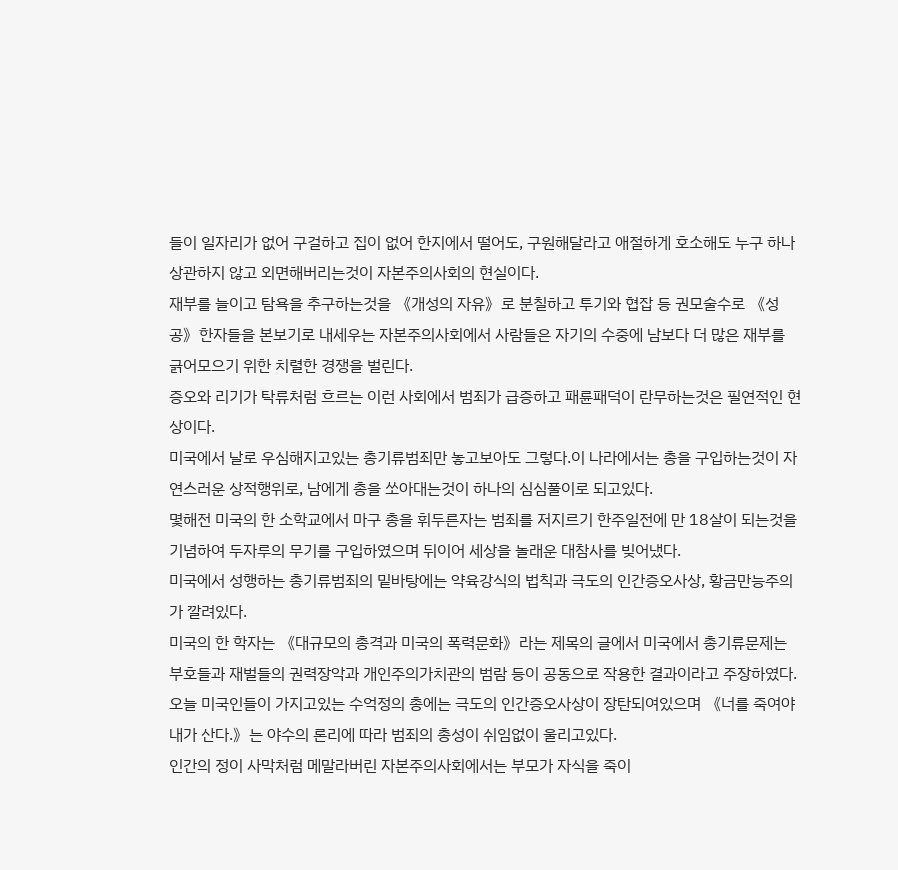들이 일자리가 없어 구걸하고 집이 없어 한지에서 떨어도, 구원해달라고 애절하게 호소해도 누구 하나 상관하지 않고 외면해버리는것이 자본주의사회의 현실이다.
재부를 늘이고 탐욕을 추구하는것을 《개성의 자유》로 분칠하고 투기와 협잡 등 권모술수로 《성공》한자들을 본보기로 내세우는 자본주의사회에서 사람들은 자기의 수중에 남보다 더 많은 재부를 긁어모으기 위한 치렬한 경쟁을 벌린다.
증오와 리기가 탁류처럼 흐르는 이런 사회에서 범죄가 급증하고 패륜패덕이 란무하는것은 필연적인 현상이다.
미국에서 날로 우심해지고있는 총기류범죄만 놓고보아도 그렇다.이 나라에서는 총을 구입하는것이 자연스러운 상적행위로, 남에게 총을 쏘아대는것이 하나의 심심풀이로 되고있다.
몇해전 미국의 한 소학교에서 마구 총을 휘두른자는 범죄를 저지르기 한주일전에 만 18살이 되는것을 기념하여 두자루의 무기를 구입하였으며 뒤이어 세상을 놀래운 대참사를 빚어냈다.
미국에서 성행하는 총기류범죄의 밑바탕에는 약육강식의 법칙과 극도의 인간증오사상, 황금만능주의가 깔려있다.
미국의 한 학자는 《대규모의 총격과 미국의 폭력문화》라는 제목의 글에서 미국에서 총기류문제는 부호들과 재벌들의 권력장악과 개인주의가치관의 범람 등이 공동으로 작용한 결과이라고 주장하였다.
오늘 미국인들이 가지고있는 수억정의 총에는 극도의 인간증오사상이 장탄되여있으며 《너를 죽여야 내가 산다.》는 야수의 론리에 따라 범죄의 총성이 쉬임없이 울리고있다.
인간의 정이 사막처럼 메말라버린 자본주의사회에서는 부모가 자식을 죽이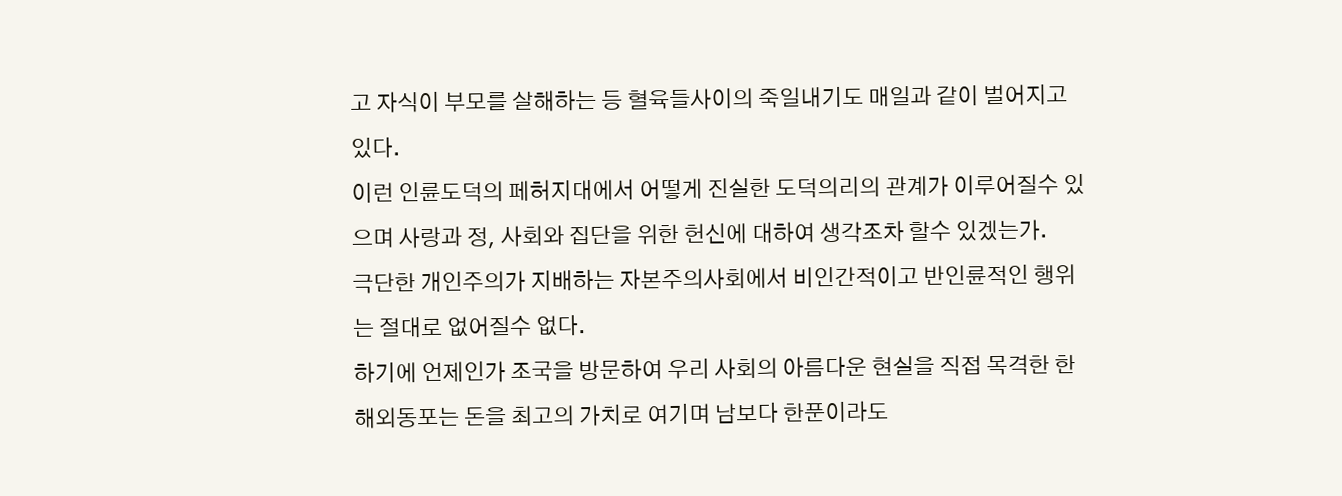고 자식이 부모를 살해하는 등 혈육들사이의 죽일내기도 매일과 같이 벌어지고있다.
이런 인륜도덕의 페허지대에서 어떻게 진실한 도덕의리의 관계가 이루어질수 있으며 사랑과 정, 사회와 집단을 위한 헌신에 대하여 생각조차 할수 있겠는가.
극단한 개인주의가 지배하는 자본주의사회에서 비인간적이고 반인륜적인 행위는 절대로 없어질수 없다.
하기에 언제인가 조국을 방문하여 우리 사회의 아름다운 현실을 직접 목격한 한 해외동포는 돈을 최고의 가치로 여기며 남보다 한푼이라도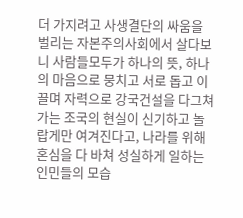더 가지려고 사생결단의 싸움을 벌리는 자본주의사회에서 살다보니 사람들모두가 하나의 뜻, 하나의 마음으로 뭉치고 서로 돕고 이끌며 자력으로 강국건설을 다그쳐가는 조국의 현실이 신기하고 놀랍게만 여겨진다고, 나라를 위해 혼심을 다 바쳐 성실하게 일하는 인민들의 모습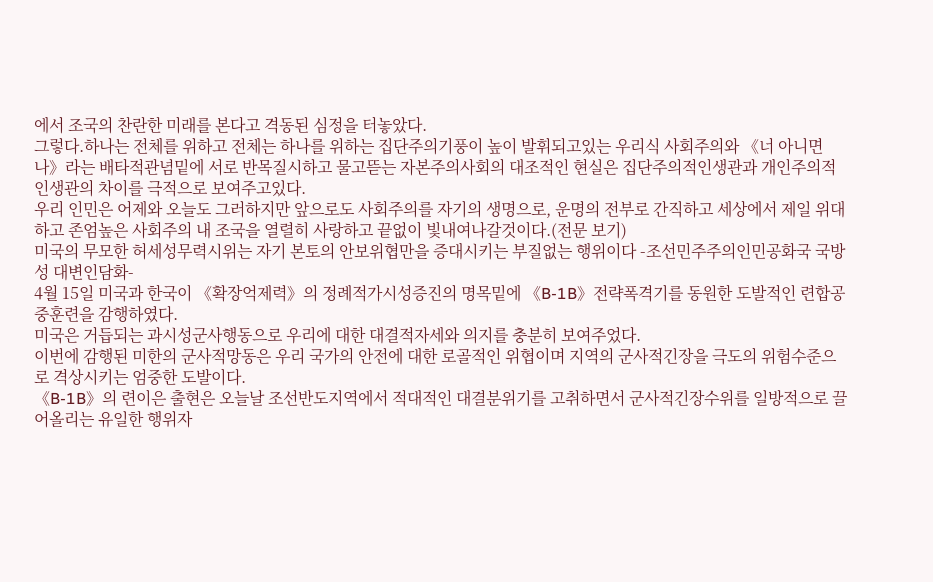에서 조국의 찬란한 미래를 본다고 격동된 심정을 터놓았다.
그렇다.하나는 전체를 위하고 전체는 하나를 위하는 집단주의기풍이 높이 발휘되고있는 우리식 사회주의와 《너 아니면 나》라는 배타적관념밑에 서로 반목질시하고 물고뜯는 자본주의사회의 대조적인 현실은 집단주의적인생관과 개인주의적인생관의 차이를 극적으로 보여주고있다.
우리 인민은 어제와 오늘도 그러하지만 앞으로도 사회주의를 자기의 생명으로, 운명의 전부로 간직하고 세상에서 제일 위대하고 존엄높은 사회주의 내 조국을 열렬히 사랑하고 끝없이 빛내여나갈것이다.(전문 보기)
미국의 무모한 허세성무력시위는 자기 본토의 안보위협만을 증대시키는 부질없는 행위이다 -조선민주주의인민공화국 국방성 대변인담화-
4월 15일 미국과 한국이 《확장억제력》의 정례적가시성증진의 명목밑에 《B-1B》전략폭격기를 동원한 도발적인 련합공중훈련을 감행하였다.
미국은 거듭되는 과시성군사행동으로 우리에 대한 대결적자세와 의지를 충분히 보여주었다.
이번에 감행된 미한의 군사적망동은 우리 국가의 안전에 대한 로골적인 위협이며 지역의 군사적긴장을 극도의 위험수준으로 격상시키는 엄중한 도발이다.
《B-1B》의 련이은 출현은 오늘날 조선반도지역에서 적대적인 대결분위기를 고취하면서 군사적긴장수위를 일방적으로 끌어올리는 유일한 행위자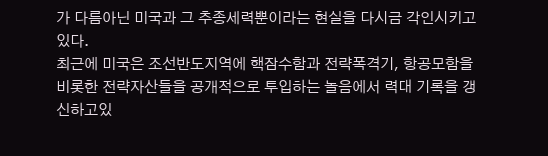가 다름아닌 미국과 그 추종세력뿐이라는 현실을 다시금 각인시키고있다.
최근에 미국은 조선반도지역에 핵잠수함과 전략폭격기, 항공모함을 비롯한 전략자산들을 공개적으로 투입하는 놀음에서 력대 기록을 갱신하고있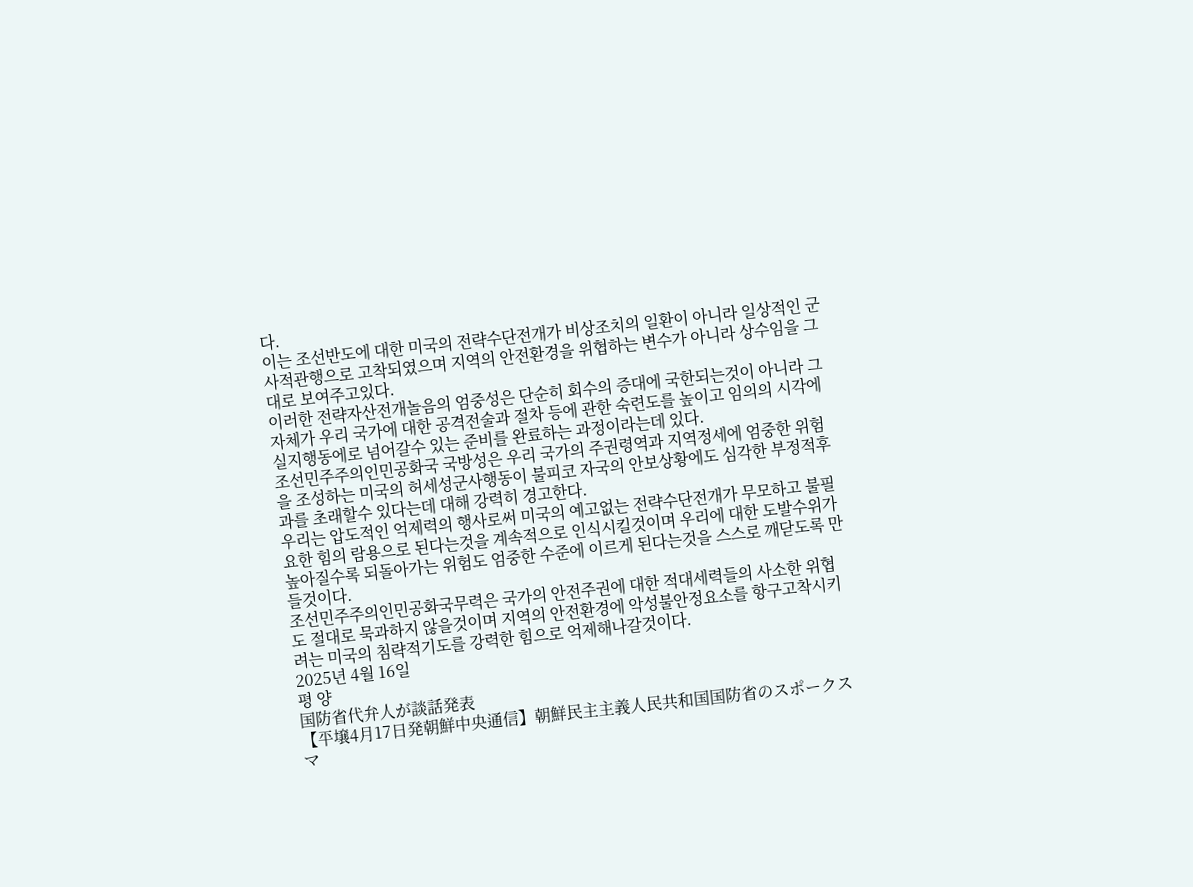다.
이는 조선반도에 대한 미국의 전략수단전개가 비상조치의 일환이 아니라 일상적인 군사적관행으로 고착되였으며 지역의 안전환경을 위협하는 변수가 아니라 상수임을 그대로 보여주고있다.
이러한 전략자산전개놀음의 엄중성은 단순히 회수의 증대에 국한되는것이 아니라 그 자체가 우리 국가에 대한 공격전술과 절차 등에 관한 숙련도를 높이고 임의의 시각에 실지행동에로 넘어갈수 있는 준비를 완료하는 과정이라는데 있다.
조선민주주의인민공화국 국방성은 우리 국가의 주권령역과 지역정세에 엄중한 위험을 조성하는 미국의 허세성군사행동이 불피코 자국의 안보상황에도 심각한 부정적후과를 초래할수 있다는데 대해 강력히 경고한다.
우리는 압도적인 억제력의 행사로써 미국의 예고없는 전략수단전개가 무모하고 불필요한 힘의 람용으로 된다는것을 계속적으로 인식시킬것이며 우리에 대한 도발수위가 높아질수록 되돌아가는 위험도 엄중한 수준에 이르게 된다는것을 스스로 깨닫도록 만들것이다.
조선민주주의인민공화국무력은 국가의 안전주권에 대한 적대세력들의 사소한 위협도 절대로 묵과하지 않을것이며 지역의 안전환경에 악성불안정요소를 항구고착시키려는 미국의 침략적기도를 강력한 힘으로 억제해나갈것이다.
2025년 4월 16일
평 양
国防省代弁人が談話発表
【平壌4月17日発朝鮮中央通信】朝鮮民主主義人民共和国国防省のスポークスマ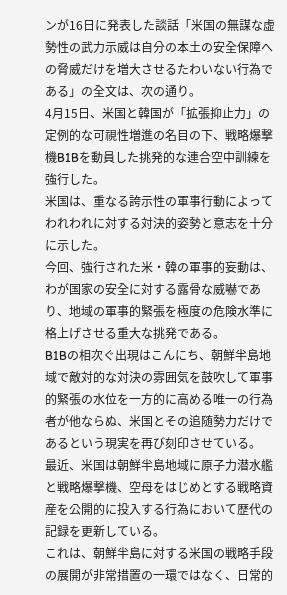ンが16日に発表した談話「米国の無謀な虚勢性の武力示威は自分の本土の安全保障への脅威だけを増大させるたわいない行為である」の全文は、次の通り。
4月15日、米国と韓国が「拡張抑止力」の定例的な可視性増進の名目の下、戦略爆撃機B1Bを動員した挑発的な連合空中訓練を強行した。
米国は、重なる誇示性の軍事行動によってわれわれに対する対決的姿勢と意志を十分に示した。
今回、強行された米・韓の軍事的妄動は、わが国家の安全に対する露骨な威嚇であり、地域の軍事的緊張を極度の危険水準に格上げさせる重大な挑発である。
B1Bの相次ぐ出現はこんにち、朝鮮半島地域で敵対的な対決の雰囲気を鼓吹して軍事的緊張の水位を一方的に高める唯一の行為者が他ならぬ、米国とその追随勢力だけであるという現実を再び刻印させている。
最近、米国は朝鮮半島地域に原子力潜水艦と戦略爆撃機、空母をはじめとする戦略資産を公開的に投入する行為において歴代の記録を更新している。
これは、朝鮮半島に対する米国の戦略手段の展開が非常措置の一環ではなく、日常的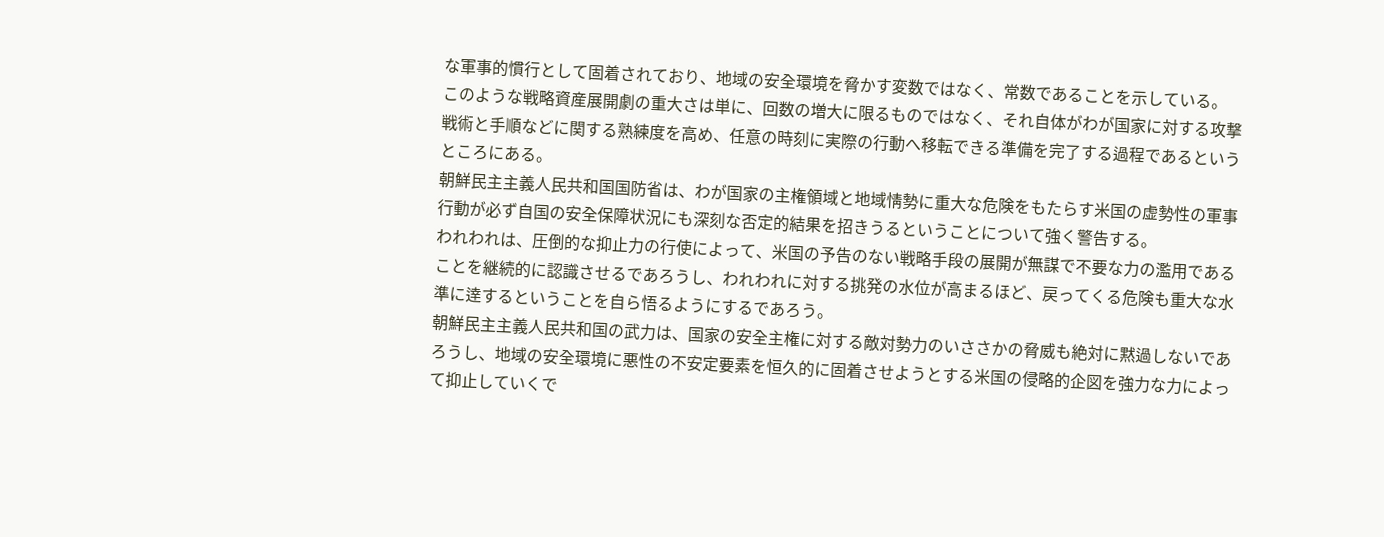な軍事的慣行として固着されており、地域の安全環境を脅かす変数ではなく、常数であることを示している。
このような戦略資産展開劇の重大さは単に、回数の増大に限るものではなく、それ自体がわが国家に対する攻撃戦術と手順などに関する熟練度を高め、任意の時刻に実際の行動へ移転できる準備を完了する過程であるというところにある。
朝鮮民主主義人民共和国国防省は、わが国家の主権領域と地域情勢に重大な危険をもたらす米国の虚勢性の軍事行動が必ず自国の安全保障状況にも深刻な否定的結果を招きうるということについて強く警告する。
われわれは、圧倒的な抑止力の行使によって、米国の予告のない戦略手段の展開が無謀で不要な力の濫用であることを継続的に認識させるであろうし、われわれに対する挑発の水位が高まるほど、戻ってくる危険も重大な水準に逹するということを自ら悟るようにするであろう。
朝鮮民主主義人民共和国の武力は、国家の安全主権に対する敵対勢力のいささかの脅威も絶対に黙過しないであろうし、地域の安全環境に悪性の不安定要素を恒久的に固着させようとする米国の侵略的企図を強力な力によって抑止していくで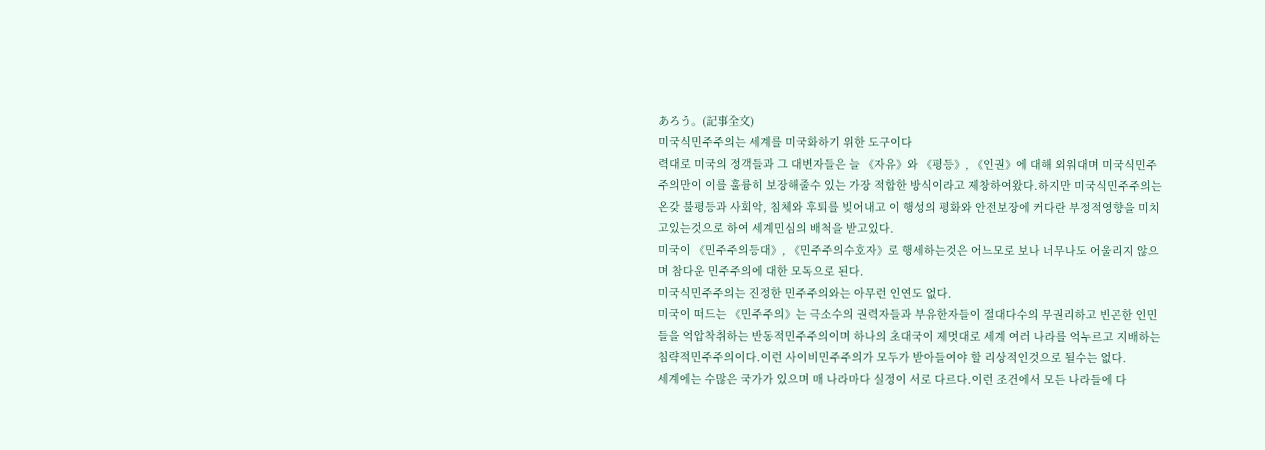あろう。(記事全文)
미국식민주주의는 세계를 미국화하기 위한 도구이다
력대로 미국의 정객들과 그 대변자들은 늘 《자유》와 《평등》, 《인권》에 대해 외워대며 미국식민주주의만이 이를 훌륭히 보장해줄수 있는 가장 적합한 방식이라고 제창하여왔다.하지만 미국식민주주의는 온갖 불평등과 사회악, 침체와 후퇴를 빚어내고 이 행성의 평화와 안전보장에 커다란 부정적영향을 미치고있는것으로 하여 세계민심의 배척을 받고있다.
미국이 《민주주의등대》, 《민주주의수호자》로 행세하는것은 어느모로 보나 너무나도 어울리지 않으며 참다운 민주주의에 대한 모독으로 된다.
미국식민주주의는 진정한 민주주의와는 아무런 인연도 없다.
미국이 떠드는 《민주주의》는 극소수의 권력자들과 부유한자들이 절대다수의 무권리하고 빈곤한 인민들을 억압착취하는 반동적민주주의이며 하나의 초대국이 제멋대로 세계 여러 나라를 억누르고 지배하는 침략적민주주의이다.이런 사이비민주주의가 모두가 받아들여야 할 리상적인것으로 될수는 없다.
세계에는 수많은 국가가 있으며 매 나라마다 실정이 서로 다르다.이런 조건에서 모든 나라들에 다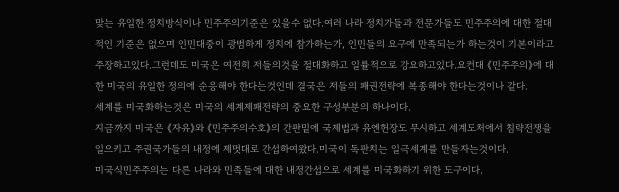맞는 유일한 정치방식이나 민주주의기준은 있을수 없다.여러 나라 정치가들과 전문가들도 민주주의에 대한 절대적인 기준은 없으며 인민대중이 광범하게 정치에 참가하는가, 인민들의 요구에 만족되는가 하는것이 기본이라고 주장하고있다.그런데도 미국은 여전히 저들의것을 절대화하고 일률적으로 강요하고있다.요컨대 《민주주의》에 대한 미국의 유일한 정의에 순응해야 한다는것인데 결국은 저들의 패권전략에 복종해야 한다는것이나 같다.
세계를 미국화하는것은 미국의 세계제패전략의 중요한 구성부분의 하나이다.
지금까지 미국은 《자유》와 《민주주의수호》의 간판밑에 국제법과 유엔헌장도 무시하고 세계도처에서 침략전쟁을 일으키고 주권국가들의 내정에 제멋대로 간섭하여왔다.미국이 독판치는 일극세계를 만들자는것이다.
미국식민주주의는 다른 나라와 민족들에 대한 내정간섭으로 세계를 미국화하기 위한 도구이다.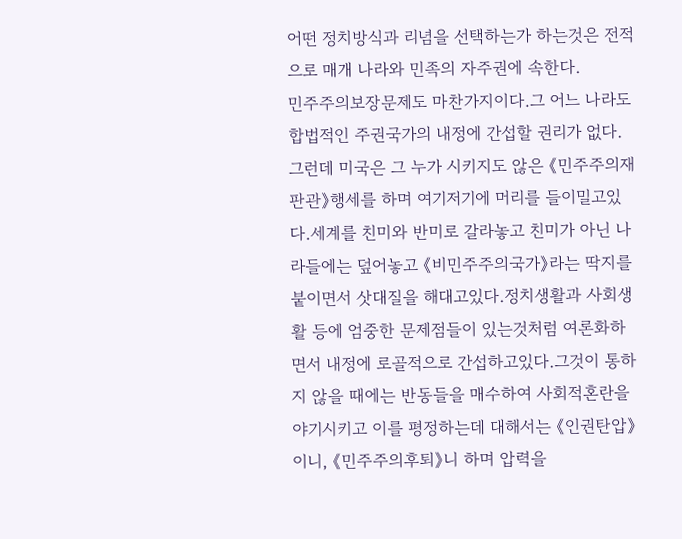어떤 정치방식과 리념을 선택하는가 하는것은 전적으로 매개 나라와 민족의 자주권에 속한다.
민주주의보장문제도 마찬가지이다.그 어느 나라도 합법적인 주권국가의 내정에 간섭할 권리가 없다.
그런데 미국은 그 누가 시키지도 않은 《민주주의재판관》행세를 하며 여기저기에 머리를 들이밀고있다.세계를 친미와 반미로 갈라놓고 친미가 아닌 나라들에는 덮어놓고 《비민주주의국가》라는 딱지를 붙이면서 삿대질을 해대고있다.정치생활과 사회생활 등에 엄중한 문제점들이 있는것처럼 여론화하면서 내정에 로골적으로 간섭하고있다.그것이 통하지 않을 때에는 반동들을 매수하여 사회적혼란을 야기시키고 이를 평정하는데 대해서는 《인권탄압》이니, 《민주주의후퇴》니 하며 압력을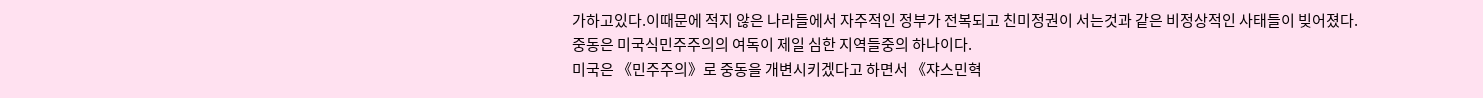가하고있다.이때문에 적지 않은 나라들에서 자주적인 정부가 전복되고 친미정권이 서는것과 같은 비정상적인 사태들이 빚어졌다.
중동은 미국식민주주의의 여독이 제일 심한 지역들중의 하나이다.
미국은 《민주주의》로 중동을 개변시키겠다고 하면서 《쟈스민혁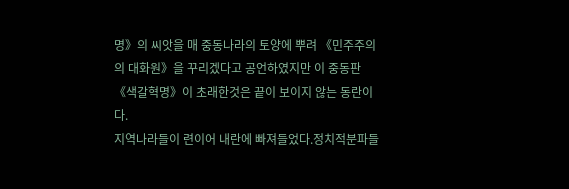명》의 씨앗을 매 중동나라의 토양에 뿌려 《민주주의의 대화원》을 꾸리겠다고 공언하였지만 이 중동판《색갈혁명》이 초래한것은 끝이 보이지 않는 동란이다.
지역나라들이 련이어 내란에 빠져들었다.정치적분파들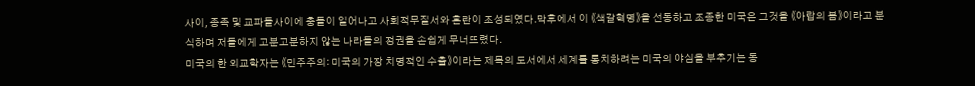사이, 종족 및 교파들사이에 충돌이 일어나고 사회적무질서와 혼란이 조성되였다.막후에서 이 《색갈혁명》을 선동하고 조종한 미국은 그것을 《아랍의 봄》이라고 분식하며 저들에게 고분고분하지 않는 나라들의 정권을 손쉽게 무너뜨렸다.
미국의 한 외교학자는 《민주주의: 미국의 가장 치명적인 수출》이라는 제목의 도서에서 세계를 통치하려는 미국의 야심을 부추기는 동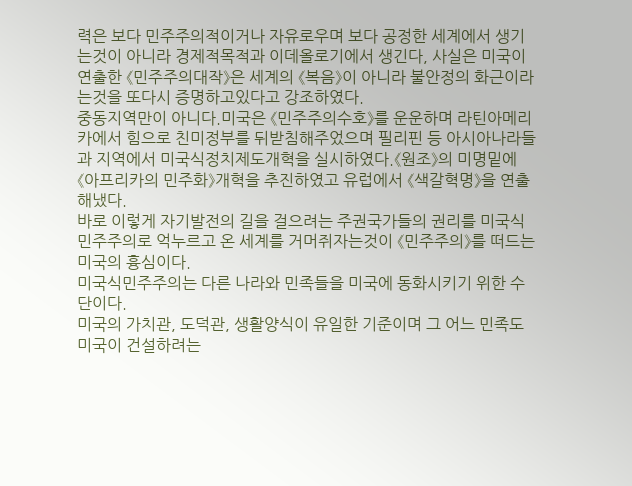력은 보다 민주주의적이거나 자유로우며 보다 공정한 세계에서 생기는것이 아니라 경제적목적과 이데올로기에서 생긴다, 사실은 미국이 연출한 《민주주의대작》은 세계의 《복음》이 아니라 불안정의 화근이라는것을 또다시 증명하고있다고 강조하였다.
중동지역만이 아니다.미국은 《민주주의수호》를 운운하며 라틴아메리카에서 힘으로 친미정부를 뒤받침해주었으며 필리핀 등 아시아나라들과 지역에서 미국식정치제도개혁을 실시하였다.《원조》의 미명밑에 《아프리카의 민주화》개혁을 추진하였고 유럽에서 《색갈혁명》을 연출해냈다.
바로 이렇게 자기발전의 길을 걸으려는 주권국가들의 권리를 미국식민주주의로 억누르고 온 세계를 거머쥐자는것이 《민주주의》를 떠드는 미국의 흉심이다.
미국식민주주의는 다른 나라와 민족들을 미국에 동화시키기 위한 수단이다.
미국의 가치관, 도덕관, 생활양식이 유일한 기준이며 그 어느 민족도 미국이 건설하려는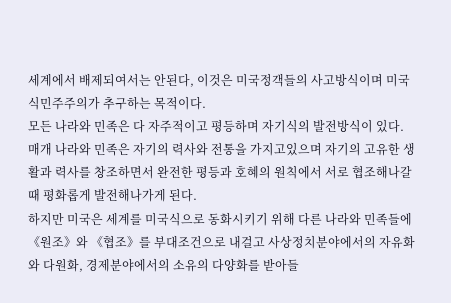세계에서 배제되여서는 안된다, 이것은 미국정객들의 사고방식이며 미국식민주주의가 추구하는 목적이다.
모든 나라와 민족은 다 자주적이고 평등하며 자기식의 발전방식이 있다.매개 나라와 민족은 자기의 력사와 전통을 가지고있으며 자기의 고유한 생활과 력사를 창조하면서 완전한 평등과 호혜의 원칙에서 서로 협조해나갈 때 평화롭게 발전해나가게 된다.
하지만 미국은 세계를 미국식으로 동화시키기 위해 다른 나라와 민족들에 《원조》와 《협조》를 부대조건으로 내걸고 사상정치분야에서의 자유화와 다원화, 경제분야에서의 소유의 다양화를 받아들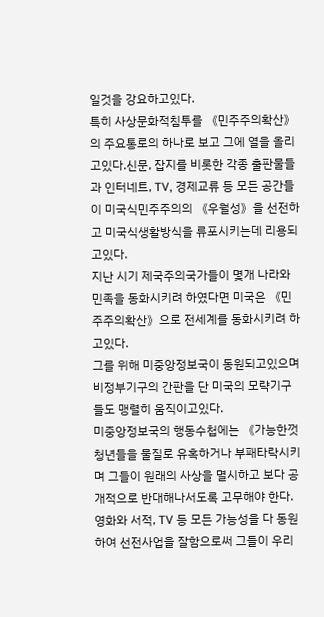일것을 강요하고있다.
특히 사상문화적침투를 《민주주의확산》의 주요통로의 하나로 보고 그에 열을 올리고있다.신문, 잡지를 비롯한 각종 출판물들과 인터네트, TV, 경제교류 등 모든 공간들이 미국식민주주의의 《우월성》을 선전하고 미국식생활방식을 류포시키는데 리용되고있다.
지난 시기 제국주의국가들이 몇개 나라와 민족을 동화시키려 하였다면 미국은 《민주주의확산》으로 전세계를 동화시키려 하고있다.
그를 위해 미중앙정보국이 동원되고있으며 비정부기구의 간판을 단 미국의 모략기구들도 맹렬히 움직이고있다.
미중앙정보국의 행동수첩에는 《가능한껏 청년들을 물질로 유혹하거나 부패타락시키며 그들이 원래의 사상을 멸시하고 보다 공개적으로 반대해나서도록 고무해야 한다.영화와 서적, TV 등 모든 가능성을 다 동원하여 선전사업을 잘함으로써 그들이 우리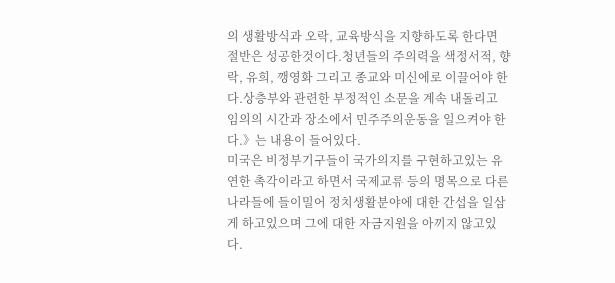의 생활방식과 오락, 교육방식을 지향하도록 한다면 절반은 성공한것이다.청년들의 주의력을 색정서적, 향락, 유희, 깽영화 그리고 종교와 미신에로 이끌어야 한다.상층부와 관련한 부정적인 소문을 계속 내돌리고 임의의 시간과 장소에서 민주주의운동을 일으켜야 한다.》는 내용이 들어있다.
미국은 비정부기구들이 국가의지를 구현하고있는 유연한 촉각이라고 하면서 국제교류 등의 명목으로 다른 나라들에 들이밀어 정치생활분야에 대한 간섭을 일삼게 하고있으며 그에 대한 자금지원을 아끼지 않고있다.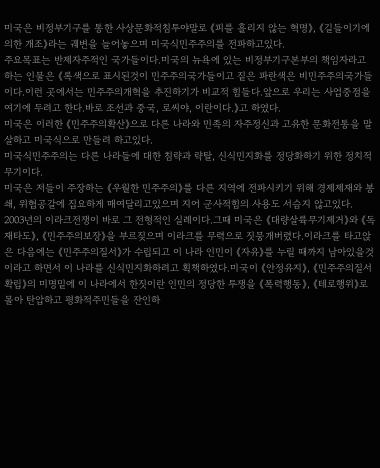미국은 비정부기구를 통한 사상문화적침투야말로 《피를 흘리지 않는 혁명》, 《길들이기에 의한 개조》라는 궤변을 늘어놓으며 미국식민주주의를 전파하고있다.
주요목표는 반제자주적인 국가들이다.미국의 뉴욕에 있는 비정부기구본부의 책임자라고 하는 인물은 《록색으로 표시된것이 민주주의국가들이고 짙은 파란색은 비민주주의국가들이다.이런 곳에서는 민주주의개혁을 추진하기가 비교적 힘들다.앞으로 우리는 사업중점을 여기에 두려고 한다.바로 조선과 중국, 로씨야, 이란이다.》고 하였다.
미국은 이러한 《민주주의확산》으로 다른 나라와 민족의 자주정신과 고유한 문화전통을 말살하고 미국식으로 만들려 하고있다.
미국식민주주의는 다른 나라들에 대한 침략과 략탈, 신식민지화를 정당화하기 위한 정치적무기이다.
미국은 저들이 주장하는 《우월한 민주주의》를 다른 지역에 전파시키기 위해 경제제재와 봉쇄, 위협공갈에 집요하게 매여달리고있으며 지어 군사적힘의 사용도 서슴지 않고있다.
2003년의 이라크전쟁이 바로 그 전형적인 실례이다.그때 미국은 《대량살륙무기제거》와 《독재타도》, 《민주주의보장》을 부르짖으며 이라크를 무력으로 짓뭉개버렸다.이라크를 타고앉은 다음에는 《민주주의질서》가 수립되고 이 나라 인민이 《자유》를 누릴 때까지 남아있을것이라고 하면서 이 나라를 신식민지화하려고 획책하였다.미국이 《안정유지》, 《민주주의질서확립》의 미명밑에 이 나라에서 한짓이란 인민의 정당한 투쟁을 《폭력행동》, 《테로행위》로 몰아 탄압하고 평화적주민들을 잔인하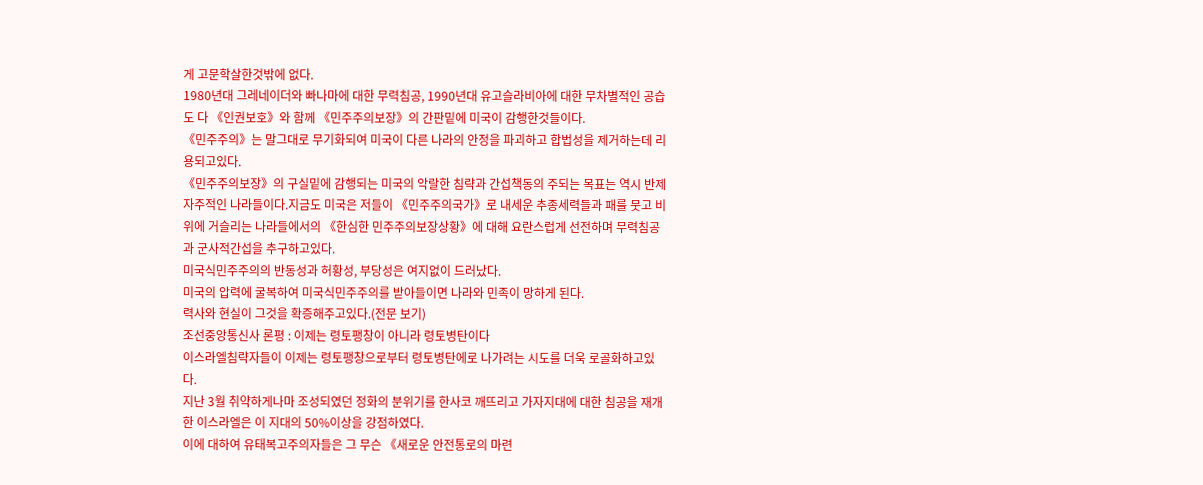게 고문학살한것밖에 없다.
1980년대 그레네이더와 빠나마에 대한 무력침공, 1990년대 유고슬라비아에 대한 무차별적인 공습도 다 《인권보호》와 함께 《민주주의보장》의 간판밑에 미국이 감행한것들이다.
《민주주의》는 말그대로 무기화되여 미국이 다른 나라의 안정을 파괴하고 합법성을 제거하는데 리용되고있다.
《민주주의보장》의 구실밑에 감행되는 미국의 악랄한 침략과 간섭책동의 주되는 목표는 역시 반제자주적인 나라들이다.지금도 미국은 저들이 《민주주의국가》로 내세운 추종세력들과 패를 뭇고 비위에 거슬리는 나라들에서의 《한심한 민주주의보장상황》에 대해 요란스럽게 선전하며 무력침공과 군사적간섭을 추구하고있다.
미국식민주주의의 반동성과 허황성, 부당성은 여지없이 드러났다.
미국의 압력에 굴복하여 미국식민주주의를 받아들이면 나라와 민족이 망하게 된다.
력사와 현실이 그것을 확증해주고있다.(전문 보기)
조선중앙통신사 론평 : 이제는 령토팽창이 아니라 령토병탄이다
이스라엘침략자들이 이제는 령토팽창으로부터 령토병탄에로 나가려는 시도를 더욱 로골화하고있다.
지난 3월 취약하게나마 조성되였던 정화의 분위기를 한사코 깨뜨리고 가자지대에 대한 침공을 재개한 이스라엘은 이 지대의 50%이상을 강점하였다.
이에 대하여 유태복고주의자들은 그 무슨 《새로운 안전통로의 마련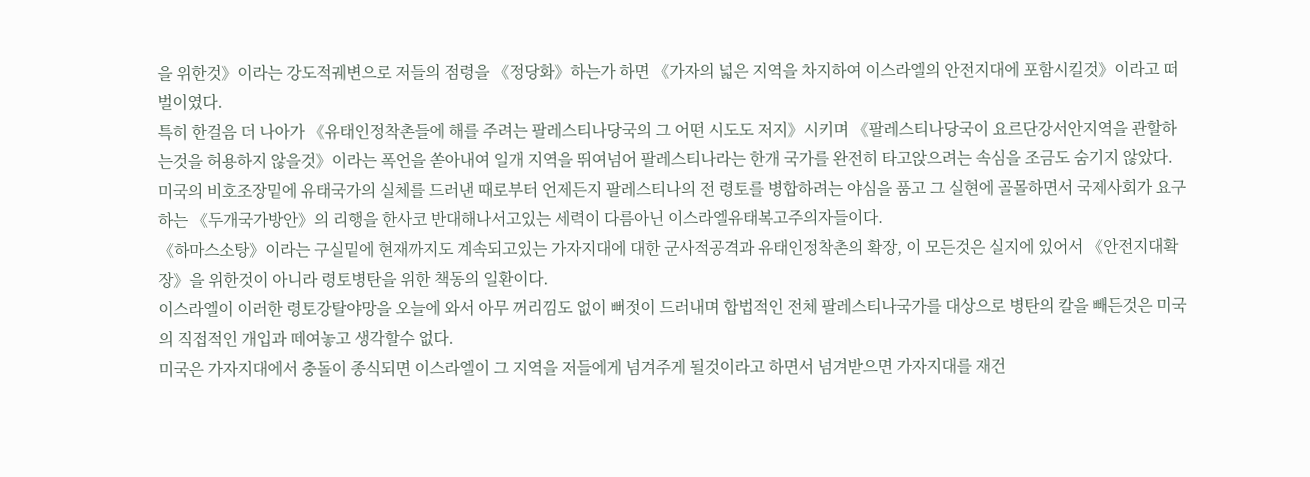을 위한것》이라는 강도적궤변으로 저들의 점령을 《정당화》하는가 하면 《가자의 넓은 지역을 차지하여 이스라엘의 안전지대에 포함시킬것》이라고 떠벌이였다.
특히 한걸음 더 나아가 《유태인정착촌들에 해를 주려는 팔레스티나당국의 그 어떤 시도도 저지》시키며 《팔레스티나당국이 요르단강서안지역을 관할하는것을 허용하지 않을것》이라는 폭언을 쏟아내여 일개 지역을 뛰여넘어 팔레스티나라는 한개 국가를 완전히 타고앉으려는 속심을 조금도 숨기지 않았다.
미국의 비호조장밑에 유태국가의 실체를 드러낸 때로부터 언제든지 팔레스티나의 전 령토를 병합하려는 야심을 품고 그 실현에 골몰하면서 국제사회가 요구하는 《두개국가방안》의 리행을 한사코 반대해나서고있는 세력이 다름아닌 이스라엘유태복고주의자들이다.
《하마스소탕》이라는 구실밑에 현재까지도 계속되고있는 가자지대에 대한 군사적공격과 유태인정착촌의 확장, 이 모든것은 실지에 있어서 《안전지대확장》을 위한것이 아니라 령토병탄을 위한 책동의 일환이다.
이스라엘이 이러한 령토강탈야망을 오늘에 와서 아무 꺼리낌도 없이 뻐젓이 드러내며 합법적인 전체 팔레스티나국가를 대상으로 병탄의 칼을 빼든것은 미국의 직접적인 개입과 떼여놓고 생각할수 없다.
미국은 가자지대에서 충돌이 종식되면 이스라엘이 그 지역을 저들에게 넘겨주게 될것이라고 하면서 넘겨받으면 가자지대를 재건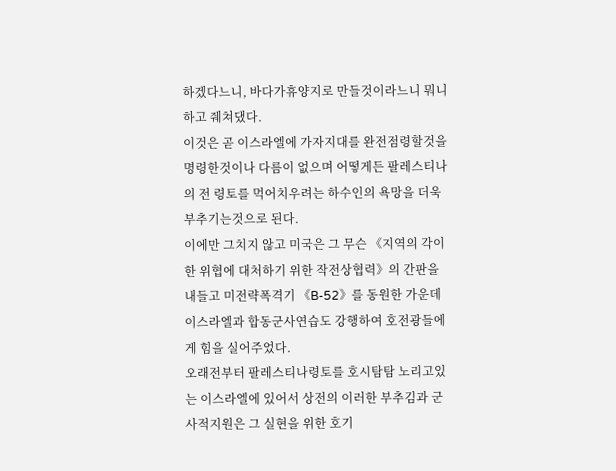하겠다느니, 바다가휴양지로 만들것이라느니 뭐니 하고 줴쳐댔다.
이것은 곧 이스라엘에 가자지대를 완전점령할것을 명령한것이나 다름이 없으며 어떻게든 팔레스티나의 전 령토를 먹어치우려는 하수인의 욕망을 더욱 부추기는것으로 된다.
이에만 그치지 않고 미국은 그 무슨 《지역의 각이한 위협에 대처하기 위한 작전상협력》의 간판을 내들고 미전략폭격기 《B-52》를 동원한 가운데 이스라엘과 합동군사연습도 강행하여 호전광들에게 힘을 실어주었다.
오래전부터 팔레스티나령토를 호시탐탐 노리고있는 이스라엘에 있어서 상전의 이러한 부추김과 군사적지원은 그 실현을 위한 호기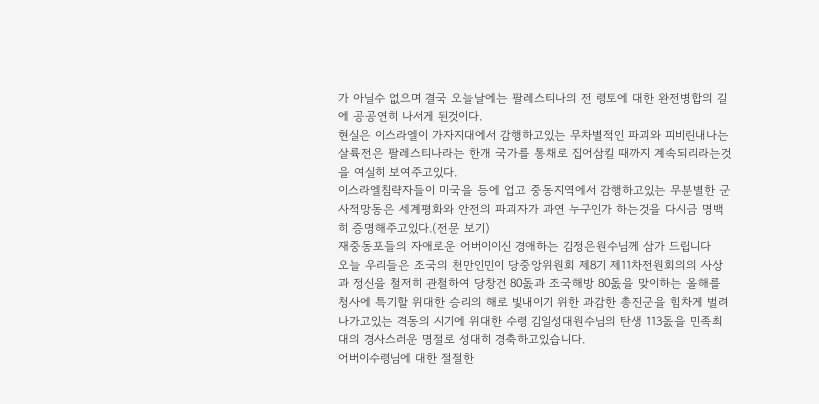가 아닐수 없으며 결국 오늘날에는 팔레스티나의 전 령토에 대한 완전병합의 길에 공공연히 나서게 된것이다.
현실은 이스라엘이 가자지대에서 감행하고있는 무차별적인 파괴와 피비린내나는 살륙전은 팔레스티나라는 한개 국가를 통채로 집어삼킬 때까지 계속되리라는것을 여실히 보여주고있다.
이스라엘침략자들이 미국을 등에 업고 중동지역에서 감행하고있는 무분별한 군사적망동은 세계평화와 안전의 파괴자가 과연 누구인가 하는것을 다시금 명백히 증명해주고있다.(전문 보기)
재중동포들의 자애로운 어버이이신 경애하는 김정은원수님께 삼가 드립니다
오늘 우리들은 조국의 천만인민이 당중앙위원회 제8기 제11차전원회의의 사상과 정신을 철저히 관철하여 당창건 80돐과 조국해방 80돐을 맞이하는 올해를 청사에 특기할 위대한 승리의 해로 빛내이기 위한 과감한 총진군을 힘차게 벌려나가고있는 격동의 시기에 위대한 수령 김일성대원수님의 탄생 113돐을 민족최대의 경사스러운 명절로 성대히 경축하고있습니다.
어버이수령님에 대한 절절한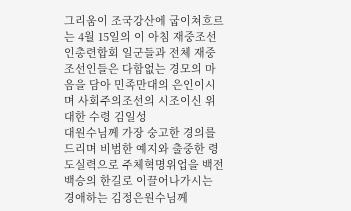그리움이 조국강산에 굽이쳐흐르는 4월 15일의 이 아침 재중조선인총련합회 일군들과 전체 재중조선인들은 다함없는 경모의 마음을 담아 민족만대의 은인이시며 사회주의조선의 시조이신 위대한 수령 김일성
대원수님께 가장 숭고한 경의를 드리며 비범한 예지와 출중한 령도실력으로 주체혁명위업을 백전백승의 한길로 이끌어나가시는 경애하는 김정은원수님께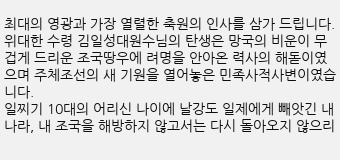최대의 영광과 가장 열렬한 축원의 인사를 삼가 드립니다.
위대한 수령 김일성대원수님의 탄생은 망국의 비운이 무겁게 드리운 조국땅우에 려명을 안아온 력사의 해돋이였으며 주체조선의 새 기원을 열어놓은 민족사적사변이였습니다.
일찌기 10대의 어리신 나이에 날강도 일제에게 빼앗긴 내 나라, 내 조국을 해방하지 않고서는 다시 돌아오지 않으리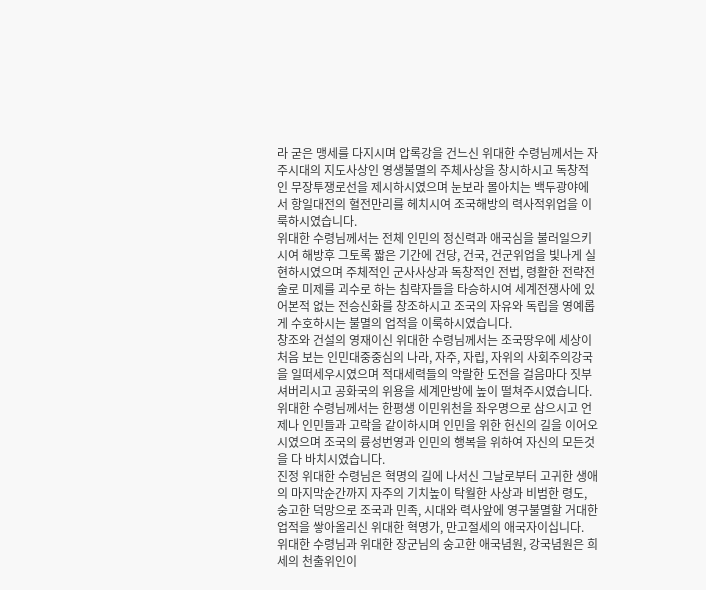라 굳은 맹세를 다지시며 압록강을 건느신 위대한 수령님께서는 자주시대의 지도사상인 영생불멸의 주체사상을 창시하시고 독창적인 무장투쟁로선을 제시하시였으며 눈보라 몰아치는 백두광야에서 항일대전의 혈전만리를 헤치시여 조국해방의 력사적위업을 이룩하시였습니다.
위대한 수령님께서는 전체 인민의 정신력과 애국심을 불러일으키시여 해방후 그토록 짧은 기간에 건당, 건국, 건군위업을 빛나게 실현하시였으며 주체적인 군사사상과 독창적인 전법, 령활한 전략전술로 미제를 괴수로 하는 침략자들을 타승하시여 세계전쟁사에 있어본적 없는 전승신화를 창조하시고 조국의 자유와 독립을 영예롭게 수호하시는 불멸의 업적을 이룩하시였습니다.
창조와 건설의 영재이신 위대한 수령님께서는 조국땅우에 세상이 처음 보는 인민대중중심의 나라, 자주, 자립, 자위의 사회주의강국을 일떠세우시였으며 적대세력들의 악랄한 도전을 걸음마다 짓부셔버리시고 공화국의 위용을 세계만방에 높이 떨쳐주시였습니다.
위대한 수령님께서는 한평생 이민위천을 좌우명으로 삼으시고 언제나 인민들과 고락을 같이하시며 인민을 위한 헌신의 길을 이어오시였으며 조국의 륭성번영과 인민의 행복을 위하여 자신의 모든것을 다 바치시였습니다.
진정 위대한 수령님은 혁명의 길에 나서신 그날로부터 고귀한 생애의 마지막순간까지 자주의 기치높이 탁월한 사상과 비범한 령도, 숭고한 덕망으로 조국과 민족, 시대와 력사앞에 영구불멸할 거대한 업적을 쌓아올리신 위대한 혁명가, 만고절세의 애국자이십니다.
위대한 수령님과 위대한 장군님의 숭고한 애국념원, 강국념원은 희세의 천출위인이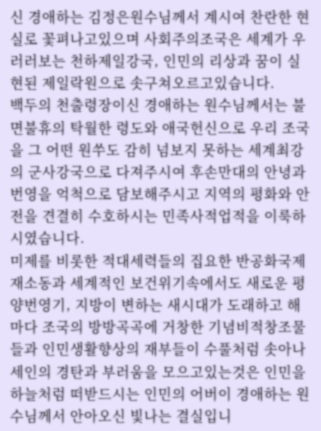신 경애하는 김정은원수님께서 계시여 찬란한 현실로 꽃펴나고있으며 사회주의조국은 세계가 우러러보는 천하제일강국, 인민의 리상과 꿈이 실현된 제일락원으로 솟구쳐오르고있습니다.
백두의 천출령장이신 경애하는 원수님께서는 불면불휴의 탁월한 령도와 애국헌신으로 우리 조국을 그 어떤 원쑤도 감히 넘보지 못하는 세계최강의 군사강국으로 다져주시여 후손만대의 안녕과 번영을 억척으로 담보해주시고 지역의 평화와 안전을 견결히 수호하시는 민족사적업적을 이룩하시였습니다.
미제를 비롯한 적대세력들의 집요한 반공화국제재소동과 세계적인 보건위기속에서도 새로운 평양번영기, 지방이 변하는 새시대가 도래하고 해마다 조국의 방방곡곡에 거창한 기념비적창조물들과 인민생활향상의 재부들이 수풀처럼 솟아나 세인의 경탄과 부러움을 모으고있는것은 인민을 하늘처럼 떠받드시는 인민의 어버이 경애하는 원수님께서 안아오신 빛나는 결실입니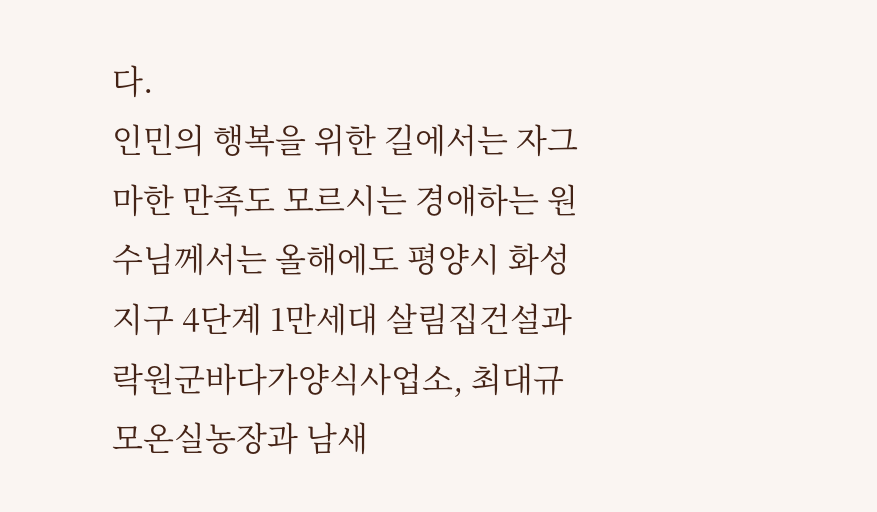다.
인민의 행복을 위한 길에서는 자그마한 만족도 모르시는 경애하는 원수님께서는 올해에도 평양시 화성지구 4단계 1만세대 살림집건설과 락원군바다가양식사업소, 최대규모온실농장과 남새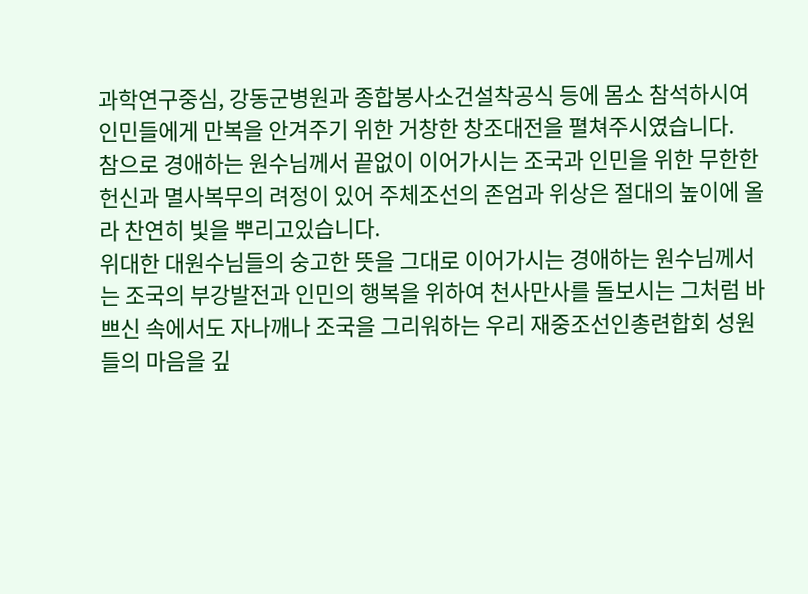과학연구중심, 강동군병원과 종합봉사소건설착공식 등에 몸소 참석하시여 인민들에게 만복을 안겨주기 위한 거창한 창조대전을 펼쳐주시였습니다.
참으로 경애하는 원수님께서 끝없이 이어가시는 조국과 인민을 위한 무한한 헌신과 멸사복무의 려정이 있어 주체조선의 존엄과 위상은 절대의 높이에 올라 찬연히 빛을 뿌리고있습니다.
위대한 대원수님들의 숭고한 뜻을 그대로 이어가시는 경애하는 원수님께서는 조국의 부강발전과 인민의 행복을 위하여 천사만사를 돌보시는 그처럼 바쁘신 속에서도 자나깨나 조국을 그리워하는 우리 재중조선인총련합회 성원들의 마음을 깊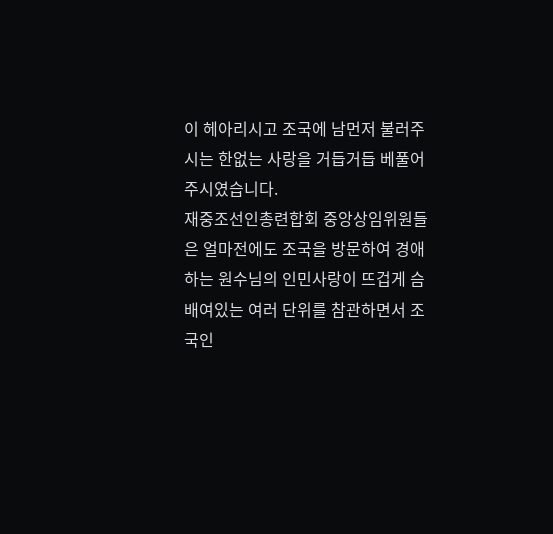이 헤아리시고 조국에 남먼저 불러주시는 한없는 사랑을 거듭거듭 베풀어주시였습니다.
재중조선인총련합회 중앙상임위원들은 얼마전에도 조국을 방문하여 경애하는 원수님의 인민사랑이 뜨겁게 슴배여있는 여러 단위를 참관하면서 조국인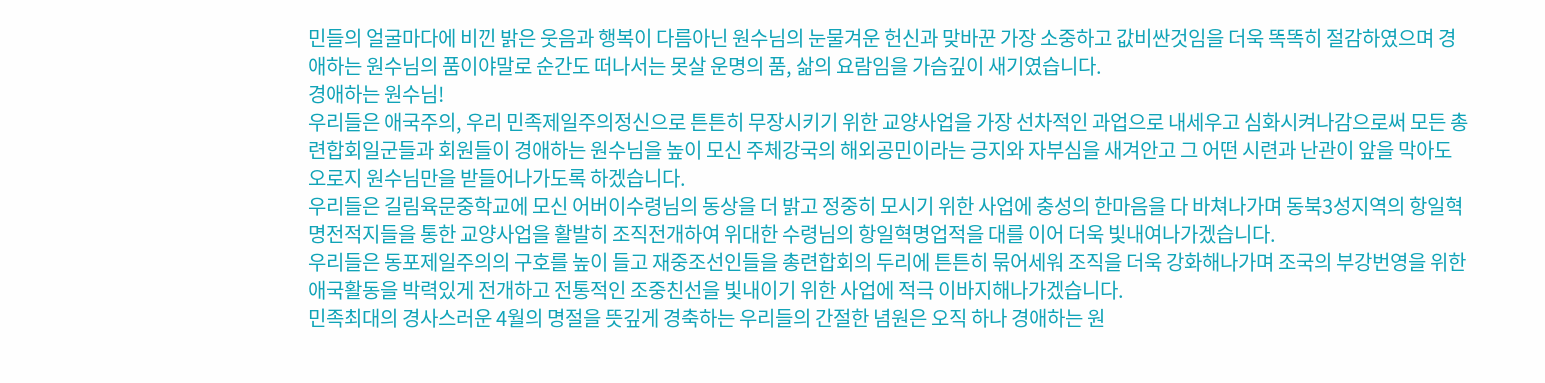민들의 얼굴마다에 비낀 밝은 웃음과 행복이 다름아닌 원수님의 눈물겨운 헌신과 맞바꾼 가장 소중하고 값비싼것임을 더욱 똑똑히 절감하였으며 경애하는 원수님의 품이야말로 순간도 떠나서는 못살 운명의 품, 삶의 요람임을 가슴깊이 새기였습니다.
경애하는 원수님!
우리들은 애국주의, 우리 민족제일주의정신으로 튼튼히 무장시키기 위한 교양사업을 가장 선차적인 과업으로 내세우고 심화시켜나감으로써 모든 총련합회일군들과 회원들이 경애하는 원수님을 높이 모신 주체강국의 해외공민이라는 긍지와 자부심을 새겨안고 그 어떤 시련과 난관이 앞을 막아도 오로지 원수님만을 받들어나가도록 하겠습니다.
우리들은 길림육문중학교에 모신 어버이수령님의 동상을 더 밝고 정중히 모시기 위한 사업에 충성의 한마음을 다 바쳐나가며 동북3성지역의 항일혁명전적지들을 통한 교양사업을 활발히 조직전개하여 위대한 수령님의 항일혁명업적을 대를 이어 더욱 빛내여나가겠습니다.
우리들은 동포제일주의의 구호를 높이 들고 재중조선인들을 총련합회의 두리에 튼튼히 묶어세워 조직을 더욱 강화해나가며 조국의 부강번영을 위한 애국활동을 박력있게 전개하고 전통적인 조중친선을 빛내이기 위한 사업에 적극 이바지해나가겠습니다.
민족최대의 경사스러운 4월의 명절을 뜻깊게 경축하는 우리들의 간절한 념원은 오직 하나 경애하는 원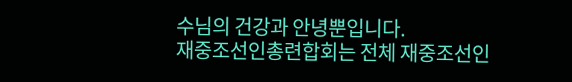수님의 건강과 안녕뿐입니다.
재중조선인총련합회는 전체 재중조선인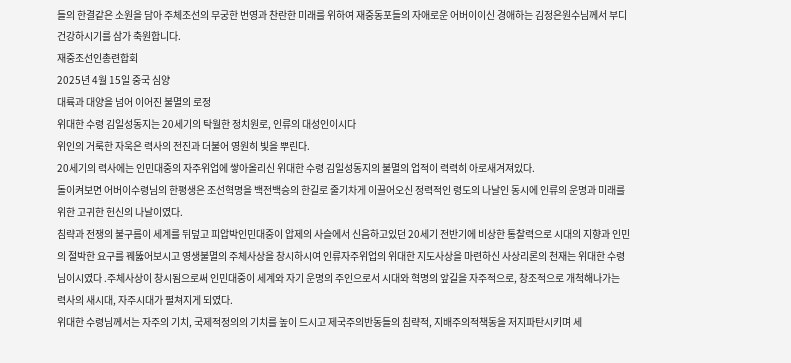들의 한결같은 소원을 담아 주체조선의 무궁한 번영과 찬란한 미래를 위하여 재중동포들의 자애로운 어버이이신 경애하는 김정은원수님께서 부디 건강하시기를 삼가 축원합니다.
재중조선인총련합회
2025년 4월 15일 중국 심양
대륙과 대양을 넘어 이어진 불멸의 로정
위대한 수령 김일성동지는 20세기의 탁월한 정치원로, 인류의 대성인이시다
위인의 거룩한 자욱은 력사의 전진과 더불어 영원히 빛을 뿌린다.
20세기의 력사에는 인민대중의 자주위업에 쌓아올리신 위대한 수령 김일성동지의 불멸의 업적이 력력히 아로새겨져있다.
돌이켜보면 어버이수령님의 한평생은 조선혁명을 백전백승의 한길로 줄기차게 이끌어오신 정력적인 령도의 나날인 동시에 인류의 운명과 미래를 위한 고귀한 헌신의 나날이였다.
침략과 전쟁의 불구름이 세계를 뒤덮고 피압박인민대중이 압제의 사슬에서 신음하고있던 20세기 전반기에 비상한 통찰력으로 시대의 지향과 인민의 절박한 요구를 꿰뚫어보시고 영생불멸의 주체사상을 창시하시여 인류자주위업의 위대한 지도사상을 마련하신 사상리론의 천재는 위대한 수령님이시였다 .주체사상이 창시됨으로써 인민대중이 세계와 자기 운명의 주인으로서 시대와 혁명의 앞길을 자주적으로, 창조적으로 개척해나가는 력사의 새시대, 자주시대가 펼쳐지게 되였다.
위대한 수령님께서는 자주의 기치, 국제적정의의 기치를 높이 드시고 제국주의반동들의 침략적, 지배주의적책동을 저지파탄시키며 세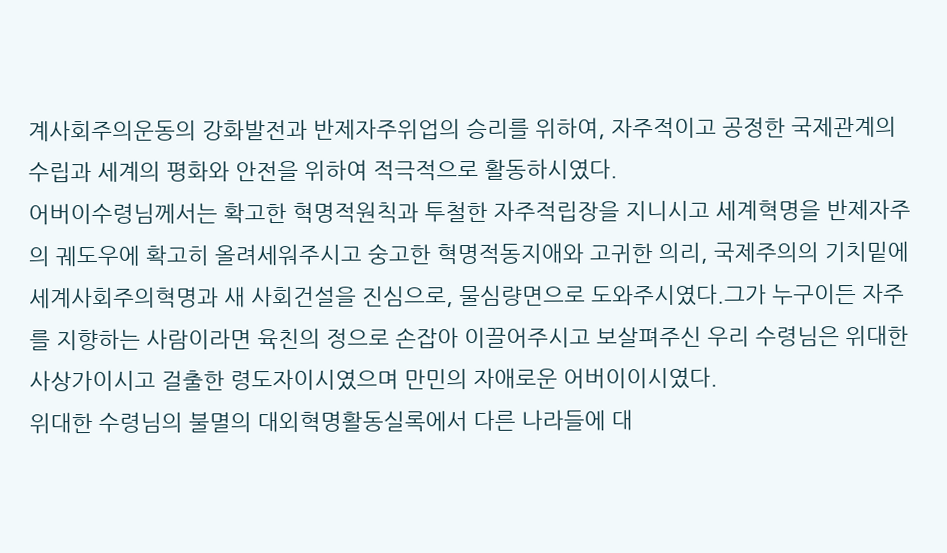계사회주의운동의 강화발전과 반제자주위업의 승리를 위하여, 자주적이고 공정한 국제관계의 수립과 세계의 평화와 안전을 위하여 적극적으로 활동하시였다.
어버이수령님께서는 확고한 혁명적원칙과 투철한 자주적립장을 지니시고 세계혁명을 반제자주의 궤도우에 확고히 올려세워주시고 숭고한 혁명적동지애와 고귀한 의리, 국제주의의 기치밑에 세계사회주의혁명과 새 사회건설을 진심으로, 물심량면으로 도와주시였다.그가 누구이든 자주를 지향하는 사람이라면 육친의 정으로 손잡아 이끌어주시고 보살펴주신 우리 수령님은 위대한 사상가이시고 걸출한 령도자이시였으며 만민의 자애로운 어버이이시였다.
위대한 수령님의 불멸의 대외혁명활동실록에서 다른 나라들에 대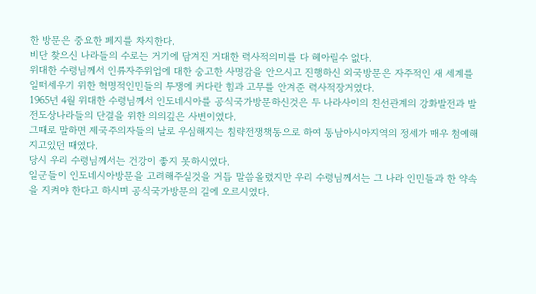한 방문은 중요한 페지를 차지한다.
비단 찾으신 나라들의 수로는 거기에 담겨진 거대한 력사적의미를 다 헤아릴수 없다.
위대한 수령님께서 인류자주위업에 대한 숭고한 사명감을 안으시고 진행하신 외국방문은 자주적인 새 세계를 일떠세우기 위한 혁명적인민들의 투쟁에 커다란 힘과 고무를 안겨준 력사적장거였다.
1965년 4월 위대한 수령님께서 인도네시아를 공식국가방문하신것은 두 나라사이의 친선관계의 강화발전과 발전도상나라들의 단결을 위한 의의깊은 사변이였다.
그때로 말하면 제국주의자들의 날로 우심해지는 침략전쟁책동으로 하여 동남아시아지역의 정세가 매우 첨예해지고있던 때였다.
당시 우리 수령님께서는 건강이 좋지 못하시였다.
일군들이 인도네시아방문을 고려해주실것을 거듭 말씀올렸지만 우리 수령님께서는 그 나라 인민들과 한 약속을 지켜야 한다고 하시며 공식국가방문의 길에 오르시였다.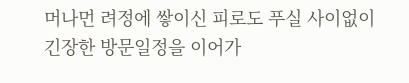머나먼 려정에 쌓이신 피로도 푸실 사이없이 긴장한 방문일정을 이어가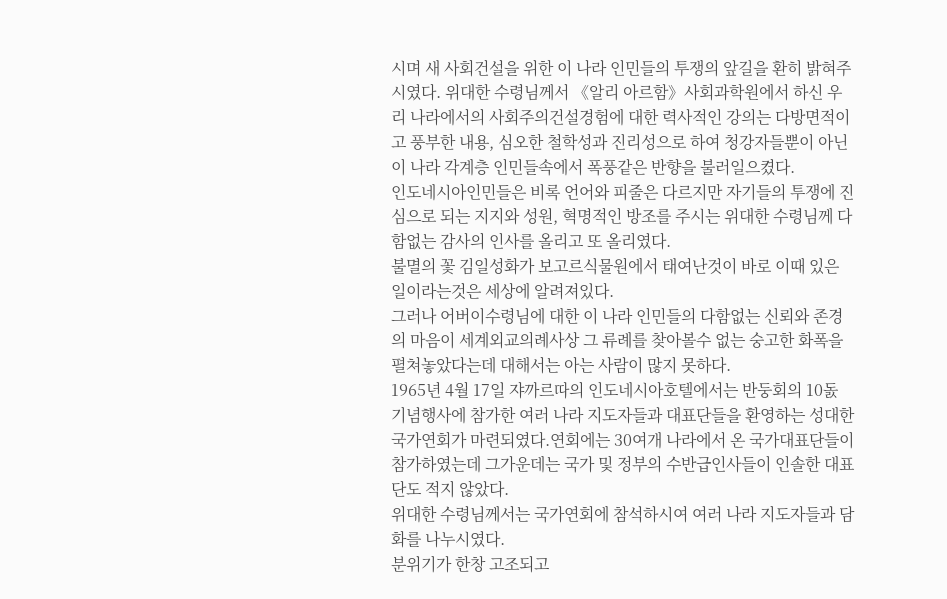시며 새 사회건설을 위한 이 나라 인민들의 투쟁의 앞길을 환히 밝혀주시였다. 위대한 수령님께서 《알리 아르함》사회과학원에서 하신 우리 나라에서의 사회주의건설경험에 대한 력사적인 강의는 다방면적이고 풍부한 내용, 심오한 철학성과 진리성으로 하여 청강자들뿐이 아닌 이 나라 각계층 인민들속에서 폭풍같은 반향을 불러일으켰다.
인도네시아인민들은 비록 언어와 피줄은 다르지만 자기들의 투쟁에 진심으로 되는 지지와 성원, 혁명적인 방조를 주시는 위대한 수령님께 다함없는 감사의 인사를 올리고 또 올리였다.
불멸의 꽃 김일성화가 보고르식물원에서 태여난것이 바로 이때 있은 일이라는것은 세상에 알려져있다.
그러나 어버이수령님에 대한 이 나라 인민들의 다함없는 신뢰와 존경의 마음이 세계외교의례사상 그 류례를 찾아볼수 없는 숭고한 화폭을 펼쳐놓았다는데 대해서는 아는 사람이 많지 못하다.
1965년 4월 17일 쟈까르따의 인도네시아호텔에서는 반둥회의 10돐 기념행사에 참가한 여러 나라 지도자들과 대표단들을 환영하는 성대한 국가연회가 마련되였다.연회에는 30여개 나라에서 온 국가대표단들이 참가하였는데 그가운데는 국가 및 정부의 수반급인사들이 인솔한 대표단도 적지 않았다.
위대한 수령님께서는 국가연회에 참석하시여 여러 나라 지도자들과 담화를 나누시였다.
분위기가 한창 고조되고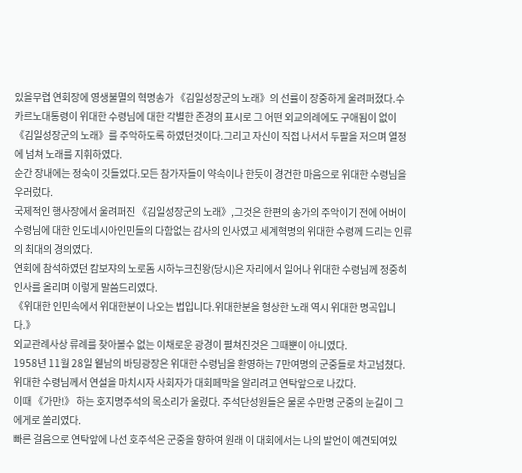있을무렵 연회장에 영생불멸의 혁명송가 《김일성장군의 노래》의 선률이 장중하게 울려퍼졌다.수카르노대통령이 위대한 수령님에 대한 각별한 존경의 표시로 그 어떤 외교의례에도 구애됨이 없이 《김일성장군의 노래》를 주악하도록 하였던것이다.그리고 자신이 직접 나서서 두팔을 저으며 열정에 넘쳐 노래를 지휘하였다.
순간 장내에는 정숙이 깃들었다.모든 참가자들이 약속이나 한듯이 경건한 마음으로 위대한 수령님을 우러렀다.
국제적인 행사장에서 울려퍼진 《김일성장군의 노래》,그것은 한편의 송가의 주악이기 전에 어버이수령님에 대한 인도네시아인민들의 다함없는 감사의 인사였고 세계혁명의 위대한 수령께 드리는 인류의 최대의 경의였다.
연회에 참석하였던 캄보쟈의 노로돔 시하누크친왕(당시)은 자리에서 일어나 위대한 수령님께 정중히 인사를 올리며 이렇게 말씀드리였다.
《위대한 인민속에서 위대한분이 나오는 법입니다.위대한분을 형상한 노래 역시 위대한 명곡입니다.》
외교관례사상 류례를 찾아볼수 없는 이채로운 광경이 펼쳐진것은 그때뿐이 아니였다.
1958년 11월 28일 윁남의 바딩광장은 위대한 수령님을 환영하는 7만여명의 군중들로 차고넘쳤다. 위대한 수령님께서 연설을 마치시자 사회자가 대회페막을 알리려고 연탁앞으로 나갔다.
이때 《가만!》 하는 호지명주석의 목소리가 울렸다. 주석단성원들은 물론 수만명 군중의 눈길이 그에게로 쏠리였다.
빠른 걸음으로 연탁앞에 나선 호주석은 군중을 향하여 원래 이 대회에서는 나의 발언이 예견되여있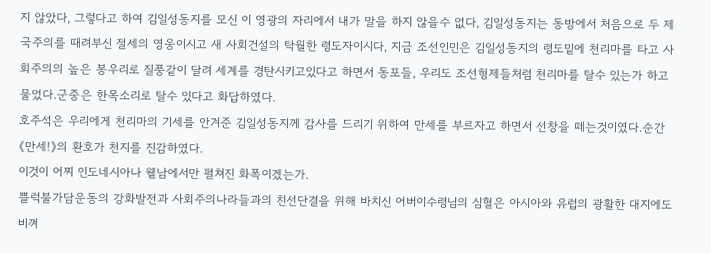지 않았다, 그렇다고 하여 김일성동지를 모신 이 영광의 자리에서 내가 말을 하지 않을수 없다, 김일성동지는 동방에서 처음으로 두 제국주의를 때려부신 절세의 영웅이시고 새 사회건설의 탁월한 령도자이시다, 지금 조선인민은 김일성동지의 령도밑에 천리마를 타고 사회주의의 높은 봉우리로 질풍같이 달려 세계를 경탄시키고있다고 하면서 동포들, 우리도 조선형제들처럼 천리마를 탈수 있는가 하고 물었다.군중은 한목소리로 탈수 있다고 화답하였다.
호주석은 우리에게 천리마의 기세를 안겨준 김일성동지께 감사를 드리기 위하여 만세를 부르자고 하면서 선창을 떼는것이였다.순간 《만세!》의 환호가 천지를 진감하였다.
이것이 어찌 인도네시아나 윁남에서만 펼쳐진 화폭이겠는가.
쁠럭불가담운동의 강화발전과 사회주의나라들과의 친선단결을 위해 바치신 어버이수령님의 심혈은 아시아와 유럽의 광활한 대지에도 비껴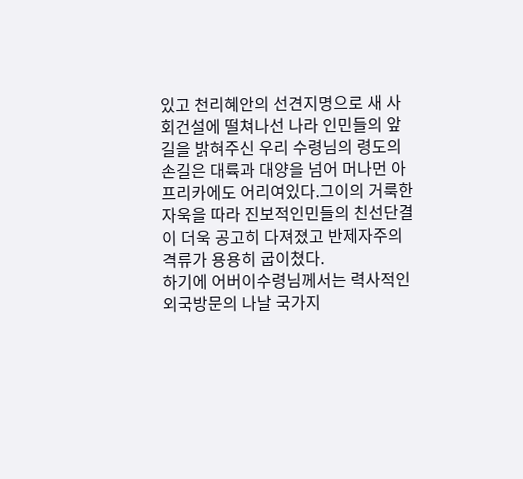있고 천리혜안의 선견지명으로 새 사회건설에 떨쳐나선 나라 인민들의 앞길을 밝혀주신 우리 수령님의 령도의 손길은 대륙과 대양을 넘어 머나먼 아프리카에도 어리여있다.그이의 거룩한 자욱을 따라 진보적인민들의 친선단결이 더욱 공고히 다져졌고 반제자주의 격류가 용용히 굽이쳤다.
하기에 어버이수령님께서는 력사적인 외국방문의 나날 국가지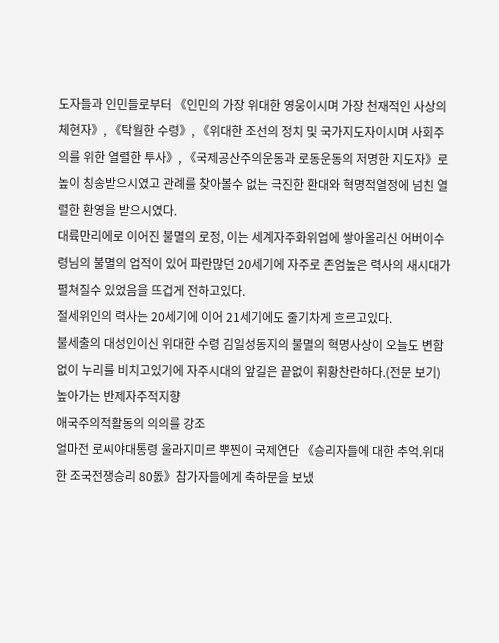도자들과 인민들로부터 《인민의 가장 위대한 영웅이시며 가장 천재적인 사상의 체현자》, 《탁월한 수령》, 《위대한 조선의 정치 및 국가지도자이시며 사회주의를 위한 열렬한 투사》, 《국제공산주의운동과 로동운동의 저명한 지도자》로 높이 칭송받으시였고 관례를 찾아볼수 없는 극진한 환대와 혁명적열정에 넘친 열렬한 환영을 받으시였다.
대륙만리에로 이어진 불멸의 로정, 이는 세계자주화위업에 쌓아올리신 어버이수령님의 불멸의 업적이 있어 파란많던 20세기에 자주로 존엄높은 력사의 새시대가 펼쳐질수 있었음을 뜨겁게 전하고있다.
절세위인의 력사는 20세기에 이어 21세기에도 줄기차게 흐르고있다.
불세출의 대성인이신 위대한 수령 김일성동지의 불멸의 혁명사상이 오늘도 변함없이 누리를 비치고있기에 자주시대의 앞길은 끝없이 휘황찬란하다.(전문 보기)
높아가는 반제자주적지향
애국주의적활동의 의의를 강조
얼마전 로씨야대통령 울라지미르 뿌찐이 국제연단 《승리자들에 대한 추억.위대한 조국전쟁승리 80돐》참가자들에게 축하문을 보냈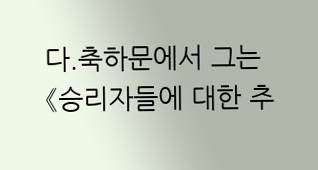다.축하문에서 그는 《승리자들에 대한 추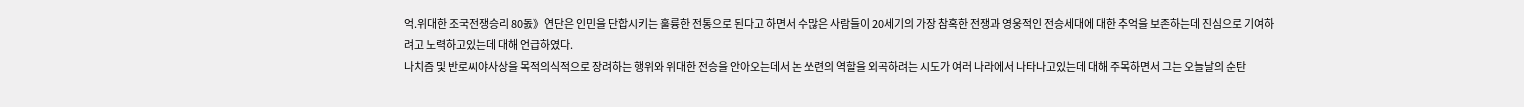억.위대한 조국전쟁승리 80돐》연단은 인민을 단합시키는 훌륭한 전통으로 된다고 하면서 수많은 사람들이 20세기의 가장 참혹한 전쟁과 영웅적인 전승세대에 대한 추억을 보존하는데 진심으로 기여하려고 노력하고있는데 대해 언급하였다.
나치즘 및 반로씨야사상을 목적의식적으로 장려하는 행위와 위대한 전승을 안아오는데서 논 쏘련의 역할을 외곡하려는 시도가 여러 나라에서 나타나고있는데 대해 주목하면서 그는 오늘날의 순탄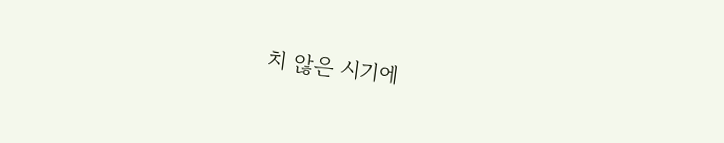치 않은 시기에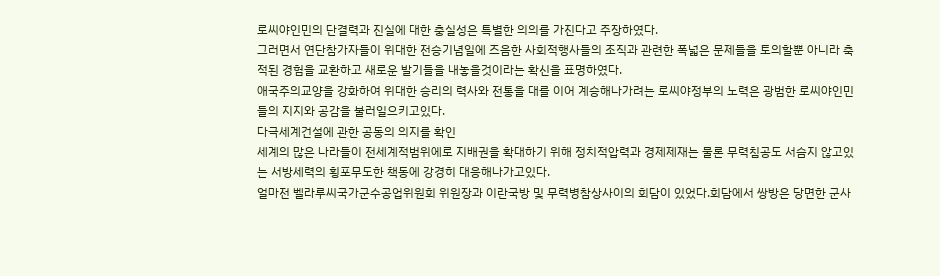로씨야인민의 단결력과 진실에 대한 충실성은 특별한 의의를 가진다고 주장하였다.
그러면서 연단참가자들이 위대한 전승기념일에 즈음한 사회적행사들의 조직과 관련한 폭넓은 문제들을 토의할뿐 아니라 축적된 경험을 교환하고 새로운 발기들을 내놓을것이라는 확신을 표명하였다.
애국주의교양을 강화하여 위대한 승리의 력사와 전통을 대를 이어 계승해나가려는 로씨야정부의 노력은 광범한 로씨야인민들의 지지와 공감을 불러일으키고있다.
다극세계건설에 관한 공동의 의지를 확인
세계의 많은 나라들이 전세계적범위에로 지배권을 확대하기 위해 정치적압력과 경제제재는 물론 무력침공도 서슴지 않고있는 서방세력의 횡포무도한 책동에 강경히 대응해나가고있다.
얼마전 벨라루씨국가군수공업위원회 위원장과 이란국방 및 무력병참상사이의 회담이 있었다.회담에서 쌍방은 당면한 군사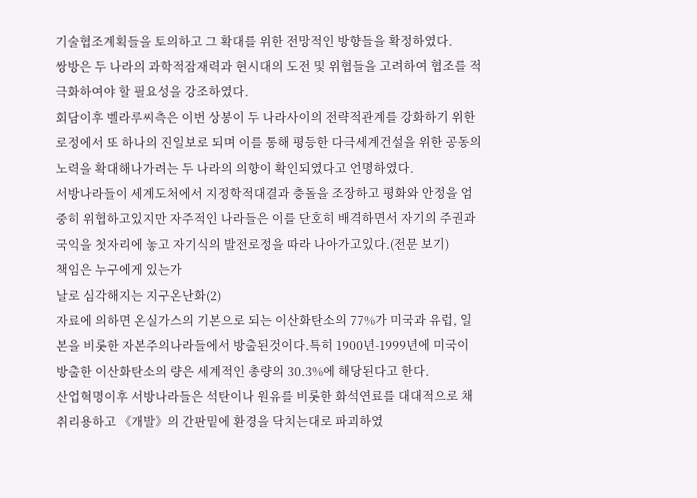기술협조계획들을 토의하고 그 확대를 위한 전망적인 방향들을 확정하였다.
쌍방은 두 나라의 과학적잠재력과 현시대의 도전 및 위협들을 고려하여 협조를 적극화하여야 할 필요성을 강조하였다.
회담이후 벨라루씨측은 이번 상봉이 두 나라사이의 전략적관계를 강화하기 위한 로정에서 또 하나의 진일보로 되며 이를 통해 평등한 다극세계건설을 위한 공동의 노력을 확대해나가려는 두 나라의 의향이 확인되였다고 언명하였다.
서방나라들이 세계도처에서 지정학적대결과 충돌을 조장하고 평화와 안정을 엄중히 위협하고있지만 자주적인 나라들은 이를 단호히 배격하면서 자기의 주권과 국익을 첫자리에 놓고 자기식의 발전로정을 따라 나아가고있다.(전문 보기)
책임은 누구에게 있는가
날로 심각해지는 지구온난화(2)
자료에 의하면 온실가스의 기본으로 되는 이산화탄소의 77%가 미국과 유럽, 일본을 비롯한 자본주의나라들에서 방출된것이다.특히 1900년-1999년에 미국이 방출한 이산화탄소의 량은 세계적인 총량의 30.3%에 해당된다고 한다.
산업혁명이후 서방나라들은 석탄이나 원유를 비롯한 화석연료를 대대적으로 채취리용하고 《개발》의 간판밑에 환경을 닥치는대로 파괴하였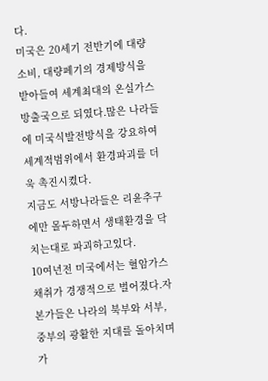다.
미국은 20세기 전반기에 대량소비, 대량페기의 경제방식을 받아들여 세계최대의 온실가스방출국으로 되였다.많은 나라들에 미국식발전방식을 강요하여 세계적범위에서 환경파괴를 더욱 촉진시켰다.
지금도 서방나라들은 리윤추구에만 몰두하면서 생태환경을 닥치는대로 파괴하고있다.
10여년전 미국에서는 혈암가스채취가 경쟁적으로 벌어졌다.자본가들은 나라의 북부와 서부, 중부의 광활한 지대를 돌아치며 가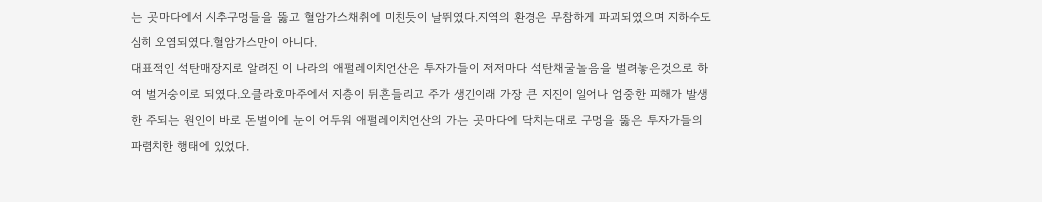는 곳마다에서 시추구멍들을 뚫고 혈암가스채취에 미친듯이 날뛰였다.지역의 환경은 무참하게 파괴되였으며 지하수도 심히 오염되였다.혈암가스만이 아니다.
대표적인 석탄매장지로 알려진 이 나라의 애펄레이치언산은 투자가들이 저저마다 석탄채굴놀음을 벌려놓은것으로 하여 벌거숭이로 되였다.오클라호마주에서 지층이 뒤흔들리고 주가 생긴이래 가장 큰 지진이 일어나 엄중한 피해가 발생한 주되는 원인이 바로 돈벌이에 눈이 어두워 애펄레이치언산의 가는 곳마다에 닥치는대로 구멍을 뚫은 투자가들의 파렴치한 행태에 있었다.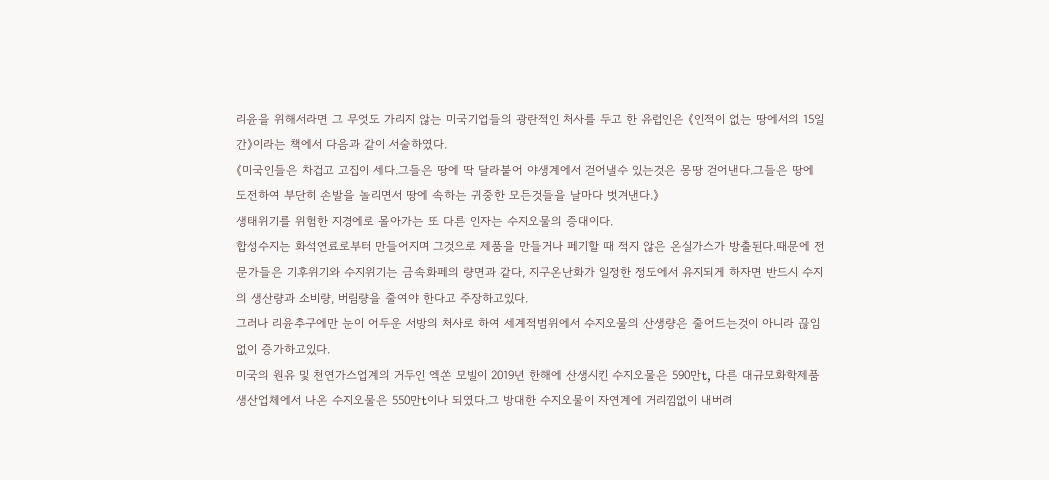리윤을 위해서라면 그 무엇도 가리지 않는 미국기업들의 광란적인 처사를 두고 한 유럽인은 《인적이 없는 땅에서의 15일간》이라는 책에서 다음과 같이 서술하였다.
《미국인들은 차겁고 고집이 세다.그들은 땅에 딱 달라붙어 야생계에서 걷어낼수 있는것은 몽땅 걷어낸다.그들은 땅에 도전하여 부단히 손발을 놀리면서 땅에 속하는 귀중한 모든것들을 날마다 벗겨낸다.》
생태위기를 위험한 지경에로 몰아가는 또 다른 인자는 수지오물의 증대이다.
합성수지는 화석연료로부터 만들어지며 그것으로 제품을 만들거나 페기할 때 적지 않은 온실가스가 방출된다.때문에 전문가들은 기후위기와 수지위기는 금속화페의 량면과 같다, 지구온난화가 일정한 정도에서 유지되게 하자면 반드시 수지의 생산량과 소비량, 버림량을 줄여야 한다고 주장하고있다.
그러나 리윤추구에만 눈이 어두운 서방의 처사로 하여 세계적범위에서 수지오물의 산생량은 줄어드는것이 아니라 끊임없이 증가하고있다.
미국의 원유 및 천연가스업계의 거두인 엑쏜 모빌이 2019년 한해에 산생시킨 수지오물은 590만t, 다른 대규모화학제품생산업체에서 나온 수지오물은 550만t이나 되였다.그 방대한 수지오물이 자연계에 거리낌없이 내버려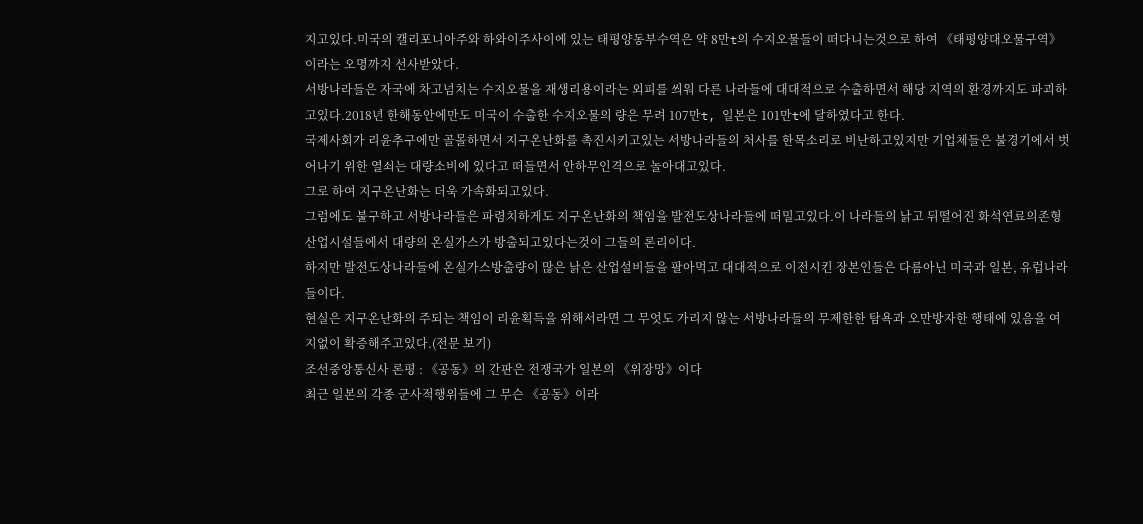지고있다.미국의 캘리포니아주와 하와이주사이에 있는 태평양동부수역은 약 8만t의 수지오물들이 떠다니는것으로 하여 《태평양대오물구역》이라는 오명까지 선사받았다.
서방나라들은 자국에 차고넘치는 수지오물을 재생리용이라는 외피를 씌워 다른 나라들에 대대적으로 수출하면서 해당 지역의 환경까지도 파괴하고있다.2018년 한해동안에만도 미국이 수출한 수지오물의 량은 무려 107만t, 일본은 101만t에 달하였다고 한다.
국제사회가 리윤추구에만 골몰하면서 지구온난화를 촉진시키고있는 서방나라들의 처사를 한목소리로 비난하고있지만 기업체들은 불경기에서 벗어나기 위한 열쇠는 대량소비에 있다고 떠들면서 안하무인격으로 놀아대고있다.
그로 하여 지구온난화는 더욱 가속화되고있다.
그럼에도 불구하고 서방나라들은 파렴치하게도 지구온난화의 책임을 발전도상나라들에 떠밀고있다.이 나라들의 낡고 뒤떨어진 화석연료의존형산업시설들에서 대량의 온실가스가 방출되고있다는것이 그들의 론리이다.
하지만 발전도상나라들에 온실가스방출량이 많은 낡은 산업설비들을 팔아먹고 대대적으로 이전시킨 장본인들은 다름아닌 미국과 일본, 유럽나라들이다.
현실은 지구온난화의 주되는 책임이 리윤획득을 위해서라면 그 무엇도 가리지 않는 서방나라들의 무제한한 탐욕과 오만방자한 행태에 있음을 여지없이 확증해주고있다.(전문 보기)
조선중앙통신사 론평 : 《공동》의 간판은 전쟁국가 일본의 《위장망》이다
최근 일본의 각종 군사적행위들에 그 무슨 《공동》이라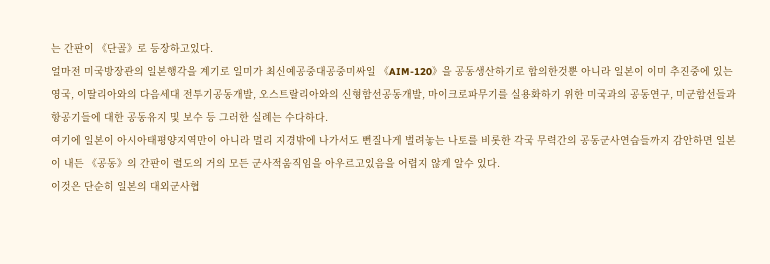는 간판이 《단골》로 등장하고있다.
얼마전 미국방장관의 일본행각을 계기로 일미가 최신예공중대공중미싸일 《AIM-120》을 공동생산하기로 합의한것뿐 아니라 일본이 이미 추진중에 있는 영국, 이딸리아와의 다음세대 전투기공동개발, 오스트랄리아와의 신형함선공동개발, 마이크로파무기를 실용화하기 위한 미국과의 공동연구, 미군함선들과 항공기들에 대한 공동유지 및 보수 등 그러한 실례는 수다하다.
여기에 일본이 아시아태평양지역만이 아니라 멀리 지경밖에 나가서도 뻔질나게 벌려놓는 나토를 비롯한 각국 무력간의 공동군사연습들까지 감안하면 일본이 내든 《공동》의 간판이 렬도의 거의 모든 군사적움직임을 아우르고있음을 어렵지 않게 알수 있다.
이것은 단순히 일본의 대외군사협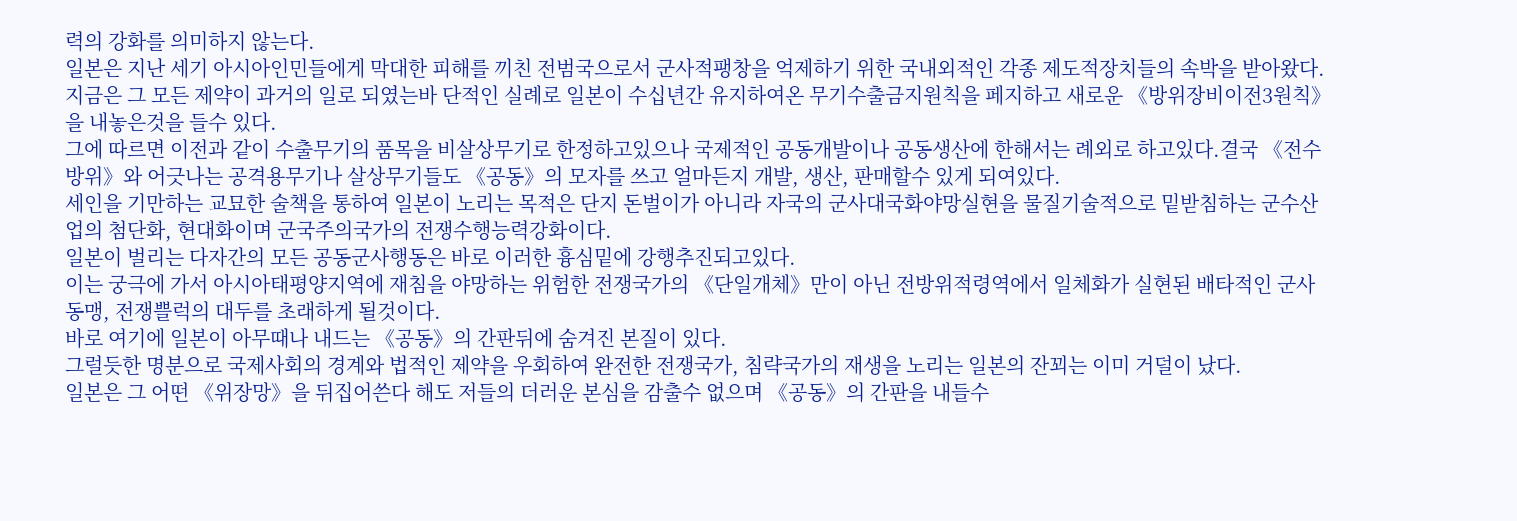력의 강화를 의미하지 않는다.
일본은 지난 세기 아시아인민들에게 막대한 피해를 끼친 전범국으로서 군사적팽창을 억제하기 위한 국내외적인 각종 제도적장치들의 속박을 받아왔다.
지금은 그 모든 제약이 과거의 일로 되였는바 단적인 실례로 일본이 수십년간 유지하여온 무기수출금지원칙을 페지하고 새로운 《방위장비이전3원칙》을 내놓은것을 들수 있다.
그에 따르면 이전과 같이 수출무기의 품목을 비살상무기로 한정하고있으나 국제적인 공동개발이나 공동생산에 한해서는 례외로 하고있다.결국 《전수방위》와 어긋나는 공격용무기나 살상무기들도 《공동》의 모자를 쓰고 얼마든지 개발, 생산, 판매할수 있게 되여있다.
세인을 기만하는 교묘한 술책을 통하여 일본이 노리는 목적은 단지 돈벌이가 아니라 자국의 군사대국화야망실현을 물질기술적으로 밑받침하는 군수산업의 첨단화, 현대화이며 군국주의국가의 전쟁수행능력강화이다.
일본이 벌리는 다자간의 모든 공동군사행동은 바로 이러한 흉심밑에 강행추진되고있다.
이는 궁극에 가서 아시아태평양지역에 재침을 야망하는 위험한 전쟁국가의 《단일개체》만이 아닌 전방위적령역에서 일체화가 실현된 배타적인 군사동맹, 전쟁쁠럭의 대두를 초래하게 될것이다.
바로 여기에 일본이 아무때나 내드는 《공동》의 간판뒤에 숨겨진 본질이 있다.
그럴듯한 명분으로 국제사회의 경계와 법적인 제약을 우회하여 완전한 전쟁국가, 침략국가의 재생을 노리는 일본의 잔꾀는 이미 거덜이 났다.
일본은 그 어떤 《위장망》을 뒤집어쓴다 해도 저들의 더러운 본심을 감출수 없으며 《공동》의 간판을 내들수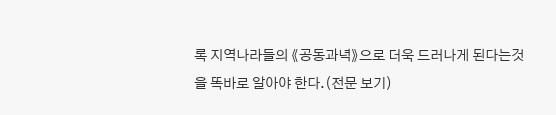록 지역나라들의 《공동과녁》으로 더욱 드러나게 된다는것을 똑바로 알아야 한다.(전문 보기)